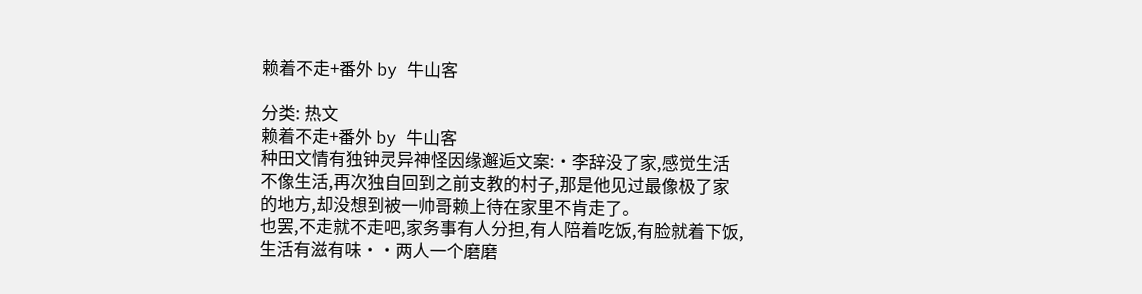赖着不走+番外 by 牛山客

分类: 热文
赖着不走+番外 by 牛山客
种田文情有独钟灵异神怪因缘邂逅文案:·李辞没了家,感觉生活不像生活,再次独自回到之前支教的村子,那是他见过最像极了家的地方,却没想到被一帅哥赖上待在家里不肯走了。
也罢,不走就不走吧,家务事有人分担,有人陪着吃饭,有脸就着下饭,生活有滋有味··两人一个磨磨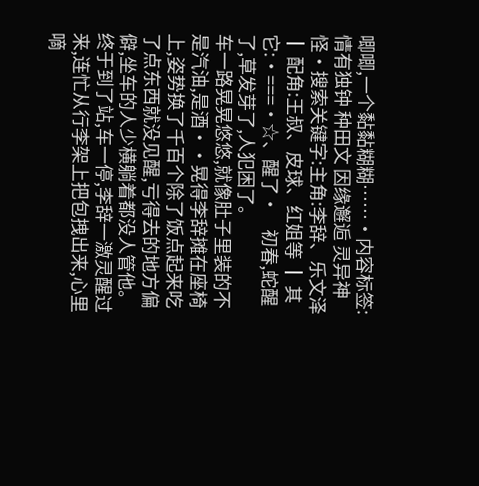唧唧,一个黏黏糊糊……·内容标签:情有独钟 种田文 因缘邂逅 灵异神怪·搜索关键字:主角:李辞、乐文泽 ┃ 配角:王叔、皮球、红姐等 ┃ 其它:·===·☆、醒了·    初春,蛇醒了,草发芽了,人犯困了。
车一路晃晃悠悠,就像肚子里装的不是汽油,是酒··晃得李辞摊在座椅上,姿势换了千百个除了饭点起来吃了点东西就没见醒,亏得去的地方偏僻,坐车的人少横躺着都没人管他。
终于到了站,车一停,李辞一激灵醒过来,连忙从行李架上把包拽出来,心里嘀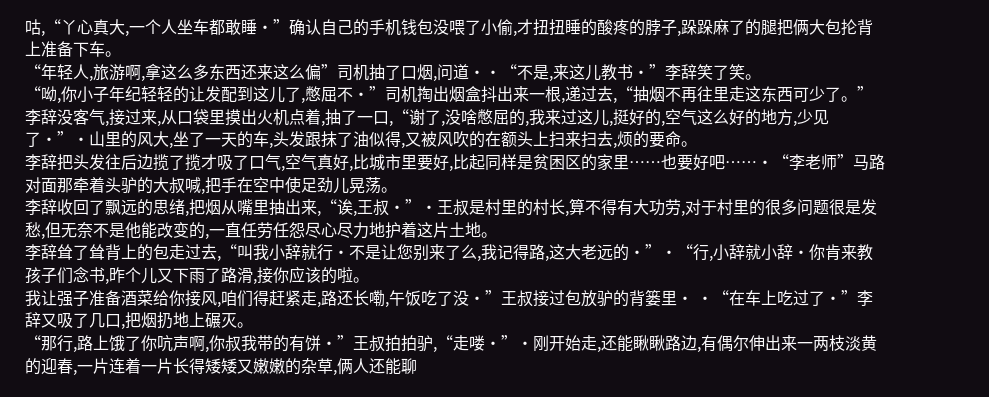咕,“丫心真大,一个人坐车都敢睡·”确认自己的手机钱包没喂了小偷,才扭扭睡的酸疼的脖子,跺跺麻了的腿把俩大包抡背上准备下车。
“年轻人,旅游啊,拿这么多东西还来这么偏”司机抽了口烟,问道··“不是,来这儿教书·”李辞笑了笑。
“呦,你小子年纪轻轻的让发配到这儿了,憋屈不·”司机掏出烟盒抖出来一根,递过去,“抽烟不再往里走这东西可少了。”
李辞没客气,接过来,从口袋里摸出火机点着,抽了一口,“谢了,没啥憋屈的,我来过这儿,挺好的,空气这么好的地方,少见了·”·山里的风大,坐了一天的车,头发跟抹了油似得,又被风吹的在额头上扫来扫去,烦的要命。
李辞把头发往后边揽了揽才吸了口气,空气真好,比城市里要好,比起同样是贫困区的家里……也要好吧……·“李老师”马路对面那牵着头驴的大叔喊,把手在空中使足劲儿晃荡。
李辞收回了飘远的思绪,把烟从嘴里抽出来,“诶,王叔·”·王叔是村里的村长,算不得有大功劳,对于村里的很多问题很是发愁,但无奈不是他能改变的,一直任劳任怨尽心尽力地护着这片土地。
李辞耸了耸背上的包走过去,“叫我小辞就行·不是让您别来了么,我记得路,这大老远的·”·“行,小辞就小辞·你肯来教孩子们念书,昨个儿又下雨了路滑,接你应该的啦。
我让强子准备酒菜给你接风,咱们得赶紧走,路还长嘞,午饭吃了没·”王叔接过包放驴的背篓里· ·“在车上吃过了·”李辞又吸了几口,把烟扔地上碾灭。
“那行,路上饿了你吭声啊,你叔我带的有饼·”王叔拍拍驴,“走喽·”·刚开始走,还能瞅瞅路边,有偶尔伸出来一两枝淡黄的迎春,一片连着一片长得矮矮又嫩嫩的杂草,俩人还能聊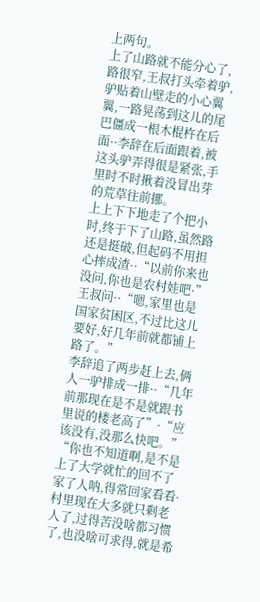上两句。
上了山路就不能分心了,路很窄,王叔打头牵着驴,驴贴着山壁走的小心翼翼,一路晃荡到这儿的尾巴僵成一根木棍杵在后面··李辞在后面跟着,被这头驴弄得很是紧张,手里时不时揪着没冒出芽的荒草往前挪。
上上下下地走了个把小时,终于下了山路,虽然路还是挺破,但起码不用担心摔成渣··“以前你来也没问,你也是农村娃吧·”王叔问··“嗯,家里也是国家贫困区,不过比这儿要好,好几年前就都铺上路了。”
李辞追了两步赶上去,俩人一驴排成一排··“几年前那现在是不是就跟书里说的楼老高了”·“应该没有,没那么快吧。”
“你也不知道啊,是不是上了大学就忙的回不了家了人呐,得常回家看看·村里现在大多就只剩老人了,过得苦没啥都习惯了,也没啥可求得,就是希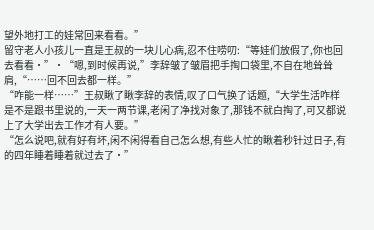望外地打工的娃常回来看看。”
留守老人小孩儿一直是王叔的一块儿心病,忍不住唠叨:“等娃们放假了,你也回去看看·”·“嗯,到时候再说,”李辞皱了皱眉把手掏口袋里,不自在地耸耸肩,“……回不回去都一样。”
“咋能一样……”王叔瞅了瞅李辞的表情,叹了口气换了话题,“大学生活咋样是不是跟书里说的,一天一两节课,老闲了净找对象了,那钱不就白掏了,可又都说上了大学出去工作才有人要。”
“怎么说吧,就有好有坏,闲不闲得看自己怎么想,有些人忙的瞅着秒针过日子,有的四年睡着睡着就过去了·”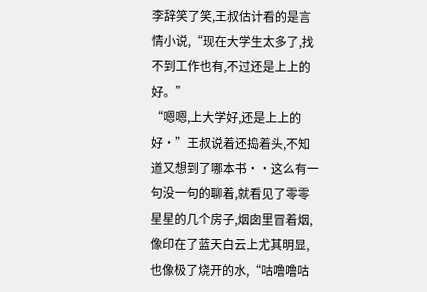李辞笑了笑,王叔估计看的是言情小说,“现在大学生太多了,找不到工作也有,不过还是上上的好。”
“嗯嗯,上大学好,还是上上的好·”王叔说着还捣着头,不知道又想到了哪本书··这么有一句没一句的聊着,就看见了零零星星的几个房子,烟囱里冒着烟,像印在了蓝天白云上尤其明显,也像极了烧开的水,“咕噜噜咕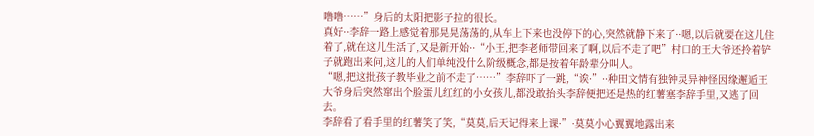噜噜……”身后的太阳把影子拉的很长。
真好··李辞一路上感觉着那晃晃荡荡的,从车上下来也没停下的心,突然就静下来了··嗯,以后就要在这儿住着了,就在这儿生活了,又是新开始··“小王,把李老师带回来了啊,以后不走了吧”村口的王大爷还拎着铲子就跑出来问,这儿的人们单纯没什么阶级概念,都是按着年龄辈分叫人。
“嗯,把这批孩子教毕业之前不走了……”李辞吓了一跳,“诶·”··种田文情有独钟灵异神怪因缘邂逅王大爷身后突然窜出个脸蛋儿红红的小女孩儿,都没敢抬头李辞便把还是热的红薯塞李辞手里,又逃了回去。
李辞看了看手里的红薯笑了笑,“莫莫,后天记得来上课·”·莫莫小心翼翼地露出来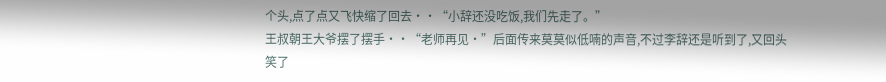个头,点了点又飞快缩了回去··“小辞还没吃饭,我们先走了。”
王叔朝王大爷摆了摆手··“老师再见·”后面传来莫莫似低喃的声音,不过李辞还是听到了,又回头笑了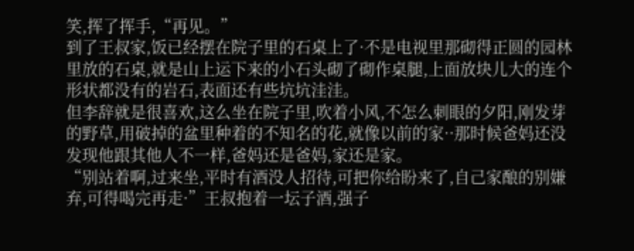笑,挥了挥手,“再见。”
到了王叔家,饭已经摆在院子里的石桌上了·不是电视里那砌得正圆的园林里放的石桌,就是山上运下来的小石头砌了砌作桌腿,上面放块儿大的连个形状都没有的岩石,表面还有些坑坑洼洼。
但李辞就是很喜欢,这么坐在院子里,吹着小风,不怎么刺眼的夕阳,刚发芽的野草,用破掉的盆里种着的不知名的花,就像以前的家··那时候爸妈还没发现他跟其他人不一样,爸妈还是爸妈,家还是家。
“别站着啊,过来坐,平时有酒没人招待,可把你给盼来了,自己家酿的别嫌弃,可得喝完再走·”王叔抱着一坛子酒,强子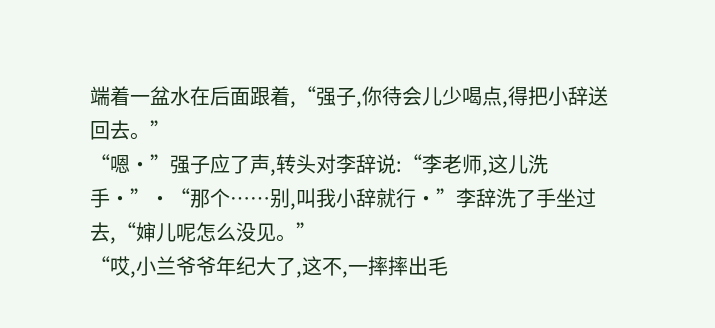端着一盆水在后面跟着,“强子,你待会儿少喝点,得把小辞送回去。”
“嗯·”强子应了声,转头对李辞说:“李老师,这儿洗手·”·“那个……别,叫我小辞就行·”李辞洗了手坐过去,“婶儿呢怎么没见。”
“哎,小兰爷爷年纪大了,这不,一摔摔出毛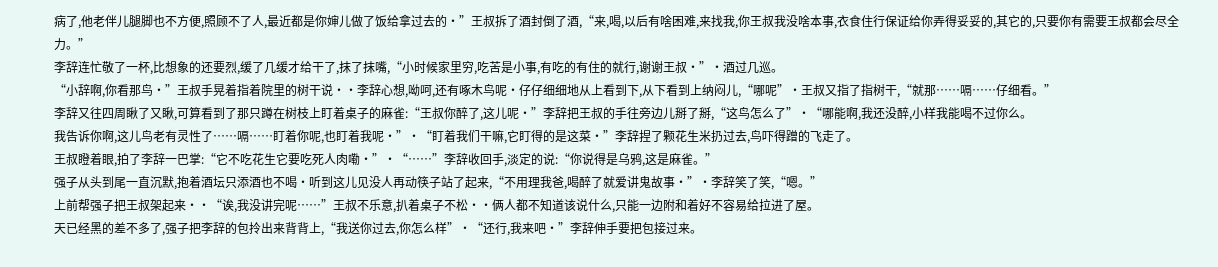病了,他老伴儿腿脚也不方便,照顾不了人,最近都是你婶儿做了饭给拿过去的·”王叔拆了酒封倒了酒,“来,喝,以后有啥困难,来找我,你王叔我没啥本事,衣食住行保证给你弄得妥妥的,其它的,只要你有需要王叔都会尽全力。”
李辞连忙敬了一杯,比想象的还要烈,缓了几缓才给干了,抹了抹嘴,“小时候家里穷,吃苦是小事,有吃的有住的就行,谢谢王叔·”·酒过几巡。
“小辞啊,你看那鸟·”王叔手晃着指着院里的树干说··李辞心想,呦呵,还有啄木鸟呢·仔仔细细地从上看到下,从下看到上纳闷儿,“哪呢”·王叔又指了指树干,“就那……嗝……仔细看。”
李辞又往四周瞅了又瞅,可算看到了那只蹲在树枝上盯着桌子的麻雀:“王叔你醉了,这儿呢·”李辞把王叔的手往旁边儿掰了掰,“这鸟怎么了”·“哪能啊,我还没醉,小样我能喝不过你么。
我告诉你啊,这儿鸟老有灵性了……嗝……盯着你呢,也盯着我呢·”·“盯着我们干嘛,它盯得的是这菜·”李辞捏了颗花生米扔过去,鸟吓得蹭的飞走了。
王叔瞪着眼,拍了李辞一巴掌:“它不吃花生它要吃死人肉嘞·”·“……”李辞收回手,淡定的说:“你说得是乌鸦,这是麻雀。”
强子从头到尾一直沉默,抱着酒坛只添酒也不喝·听到这儿见没人再动筷子站了起来,“不用理我爸,喝醉了就爱讲鬼故事·”·李辞笑了笑,“嗯。”
上前帮强子把王叔架起来··“诶,我没讲完呢……”王叔不乐意,扒着桌子不松··俩人都不知道该说什么,只能一边附和着好不容易给拉进了屋。
天已经黑的差不多了,强子把李辞的包拎出来背背上,“我送你过去,你怎么样”·“还行,我来吧·”李辞伸手要把包接过来。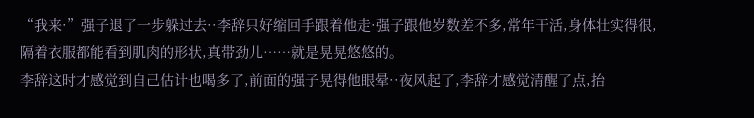“我来·”强子退了一步躲过去··李辞只好缩回手跟着他走·强子跟他岁数差不多,常年干活,身体壮实得很,隔着衣服都能看到肌肉的形状,真带劲儿……就是晃晃悠悠的。
李辞这时才感觉到自己估计也喝多了,前面的强子晃得他眼晕··夜风起了,李辞才感觉清醒了点,抬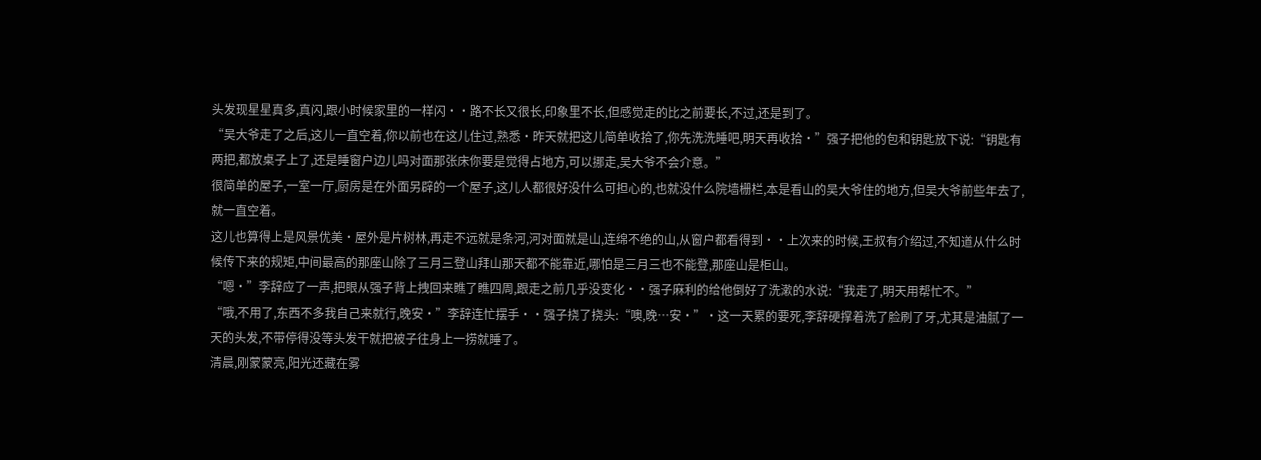头发现星星真多,真闪,跟小时候家里的一样闪··路不长又很长,印象里不长,但感觉走的比之前要长,不过,还是到了。
“吴大爷走了之后,这儿一直空着,你以前也在这儿住过,熟悉·昨天就把这儿简单收拾了,你先洗洗睡吧,明天再收拾·”强子把他的包和钥匙放下说:“钥匙有两把,都放桌子上了,还是睡窗户边儿吗对面那张床你要是觉得占地方,可以挪走,吴大爷不会介意。”
很简单的屋子,一室一厅,厨房是在外面另辟的一个屋子,这儿人都很好没什么可担心的,也就没什么院墙栅栏,本是看山的吴大爷住的地方,但吴大爷前些年去了,就一直空着。
这儿也算得上是风景优美·屋外是片树林,再走不远就是条河,河对面就是山,连绵不绝的山,从窗户都看得到··上次来的时候,王叔有介绍过,不知道从什么时候传下来的规矩,中间最高的那座山除了三月三登山拜山那天都不能靠近,哪怕是三月三也不能登,那座山是柜山。
“嗯·”李辞应了一声,把眼从强子背上拽回来瞧了瞧四周,跟走之前几乎没变化··强子麻利的给他倒好了洗漱的水说:“我走了,明天用帮忙不。”
“哦,不用了,东西不多我自己来就行,晚安·”李辞连忙摆手··强子挠了挠头:“噢,晚…安·”·这一天累的要死,李辞硬撑着洗了脸刷了牙,尤其是油腻了一天的头发,不带停得没等头发干就把被子往身上一捞就睡了。
清晨,刚蒙蒙亮,阳光还藏在雾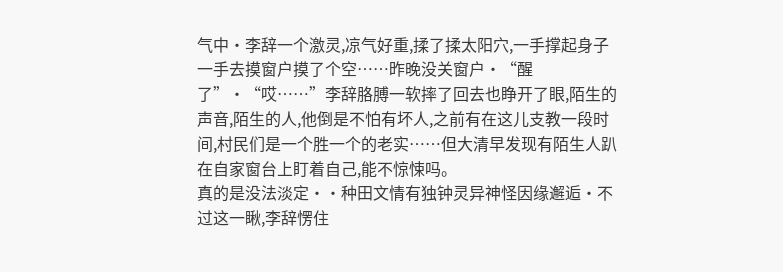气中·李辞一个激灵,凉气好重,揉了揉太阳穴,一手撑起身子一手去摸窗户摸了个空……昨晚没关窗户·“醒了”·“哎……”李辞胳膊一软摔了回去也睁开了眼,陌生的声音,陌生的人,他倒是不怕有坏人,之前有在这儿支教一段时间,村民们是一个胜一个的老实……但大清早发现有陌生人趴在自家窗台上盯着自己,能不惊悚吗。
真的是没法淡定··种田文情有独钟灵异神怪因缘邂逅·不过这一瞅,李辞愣住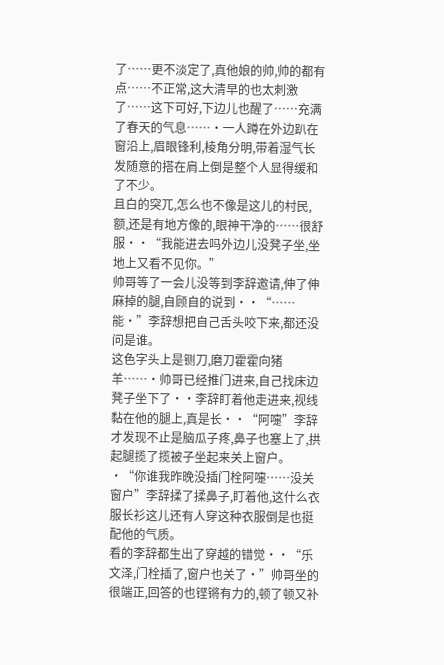了……更不淡定了,真他娘的帅,帅的都有点……不正常,这大清早的也太刺激了……这下可好,下边儿也醒了……充满了春天的气息……·一人蹲在外边趴在窗沿上,眉眼锋利,棱角分明,带着湿气长发随意的搭在肩上倒是整个人显得缓和了不少。
且白的突兀,怎么也不像是这儿的村民,额,还是有地方像的,眼神干净的……很舒服··“我能进去吗外边儿没凳子坐,坐地上又看不见你。”
帅哥等了一会儿没等到李辞邀请,伸了伸麻掉的腿,自顾自的说到··“……能·”李辞想把自己舌头咬下来,都还没问是谁。
这色字头上是铡刀,磨刀霍霍向猪羊……·帅哥已经推门进来,自己找床边凳子坐下了··李辞盯着他走进来,视线黏在他的腿上,真是长··“阿嚏”李辞才发现不止是脑瓜子疼,鼻子也塞上了,拱起腿揽了揽被子坐起来关上窗户。
·“你谁我昨晚没插门栓阿嚏……没关窗户”李辞揉了揉鼻子,盯着他,这什么衣服长衫这儿还有人穿这种衣服倒是也挺配他的气质。
看的李辞都生出了穿越的错觉··“乐文泽,门栓插了,窗户也关了·”帅哥坐的很端正,回答的也铿锵有力的,顿了顿又补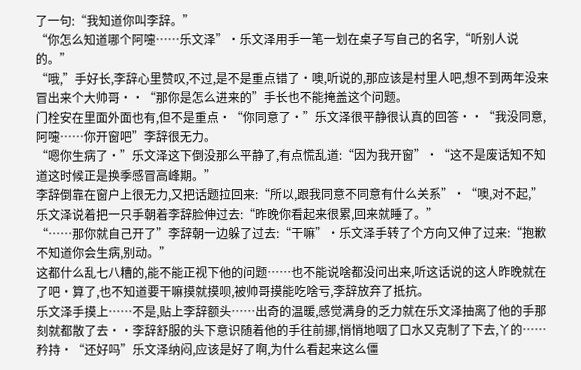了一句:“我知道你叫李辞。”
“你怎么知道哪个阿嚏……乐文泽”·乐文泽用手一笔一划在桌子写自己的名字,“听别人说的。”
“哦,”手好长,李辞心里赞叹,不过,是不是重点错了·噢,听说的,那应该是村里人吧,想不到两年没来冒出来个大帅哥··“那你是怎么进来的”手长也不能掩盖这个问题。
门栓安在里面外面也有,但不是重点·“你同意了·”乐文泽很平静很认真的回答··“我没同意,阿嚏……你开窗吧”李辞很无力。
“嗯你生病了·”乐文泽这下倒没那么平静了,有点慌乱道:“因为我开窗”·“这不是废话知不知道这时候正是换季感冒高峰期。”
李辞倒靠在窗户上很无力,又把话题拉回来:“所以,跟我同意不同意有什么关系”·“噢,对不起,”乐文泽说着把一只手朝着李辞脸伸过去:“昨晚你看起来很累,回来就睡了。”
“……那你就自己开了”李辞朝一边躲了过去:“干嘛”·乐文泽手转了个方向又伸了过来:“抱歉不知道你会生病,别动。”
这都什么乱七八糟的,能不能正视下他的问题……也不能说啥都没问出来,听这话说的这人昨晚就在了吧·算了,也不知道要干嘛摸就摸呗,被帅哥摸能吃啥亏,李辞放弃了抵抗。
乐文泽手摸上……不是,贴上李辞额头……出奇的温暖,感觉满身的乏力就在乐文泽抽离了他的手那刻就都散了去··李辞舒服的头下意识随着他的手往前挪,悄悄地咽了口水又克制了下去,丫的……矜持·“还好吗”乐文泽纳闷,应该是好了啊,为什么看起来这么僵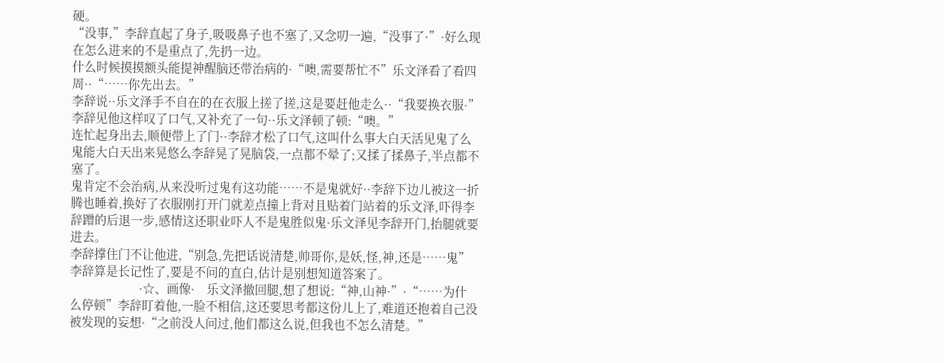硬。
“没事,”李辞直起了身子,吸吸鼻子也不塞了,又念叨一遍,“没事了·”·好么现在怎么进来的不是重点了,先扔一边。
什么时候摸摸额头能提神醒脑还带治病的·“噢,需要帮忙不”乐文泽看了看四周··“……你先出去。”
李辞说··乐文泽手不自在的在衣服上搓了搓,这是要赶他走么··“我要换衣服·”李辞见他这样叹了口气,又补充了一句··乐文泽顿了顿:“噢。”
连忙起身出去,顺便带上了门··李辞才松了口气,这叫什么事大白天活见鬼了么鬼能大白天出来晃悠么李辞晃了晃脑袋,一点都不晕了;又揉了揉鼻子,半点都不塞了。
鬼肯定不会治病,从来没听过鬼有这功能……不是鬼就好··李辞下边儿被这一折腾也睡着,换好了衣服刚打开门就差点撞上背对且贴着门站着的乐文泽,吓得李辞蹭的后退一步,感情这还职业吓人不是鬼胜似鬼·乐文泽见李辞开门,抬腿就要进去。
李辞撑住门不让他进,“别急,先把话说清楚,帅哥你,是妖,怪,神,还是……鬼”李辞算是长记性了,要是不问的直白,估计是别想知道答案了。
                       ·☆、画像·    乐文泽撤回腿,想了想说:“神,山神·”·“……为什么停顿”李辞盯着他,一脸不相信,这还要思考都这份儿上了,难道还抱着自己没被发现的妄想·“之前没人问过,他们都这么说,但我也不怎么清楚。”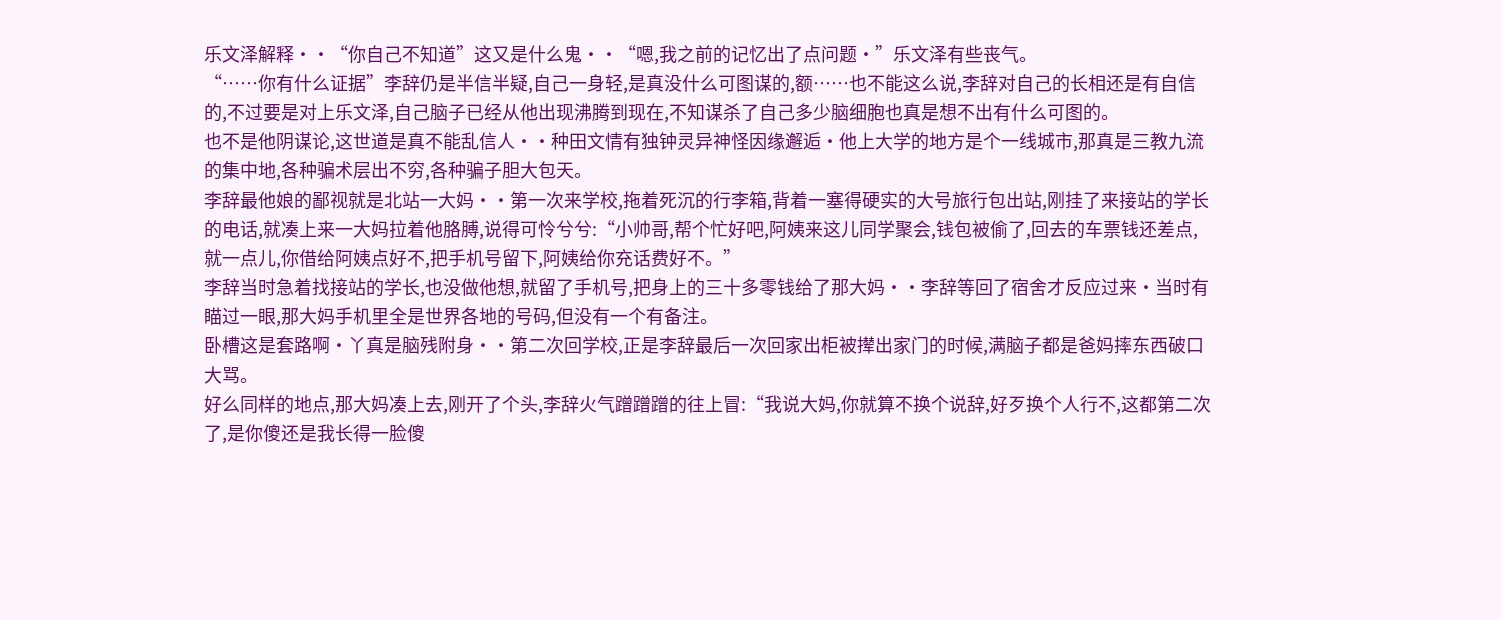乐文泽解释··“你自己不知道”这又是什么鬼··“嗯,我之前的记忆出了点问题·”乐文泽有些丧气。
“……你有什么证据”李辞仍是半信半疑,自己一身轻,是真没什么可图谋的,额……也不能这么说,李辞对自己的长相还是有自信的,不过要是对上乐文泽,自己脑子已经从他出现沸腾到现在,不知谋杀了自己多少脑细胞也真是想不出有什么可图的。
也不是他阴谋论,这世道是真不能乱信人··种田文情有独钟灵异神怪因缘邂逅·他上大学的地方是个一线城市,那真是三教九流的集中地,各种骗术层出不穷,各种骗子胆大包天。
李辞最他娘的鄙视就是北站一大妈··第一次来学校,拖着死沉的行李箱,背着一塞得硬实的大号旅行包出站,刚挂了来接站的学长的电话,就凑上来一大妈拉着他胳膊,说得可怜兮兮:“小帅哥,帮个忙好吧,阿姨来这儿同学聚会,钱包被偷了,回去的车票钱还差点,就一点儿,你借给阿姨点好不,把手机号留下,阿姨给你充话费好不。”
李辞当时急着找接站的学长,也没做他想,就留了手机号,把身上的三十多零钱给了那大妈··李辞等回了宿舍才反应过来·当时有瞄过一眼,那大妈手机里全是世界各地的号码,但没有一个有备注。
卧槽这是套路啊·丫真是脑残附身··第二次回学校,正是李辞最后一次回家出柜被撵出家门的时候,满脑子都是爸妈摔东西破口大骂。
好么同样的地点,那大妈凑上去,刚开了个头,李辞火气蹭蹭蹭的往上冒:“我说大妈,你就算不换个说辞,好歹换个人行不,这都第二次了,是你傻还是我长得一脸傻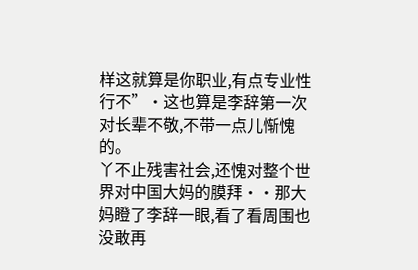样这就算是你职业,有点专业性行不”·这也算是李辞第一次对长辈不敬,不带一点儿惭愧的。
丫不止残害社会,还愧对整个世界对中国大妈的膜拜··那大妈瞪了李辞一眼,看了看周围也没敢再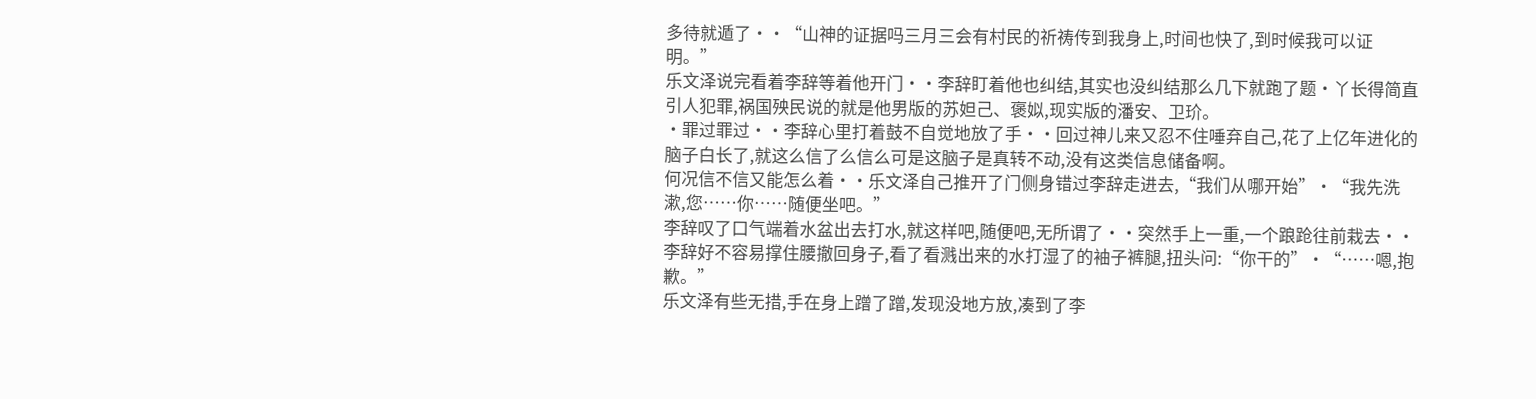多待就遁了··“山神的证据吗三月三会有村民的祈祷传到我身上,时间也快了,到时候我可以证明。”
乐文泽说完看着李辞等着他开门··李辞盯着他也纠结,其实也没纠结那么几下就跑了题·丫长得简直引人犯罪,祸国殃民说的就是他男版的苏妲己、褒姒,现实版的潘安、卫玠。
·罪过罪过··李辞心里打着鼓不自觉地放了手··回过神儿来又忍不住唾弃自己,花了上亿年进化的脑子白长了,就这么信了么信么可是这脑子是真转不动,没有这类信息储备啊。
何况信不信又能怎么着··乐文泽自己推开了门侧身错过李辞走进去,“我们从哪开始”·“我先洗漱,您……你……随便坐吧。”
李辞叹了口气端着水盆出去打水,就这样吧,随便吧,无所谓了··突然手上一重,一个踉跄往前栽去··李辞好不容易撑住腰撤回身子,看了看溅出来的水打湿了的袖子裤腿,扭头问:“你干的”·“……嗯,抱歉。”
乐文泽有些无措,手在身上蹭了蹭,发现没地方放,凑到了李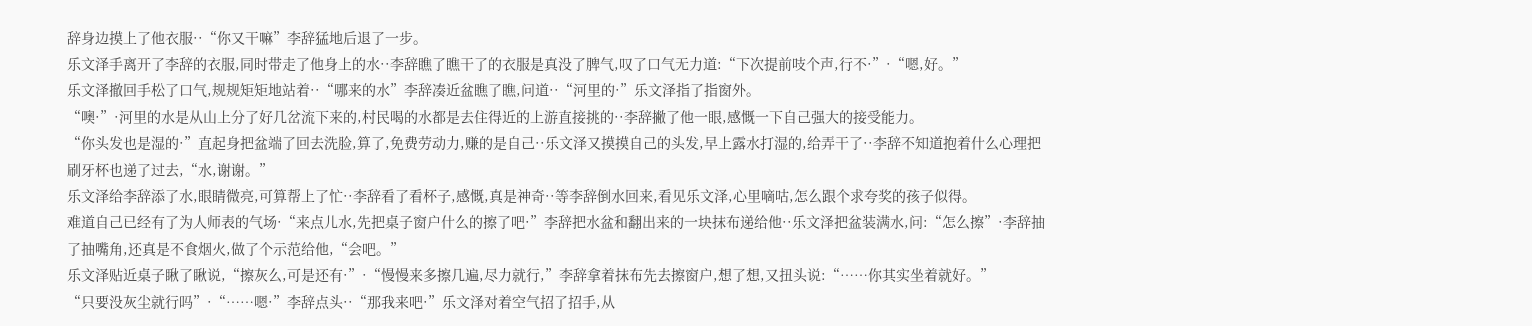辞身边摸上了他衣服··“你又干嘛”李辞猛地后退了一步。
乐文泽手离开了李辞的衣服,同时带走了他身上的水··李辞瞧了瞧干了的衣服是真没了脾气,叹了口气无力道:“下次提前吱个声,行不·”·“嗯,好。”
乐文泽撤回手松了口气,规规矩矩地站着··“哪来的水”李辞凑近盆瞧了瞧,问道··“河里的·”乐文泽指了指窗外。
“噢·”·河里的水是从山上分了好几岔流下来的,村民喝的水都是去住得近的上游直接挑的··李辞撇了他一眼,感慨一下自己强大的接受能力。
“你头发也是湿的·”直起身把盆端了回去洗脸,算了,免费劳动力,赚的是自己··乐文泽又摸摸自己的头发,早上露水打湿的,给弄干了··李辞不知道抱着什么心理把刷牙杯也递了过去,“水,谢谢。”
乐文泽给李辞添了水,眼睛微亮,可算帮上了忙··李辞看了看杯子,感慨,真是神奇··等李辞倒水回来,看见乐文泽,心里嘀咕,怎么跟个求夸奖的孩子似得。
难道自己已经有了为人师表的气场·“来点儿水,先把桌子窗户什么的擦了吧·”李辞把水盆和翻出来的一块抹布递给他··乐文泽把盆装满水,问:“怎么擦”·李辞抽了抽嘴角,还真是不食烟火,做了个示范给他,“会吧。”
乐文泽贴近桌子瞅了瞅说,“擦灰么,可是还有·”·“慢慢来多擦几遍,尽力就行,”李辞拿着抹布先去擦窗户,想了想,又扭头说:“……你其实坐着就好。”
“只要没灰尘就行吗”·“……嗯·”李辞点头··“那我来吧·”乐文泽对着空气招了招手,从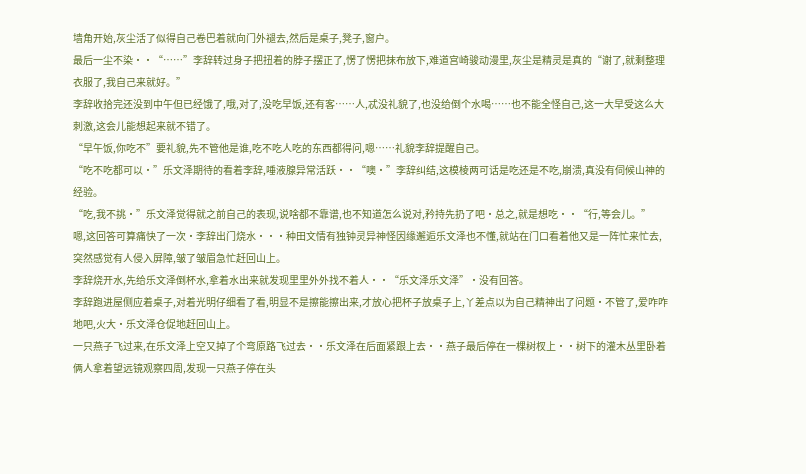墙角开始,灰尘活了似得自己卷巴着就向门外褪去,然后是桌子,凳子,窗户。
最后一尘不染··“……”李辞转过身子把扭着的脖子摆正了,愣了愣把抹布放下,难道宫崎骏动漫里,灰尘是精灵是真的“谢了,就剩整理衣服了,我自己来就好。”
李辞收拾完还没到中午但已经饿了,哦,对了,没吃早饭,还有客……人,忒没礼貌了,也没给倒个水喝……也不能全怪自己,这一大早受这么大刺激,这会儿能想起来就不错了。
“早午饭,你吃不”要礼貌,先不管他是谁,吃不吃人吃的东西都得问,嗯……礼貌李辞提醒自己。
“吃不吃都可以·”乐文泽期待的看着李辞,唾液腺异常活跃··“噢·”李辞纠结,这模棱两可话是吃还是不吃,崩溃,真没有伺候山神的经验。
“吃,我不挑·”乐文泽觉得就之前自己的表现,说啥都不靠谱,也不知道怎么说对,矜持先扔了吧·总之,就是想吃··“行,等会儿。”
嗯,这回答可算痛快了一次·李辞出门烧水···种田文情有独钟灵异神怪因缘邂逅乐文泽也不懂,就站在门口看着他又是一阵忙来忙去,突然感觉有人侵入屏障,皱了皱眉急忙赶回山上。
李辞烧开水,先给乐文泽倒杯水,拿着水出来就发现里里外外找不着人··“乐文泽乐文泽”·没有回答。
李辞跑进屋侧应着桌子,对着光明仔细看了看,明显不是擦能擦出来,才放心把杯子放桌子上,丫差点以为自己精神出了问题·不管了,爱咋咋地吧,火大·乐文泽仓促地赶回山上。
一只燕子飞过来,在乐文泽上空又掉了个弯原路飞过去··乐文泽在后面紧跟上去··燕子最后停在一棵树杈上··树下的灌木丛里卧着俩人拿着望远镜观察四周,发现一只燕子停在头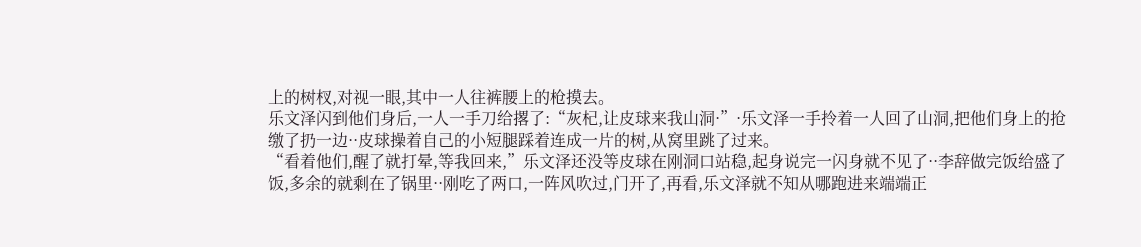上的树杈,对视一眼,其中一人往裤腰上的枪摸去。
乐文泽闪到他们身后,一人一手刀给撂了:“灰杞,让皮球来我山洞·”·乐文泽一手拎着一人回了山洞,把他们身上的抢缴了扔一边··皮球操着自己的小短腿踩着连成一片的树,从窝里跳了过来。
“看着他们,醒了就打晕,等我回来,”乐文泽还没等皮球在刚洞口站稳,起身说完一闪身就不见了··李辞做完饭给盛了饭,多余的就剩在了锅里··刚吃了两口,一阵风吹过,门开了,再看,乐文泽就不知从哪跑进来端端正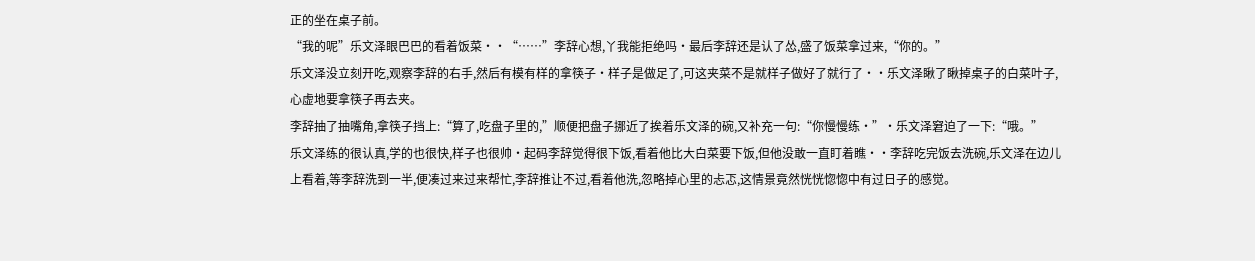正的坐在桌子前。
“我的呢”乐文泽眼巴巴的看着饭菜··“……”李辞心想,丫我能拒绝吗·最后李辞还是认了怂,盛了饭菜拿过来,“你的。”
乐文泽没立刻开吃,观察李辞的右手,然后有模有样的拿筷子·样子是做足了,可这夹菜不是就样子做好了就行了··乐文泽瞅了瞅掉桌子的白菜叶子,心虚地要拿筷子再去夹。
李辞抽了抽嘴角,拿筷子挡上:“算了,吃盘子里的,”顺便把盘子挪近了挨着乐文泽的碗,又补充一句:“你慢慢练·”·乐文泽窘迫了一下:“哦。”
乐文泽练的很认真,学的也很快,样子也很帅·起码李辞觉得很下饭,看着他比大白菜要下饭,但他没敢一直盯着瞧··李辞吃完饭去洗碗,乐文泽在边儿上看着,等李辞洗到一半,便凑过来过来帮忙,李辞推让不过,看着他洗,忽略掉心里的忐忑,这情景竟然恍恍惚惚中有过日子的感觉。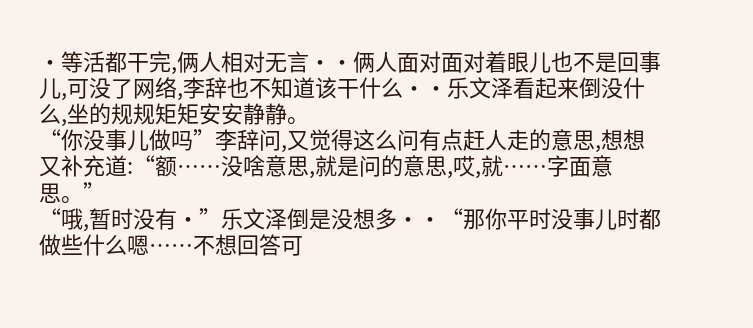·等活都干完,俩人相对无言··俩人面对面对着眼儿也不是回事儿,可没了网络,李辞也不知道该干什么··乐文泽看起来倒没什么,坐的规规矩矩安安静静。
“你没事儿做吗”李辞问,又觉得这么问有点赶人走的意思,想想又补充道:“额……没啥意思,就是问的意思,哎,就……字面意思。”
“哦,暂时没有·”乐文泽倒是没想多··“那你平时没事儿时都做些什么嗯……不想回答可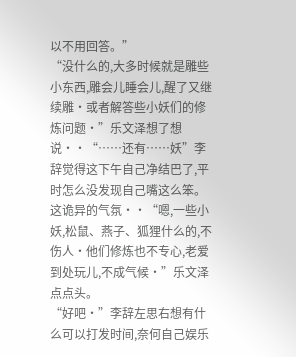以不用回答。”
“没什么的,大多时候就是雕些小东西,雕会儿睡会儿,醒了又继续雕·或者解答些小妖们的修炼问题·”乐文泽想了想说··“……还有……妖”李辞觉得这下午自己净结巴了,平时怎么没发现自己嘴这么笨。
这诡异的气氛··“嗯,一些小妖,松鼠、燕子、狐狸什么的,不伤人·他们修炼也不专心,老爱到处玩儿,不成气候·”乐文泽点点头。
“好吧·”李辞左思右想有什么可以打发时间,奈何自己娱乐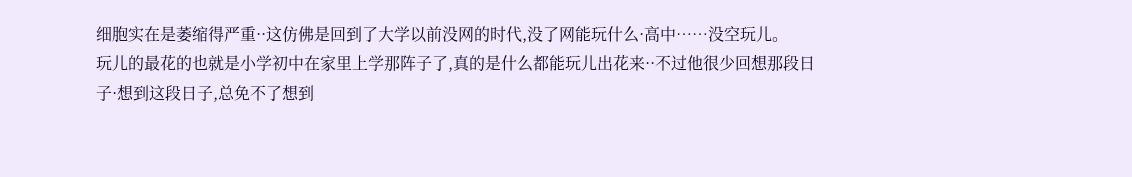细胞实在是萎缩得严重··这仿佛是回到了大学以前没网的时代,没了网能玩什么·高中……没空玩儿。
玩儿的最花的也就是小学初中在家里上学那阵子了,真的是什么都能玩儿出花来··不过他很少回想那段日子·想到这段日子,总免不了想到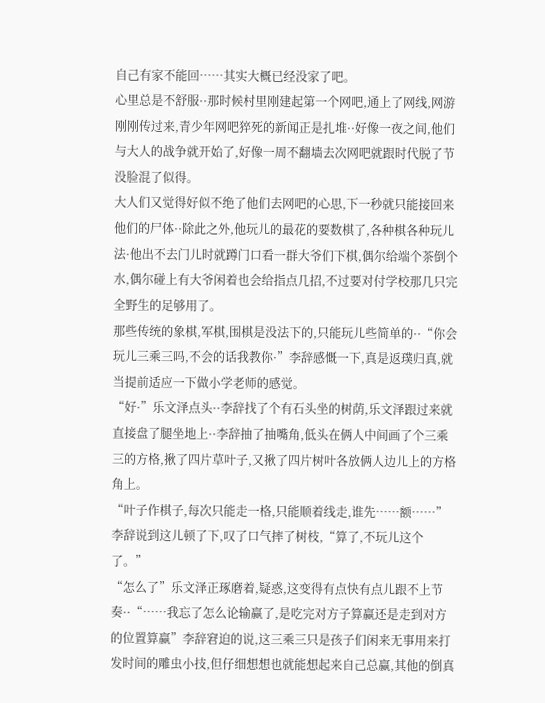自己有家不能回……其实大概已经没家了吧。
心里总是不舒服··那时候村里刚建起第一个网吧,通上了网线,网游刚刚传过来,青少年网吧猝死的新闻正是扎堆··好像一夜之间,他们与大人的战争就开始了,好像一周不翻墙去次网吧就跟时代脱了节没脸混了似得。
大人们又觉得好似不绝了他们去网吧的心思,下一秒就只能接回来他们的尸体··除此之外,他玩儿的最花的要数棋了,各种棋各种玩儿法·他出不去门儿时就蹲门口看一群大爷们下棋,偶尔给端个茶倒个水,偶尔碰上有大爷闲着也会给指点几招,不过要对付学校那几只完全野生的足够用了。
那些传统的象棋,军棋,围棋是没法下的,只能玩儿些简单的··“你会玩儿三乘三吗,不会的话我教你·”李辞感慨一下,真是返璞归真,就当提前适应一下做小学老师的感觉。
“好·”乐文泽点头··李辞找了个有石头坐的树荫,乐文泽跟过来就直接盘了腿坐地上··李辞抽了抽嘴角,低头在俩人中间画了个三乘三的方格,揪了四片草叶子,又揪了四片树叶各放俩人边儿上的方格角上。
“叶子作棋子,每次只能走一格,只能顺着线走,谁先……额……”李辞说到这儿顿了下,叹了口气摔了树枝,“算了,不玩儿这个了。”
“怎么了”乐文泽正琢磨着,疑惑,这变得有点快有点儿跟不上节奏··“……我忘了怎么论输赢了,是吃完对方子算赢还是走到对方的位置算赢”李辞窘迫的说,这三乘三只是孩子们闲来无事用来打发时间的雕虫小技,但仔细想想也就能想起来自己总赢,其他的倒真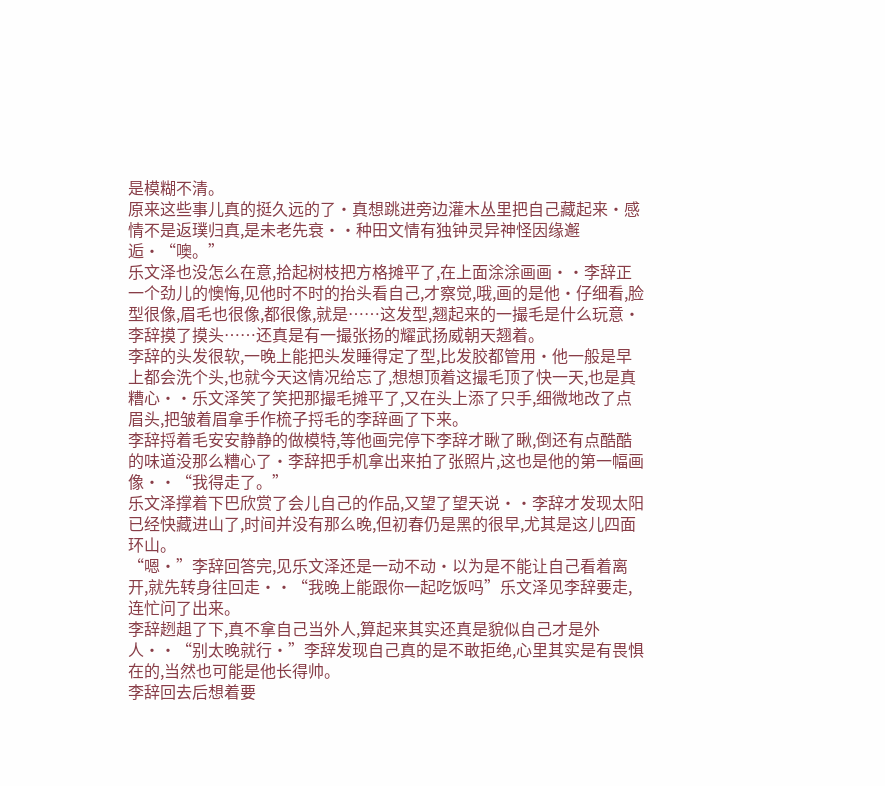是模糊不清。
原来这些事儿真的挺久远的了·真想跳进旁边灌木丛里把自己藏起来·感情不是返璞归真,是未老先衰··种田文情有独钟灵异神怪因缘邂逅·“噢。”
乐文泽也没怎么在意,拾起树枝把方格摊平了,在上面涂涂画画··李辞正一个劲儿的懊悔,见他时不时的抬头看自己,才察觉,哦,画的是他·仔细看,脸型很像,眉毛也很像,都很像,就是……这发型,翘起来的一撮毛是什么玩意·李辞摸了摸头……还真是有一撮张扬的耀武扬威朝天翘着。
李辞的头发很软,一晚上能把头发睡得定了型,比发胶都管用·他一般是早上都会洗个头,也就今天这情况给忘了,想想顶着这撮毛顶了快一天,也是真糟心··乐文泽笑了笑把那撮毛摊平了,又在头上添了只手,细微地改了点眉头,把皱着眉拿手作梳子捋毛的李辞画了下来。
李辞捋着毛安安静静的做模特,等他画完停下李辞才瞅了瞅,倒还有点酷酷的味道没那么糟心了·李辞把手机拿出来拍了张照片,这也是他的第一幅画像··“我得走了。”
乐文泽撑着下巴欣赏了会儿自己的作品,又望了望天说··李辞才发现太阳已经快藏进山了,时间并没有那么晚,但初春仍是黑的很早,尤其是这儿四面环山。
“嗯·”李辞回答完,见乐文泽还是一动不动·以为是不能让自己看着离开,就先转身往回走··“我晚上能跟你一起吃饭吗”乐文泽见李辞要走,连忙问了出来。
李辞趔趄了下,真不拿自己当外人,算起来其实还真是貌似自己才是外人··“别太晚就行·”李辞发现自己真的是不敢拒绝,心里其实是有畏惧在的,当然也可能是他长得帅。
李辞回去后想着要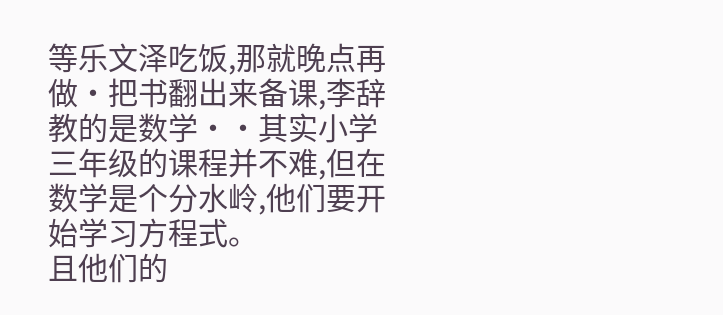等乐文泽吃饭,那就晚点再做·把书翻出来备课,李辞教的是数学··其实小学三年级的课程并不难,但在数学是个分水岭,他们要开始学习方程式。
且他们的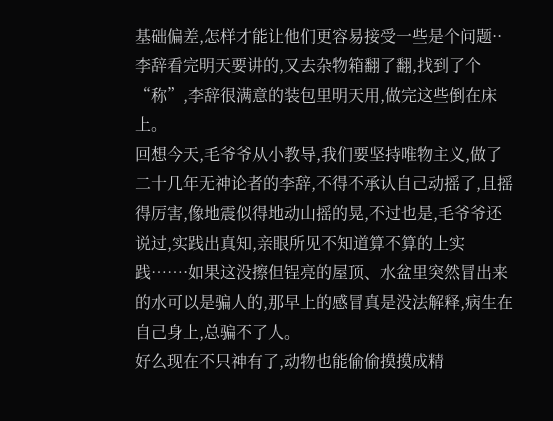基础偏差,怎样才能让他们更容易接受一些是个问题··李辞看完明天要讲的,又去杂物箱翻了翻,找到了个“称”,李辞很满意的装包里明天用,做完这些倒在床上。
回想今天,毛爷爷从小教导,我们要坚持唯物主义,做了二十几年无神论者的李辞,不得不承认自己动摇了,且摇得厉害,像地震似得地动山摇的晃,不过也是,毛爷爷还说过,实践出真知,亲眼所见不知道算不算的上实践……·如果这没擦但锃亮的屋顶、水盆里突然冒出来的水可以是骗人的,那早上的感冒真是没法解释,病生在自己身上,总骗不了人。
好么现在不只神有了,动物也能偷偷摸摸成精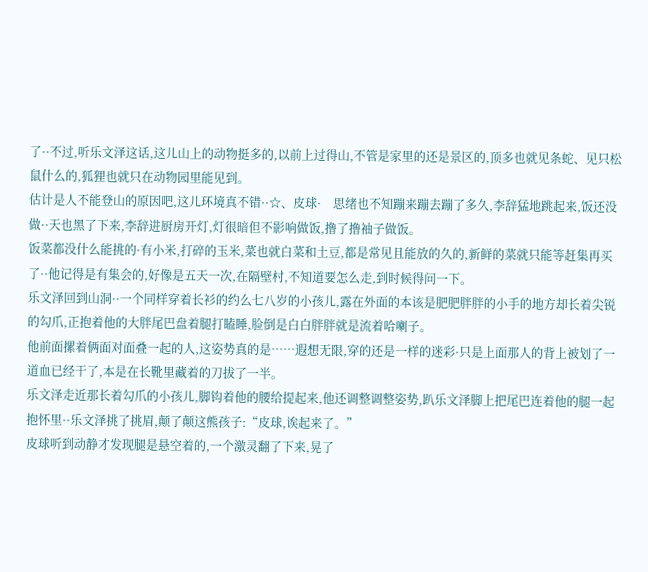了··不过,听乐文泽这话,这儿山上的动物挺多的,以前上过得山,不管是家里的还是景区的,顶多也就见条蛇、见只松鼠什么的,狐狸也就只在动物园里能见到。
估计是人不能登山的原因吧,这儿环境真不错··☆、皮球·    思绪也不知蹦来蹦去蹦了多久,李辞猛地跳起来,饭还没做··天也黑了下来,李辞进厨房开灯,灯很暗但不影响做饭,撸了撸袖子做饭。
饭菜都没什么能挑的·有小米,打碎的玉米,菜也就白菜和土豆,都是常见且能放的久的,新鲜的菜就只能等赶集再买了··他记得是有集会的,好像是五天一次,在隔壁村,不知道要怎么走,到时候得问一下。
乐文泽回到山洞··一个同样穿着长衫的约么七八岁的小孩儿,露在外面的本该是肥肥胖胖的小手的地方却长着尖锐的勾爪,正抱着他的大胖尾巴盘着腿打瞌睡,脸倒是白白胖胖就是流着哈喇子。
他前面摞着俩面对面叠一起的人,这姿势真的是……遐想无限,穿的还是一样的迷彩·只是上面那人的背上被划了一道血已经干了,本是在长靴里藏着的刀拔了一半。
乐文泽走近那长着勾爪的小孩儿,脚钩着他的腰给提起来,他还调整调整姿势,趴乐文泽脚上把尾巴连着他的腿一起抱怀里··乐文泽挑了挑眉,颠了颠这熊孩子:“皮球,诶起来了。”
皮球听到动静才发现腿是悬空着的,一个激灵翻了下来,晃了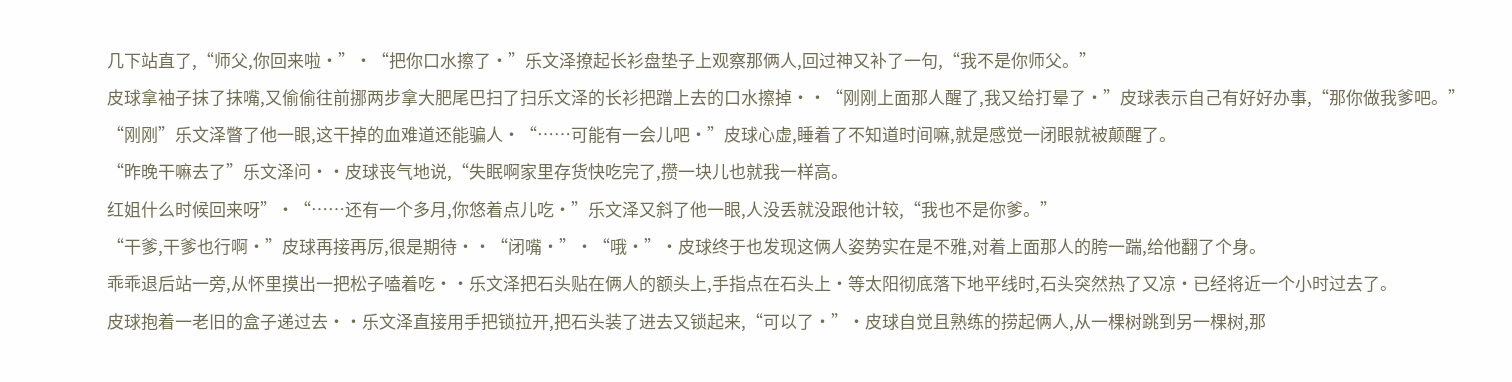几下站直了,“师父,你回来啦·”·“把你口水擦了·”乐文泽撩起长衫盘垫子上观察那俩人,回过神又补了一句,“我不是你师父。”
皮球拿袖子抹了抹嘴,又偷偷往前挪两步拿大肥尾巴扫了扫乐文泽的长衫把蹭上去的口水擦掉··“刚刚上面那人醒了,我又给打晕了·”皮球表示自己有好好办事,“那你做我爹吧。”
“刚刚”乐文泽瞥了他一眼,这干掉的血难道还能骗人·“……可能有一会儿吧·”皮球心虚,睡着了不知道时间嘛,就是感觉一闭眼就被颠醒了。
“昨晚干嘛去了”乐文泽问··皮球丧气地说,“失眠啊家里存货快吃完了,攒一块儿也就我一样高。
红姐什么时候回来呀”·“……还有一个多月,你悠着点儿吃·”乐文泽又斜了他一眼,人没丢就没跟他计较,“我也不是你爹。”
“干爹,干爹也行啊·”皮球再接再厉,很是期待··“闭嘴·”·“哦·”·皮球终于也发现这俩人姿势实在是不雅,对着上面那人的胯一踹,给他翻了个身。
乖乖退后站一旁,从怀里摸出一把松子嗑着吃··乐文泽把石头贴在俩人的额头上,手指点在石头上·等太阳彻底落下地平线时,石头突然热了又凉·已经将近一个小时过去了。
皮球抱着一老旧的盒子递过去··乐文泽直接用手把锁拉开,把石头装了进去又锁起来,“可以了·”·皮球自觉且熟练的捞起俩人,从一棵树跳到另一棵树,那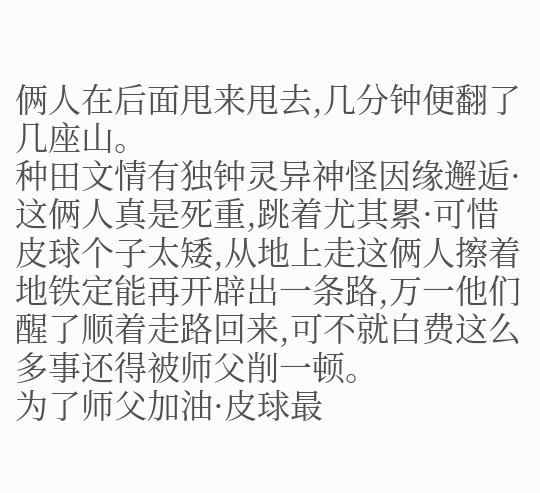俩人在后面甩来甩去,几分钟便翻了几座山。
种田文情有独钟灵异神怪因缘邂逅·这俩人真是死重,跳着尤其累·可惜皮球个子太矮,从地上走这俩人擦着地铁定能再开辟出一条路,万一他们醒了顺着走路回来,可不就白费这么多事还得被师父削一顿。
为了师父加油·皮球最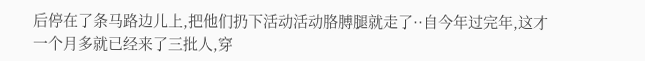后停在了条马路边儿上,把他们扔下活动活动胳膊腿就走了··自今年过完年,这才一个月多就已经来了三批人,穿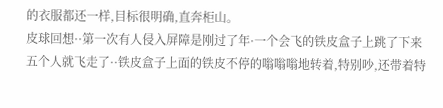的衣服都还一样,目标很明确,直奔柜山。
皮球回想··第一次有人侵入屏障是刚过了年·一个会飞的铁皮盒子上跳了下来五个人就飞走了··铁皮盒子上面的铁皮不停的嗡嗡嗡地转着,特别吵,还带着特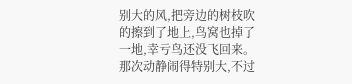别大的风,把旁边的树枝吹的擦到了地上,鸟窝也掉了一地,幸亏鸟还没飞回来。
那次动静闹得特别大,不过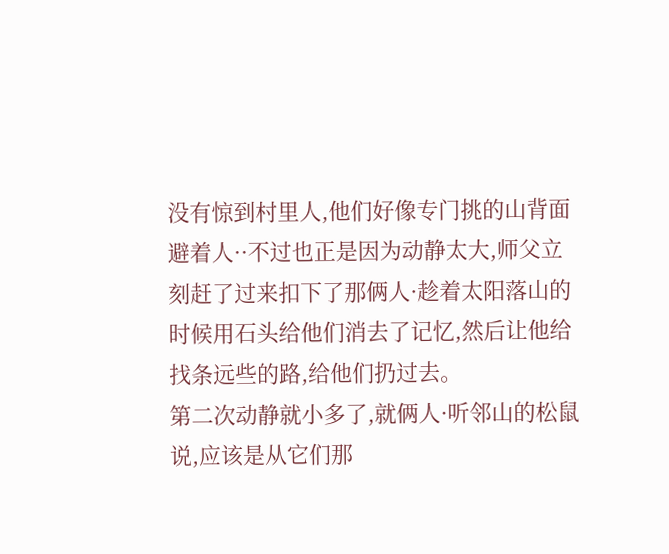没有惊到村里人,他们好像专门挑的山背面避着人··不过也正是因为动静太大,师父立刻赶了过来扣下了那俩人·趁着太阳落山的时候用石头给他们消去了记忆,然后让他给找条远些的路,给他们扔过去。
第二次动静就小多了,就俩人·听邻山的松鼠说,应该是从它们那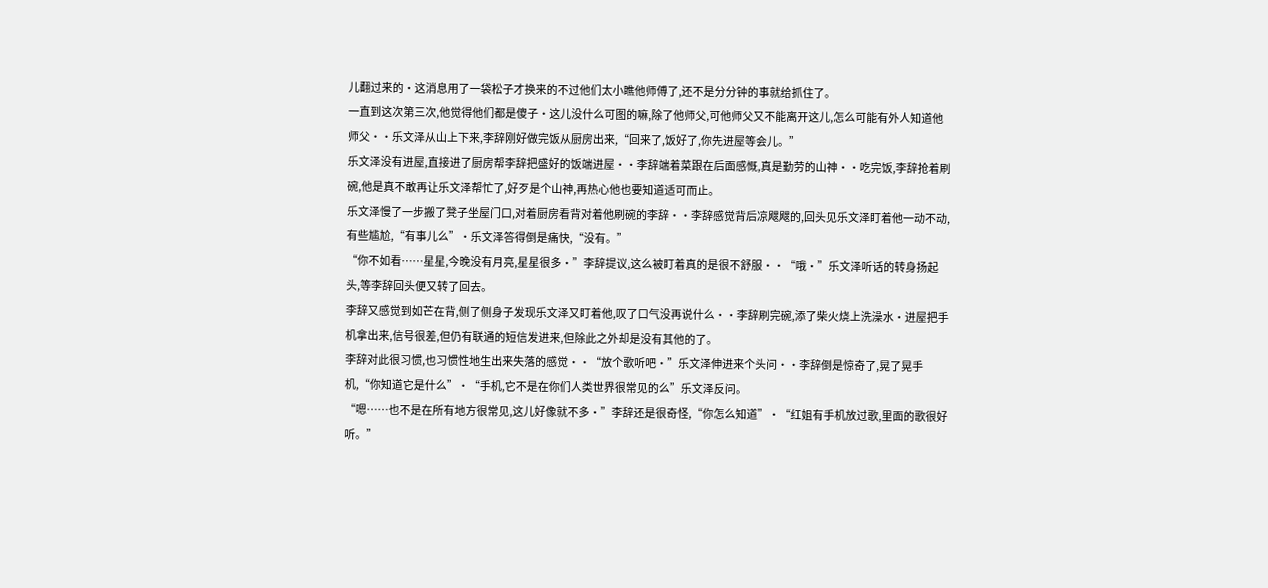儿翻过来的·这消息用了一袋松子才换来的不过他们太小瞧他师傅了,还不是分分钟的事就给抓住了。
一直到这次第三次,他觉得他们都是傻子·这儿没什么可图的嘛,除了他师父,可他师父又不能离开这儿,怎么可能有外人知道他师父··乐文泽从山上下来,李辞刚好做完饭从厨房出来,“回来了,饭好了,你先进屋等会儿。”
乐文泽没有进屋,直接进了厨房帮李辞把盛好的饭端进屋··李辞端着菜跟在后面感慨,真是勤劳的山神··吃完饭,李辞抢着刷碗,他是真不敢再让乐文泽帮忙了,好歹是个山神,再热心他也要知道适可而止。
乐文泽慢了一步搬了凳子坐屋门口,对着厨房看背对着他刷碗的李辞··李辞感觉背后凉飕飕的,回头见乐文泽盯着他一动不动,有些尴尬,“有事儿么”·乐文泽答得倒是痛快,“没有。”
“你不如看……星星,今晚没有月亮,星星很多·”李辞提议,这么被盯着真的是很不舒服··“哦·”乐文泽听话的转身扬起头,等李辞回头便又转了回去。
李辞又感觉到如芒在背,侧了侧身子发现乐文泽又盯着他,叹了口气没再说什么··李辞刷完碗,添了柴火烧上洗澡水·进屋把手机拿出来,信号很差,但仍有联通的短信发进来,但除此之外却是没有其他的了。
李辞对此很习惯,也习惯性地生出来失落的感觉··“放个歌听吧·”乐文泽伸进来个头问··李辞倒是惊奇了,晃了晃手机,“你知道它是什么”·“手机,它不是在你们人类世界很常见的么”乐文泽反问。
“嗯……也不是在所有地方很常见,这儿好像就不多·”李辞还是很奇怪,“你怎么知道”·“红姐有手机放过歌,里面的歌很好听。”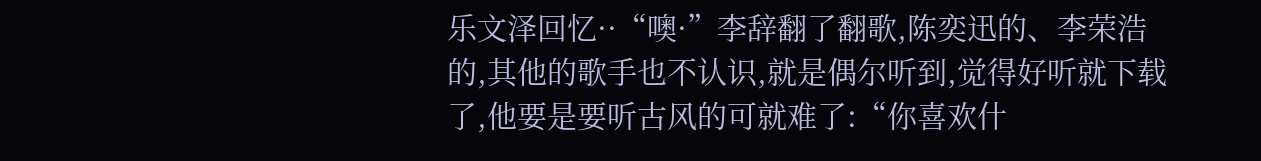乐文泽回忆··“噢·”李辞翻了翻歌,陈奕迅的、李荣浩的,其他的歌手也不认识,就是偶尔听到,觉得好听就下载了,他要是要听古风的可就难了:“你喜欢什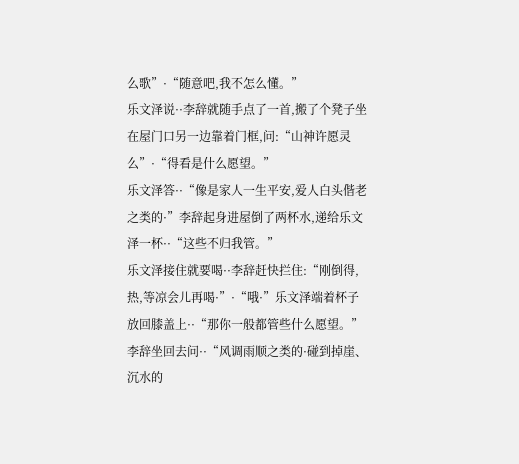么歌”·“随意吧,我不怎么懂。”
乐文泽说··李辞就随手点了一首,搬了个凳子坐在屋门口另一边靠着门框,问:“山神许愿灵么”·“得看是什么愿望。”
乐文泽答··“像是家人一生平安,爱人白头偕老之类的·”李辞起身进屋倒了两杯水,递给乐文泽一杯··“这些不归我管。”
乐文泽接住就要喝··李辞赶快拦住:“刚倒得,热,等凉会儿再喝·”·“哦·”乐文泽端着杯子放回膝盖上··“那你一般都管些什么愿望。”
李辞坐回去问··“风调雨顺之类的·碰到掉崖、沉水的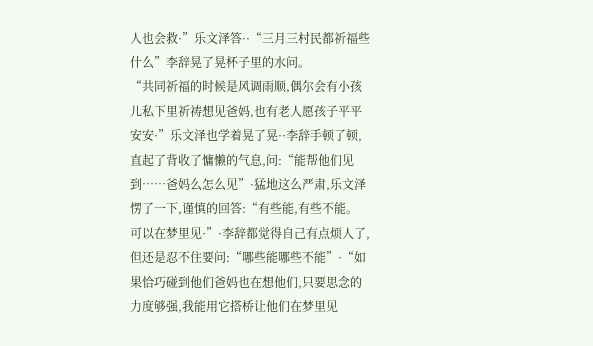人也会救·”乐文泽答··“三月三村民都祈福些什么”李辞晃了晃杯子里的水问。
“共同祈福的时候是风调雨顺,偶尔会有小孩儿私下里祈祷想见爸妈,也有老人愿孩子平平安安·”乐文泽也学着晃了晃··李辞手顿了顿,直起了背收了慵懒的气息,问:“能帮他们见到……爸妈么怎么见”·猛地这么严肃,乐文泽愣了一下,谨慎的回答:“有些能,有些不能。
可以在梦里见·”·李辞都觉得自己有点烦人了,但还是忍不住要问:“哪些能哪些不能”·“如果恰巧碰到他们爸妈也在想他们,只要思念的力度够强,我能用它搭桥让他们在梦里见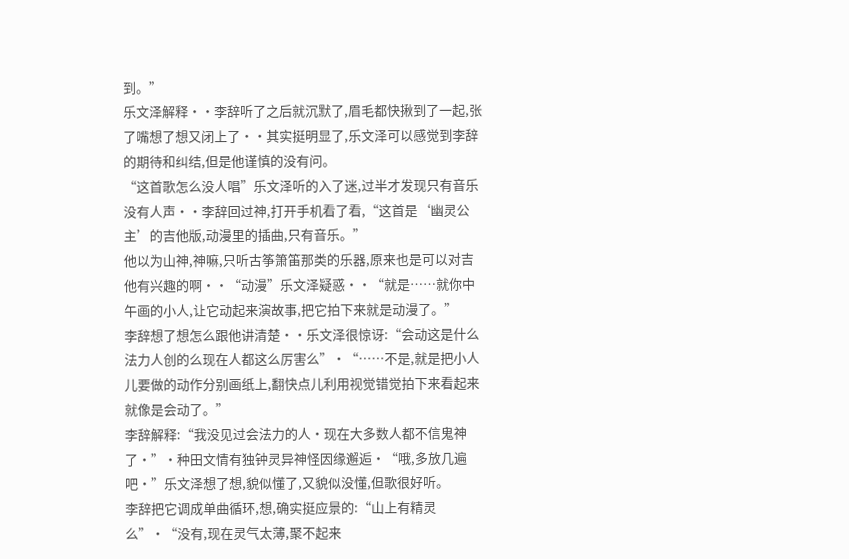到。”
乐文泽解释··李辞听了之后就沉默了,眉毛都快揪到了一起,张了嘴想了想又闭上了··其实挺明显了,乐文泽可以感觉到李辞的期待和纠结,但是他谨慎的没有问。
“这首歌怎么没人唱”乐文泽听的入了迷,过半才发现只有音乐没有人声··李辞回过神,打开手机看了看,“这首是‘幽灵公主’的吉他版,动漫里的插曲,只有音乐。”
他以为山神,神嘛,只听古筝箫笛那类的乐器,原来也是可以对吉他有兴趣的啊··“动漫”乐文泽疑惑··“就是……就你中午画的小人,让它动起来演故事,把它拍下来就是动漫了。”
李辞想了想怎么跟他讲清楚··乐文泽很惊讶:“会动这是什么法力人创的么现在人都这么厉害么”·“……不是,就是把小人儿要做的动作分别画纸上,翻快点儿利用视觉错觉拍下来看起来就像是会动了。”
李辞解释:“我没见过会法力的人·现在大多数人都不信鬼神了·”·种田文情有独钟灵异神怪因缘邂逅·“哦,多放几遍吧·”乐文泽想了想,貌似懂了,又貌似没懂,但歌很好听。
李辞把它调成单曲循环,想,确实挺应景的:“山上有精灵么”·“没有,现在灵气太薄,聚不起来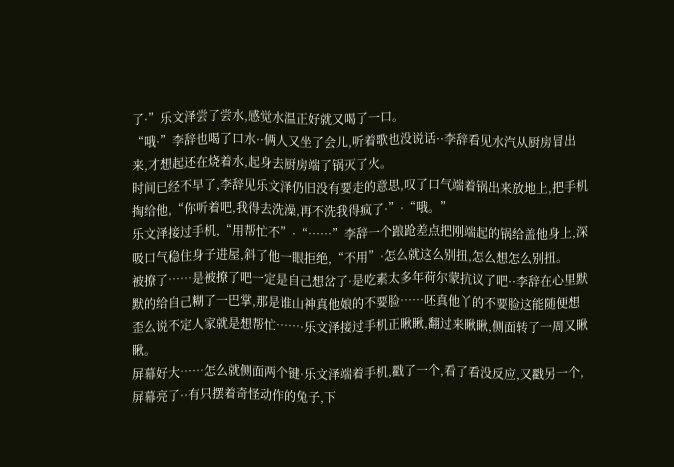了·”乐文泽尝了尝水,感觉水温正好就又喝了一口。
“哦·”李辞也喝了口水··俩人又坐了会儿,听着歌也没说话··李辞看见水汽从厨房冒出来,才想起还在烧着水,起身去厨房端了锅灭了火。
时间已经不早了,李辞见乐文泽仍旧没有要走的意思,叹了口气端着锅出来放地上,把手机掏给他,“你听着吧,我得去洗澡,再不洗我得疯了·”·“哦。”
乐文泽接过手机,“用帮忙不”·“……”李辞一个踉跄差点把刚端起的锅给盖他身上,深吸口气稳住身子进屋,斜了他一眼拒绝,“不用”·怎么就这么别扭,怎么想怎么别扭。
被撩了……是被撩了吧一定是自己想岔了·是吃素太多年荷尔蒙抗议了吧··李辞在心里默默的给自己糊了一巴掌,那是谁山神真他娘的不要脸……呸真他丫的不要脸这能随便想歪么说不定人家就是想帮忙……·乐文泽接过手机正瞅瞅,翻过来瞅瞅,侧面转了一周又瞅瞅。
屏幕好大……怎么就侧面两个键·乐文泽端着手机,戳了一个,看了看没反应,又戳另一个,屏幕亮了··有只摆着奇怪动作的兔子,下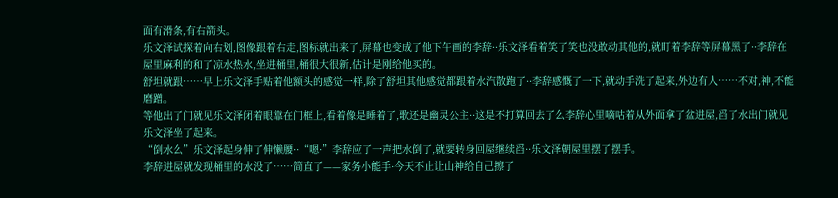面有滑条,有右箭头。
乐文泽试探着向右划,图像跟着右走,图标就出来了,屏幕也变成了他下午画的李辞··乐文泽看着笑了笑也没敢动其他的,就盯着李辞等屏幕黑了··李辞在屋里麻利的和了凉水热水,坐进桶里,桶很大很新,估计是刚给他买的。
舒坦就跟……早上乐文泽手贴着他额头的感觉一样,除了舒坦其他感觉都跟着水汽散跑了··李辞感慨了一下,就动手洗了起来,外边有人……不对,神,不能磨蹭。
等他出了门就见乐文泽闭着眼靠在门框上,看着像是睡着了,歌还是幽灵公主··这是不打算回去了么李辞心里嘀咕着从外面拿了盆进屋,舀了水出门就见乐文泽坐了起来。
“倒水么”乐文泽起身伸了伸懒腰··“嗯·”李辞应了一声把水倒了,就要转身回屋继续舀··乐文泽朝屋里摆了摆手。
李辞进屋就发现桶里的水没了……简直了——家务小能手·今天不止让山神给自己擦了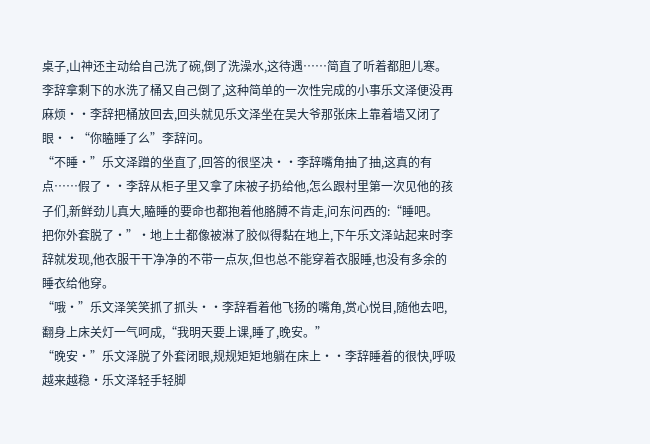桌子,山神还主动给自己洗了碗,倒了洗澡水,这待遇……简直了听着都胆儿寒。
李辞拿剩下的水洗了桶又自己倒了,这种简单的一次性完成的小事乐文泽便没再麻烦··李辞把桶放回去,回头就见乐文泽坐在吴大爷那张床上靠着墙又闭了眼··“你瞌睡了么”李辞问。
“不睡·”乐文泽蹭的坐直了,回答的很坚决··李辞嘴角抽了抽,这真的有点……假了··李辞从柜子里又拿了床被子扔给他,怎么跟村里第一次见他的孩子们,新鲜劲儿真大,瞌睡的要命也都抱着他胳膊不肯走,问东问西的:“睡吧。
把你外套脱了·”·地上土都像被淋了胶似得黏在地上,下午乐文泽站起来时李辞就发现,他衣服干干净净的不带一点灰,但也总不能穿着衣服睡,也没有多余的睡衣给他穿。
“哦·”乐文泽笑笑抓了抓头··李辞看着他飞扬的嘴角,赏心悦目,随他去吧,翻身上床关灯一气呵成,“我明天要上课,睡了,晚安。”
“晚安·”乐文泽脱了外套闭眼,规规矩矩地躺在床上··李辞睡着的很快,呼吸越来越稳·乐文泽轻手轻脚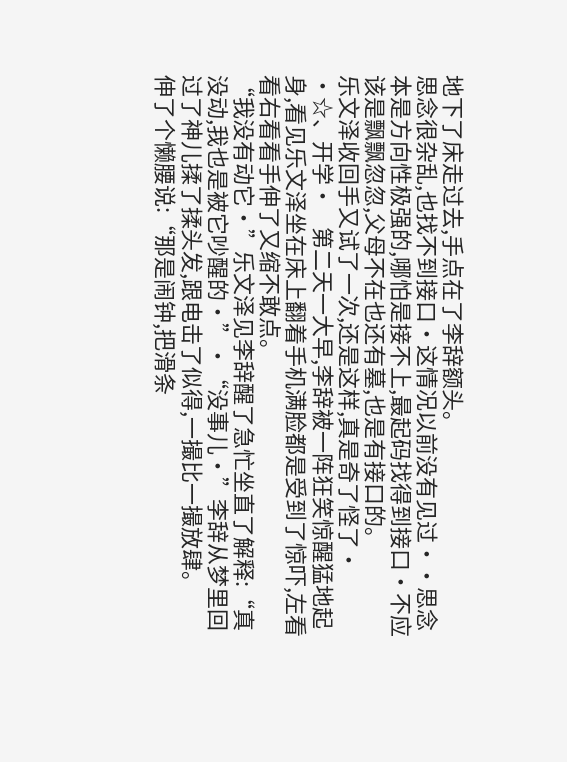地下了床走过去,手点在了李辞额头。
思念很杂乱,也找不到接口·这情况以前没有见过··思念本是方向性极强的,哪怕是接不上,最起码找得到接口·不应该是飘飘忽忽,父母不在也还有墓,也是有接口的。
乐文泽收回手又试了一次,还是这样,真是奇了怪了·                        ·☆、开学·    第二天一大早,李辞被一阵狂笑惊醒猛地起身,看见乐文泽坐在床上翻着手机满脸都是受到了惊吓,左看看右看看手伸了又缩不敢点。
“我没有动它·”乐文泽见李辞醒了急忙坐直了解释:“真没动,我也是被它吵醒的·”·“没事儿·”李辞从梦里回过了神儿揉了揉头发,跟电击了似得,一撮比一撮放肆。
伸了个懒腰说:“那是闹钟,把滑条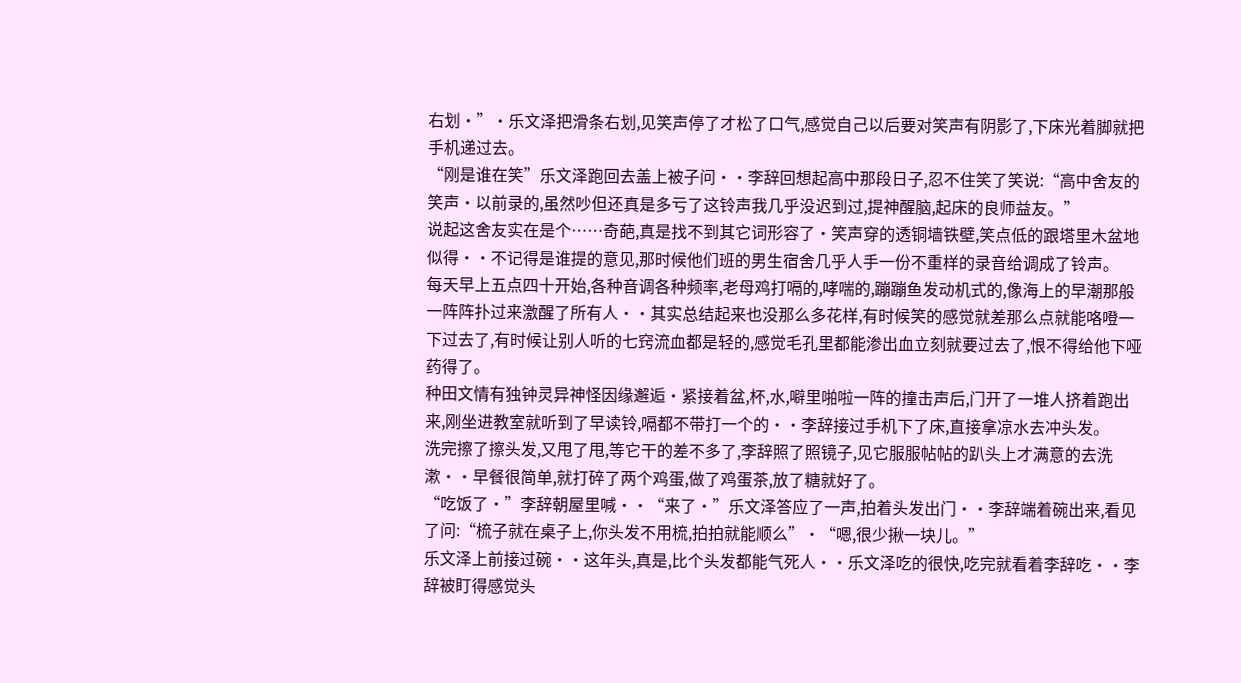右划·”·乐文泽把滑条右划,见笑声停了才松了口气,感觉自己以后要对笑声有阴影了,下床光着脚就把手机递过去。
“刚是谁在笑”乐文泽跑回去盖上被子问··李辞回想起高中那段日子,忍不住笑了笑说:“高中舍友的笑声·以前录的,虽然吵但还真是多亏了这铃声我几乎没迟到过,提神醒脑,起床的良师益友。”
说起这舍友实在是个……奇葩,真是找不到其它词形容了·笑声穿的透铜墙铁壁,笑点低的跟塔里木盆地似得··不记得是谁提的意见,那时候他们班的男生宿舍几乎人手一份不重样的录音给调成了铃声。
每天早上五点四十开始,各种音调各种频率,老母鸡打嗝的,哮喘的,蹦蹦鱼发动机式的,像海上的早潮那般一阵阵扑过来激醒了所有人··其实总结起来也没那么多花样,有时候笑的感觉就差那么点就能咯噔一下过去了,有时候让别人听的七窍流血都是轻的,感觉毛孔里都能渗出血立刻就要过去了,恨不得给他下哑药得了。
种田文情有独钟灵异神怪因缘邂逅·紧接着盆,杯,水,噼里啪啦一阵的撞击声后,门开了一堆人挤着跑出来,刚坐进教室就听到了早读铃,嗝都不带打一个的··李辞接过手机下了床,直接拿凉水去冲头发。
洗完擦了擦头发,又甩了甩,等它干的差不多了,李辞照了照镜子,见它服服帖帖的趴头上才满意的去洗漱··早餐很简单,就打碎了两个鸡蛋,做了鸡蛋茶,放了糖就好了。
“吃饭了·”李辞朝屋里喊··“来了·”乐文泽答应了一声,拍着头发出门··李辞端着碗出来,看见了问:“梳子就在桌子上,你头发不用梳,拍拍就能顺么”·“嗯,很少揪一块儿。”
乐文泽上前接过碗··这年头,真是,比个头发都能气死人··乐文泽吃的很快,吃完就看着李辞吃··李辞被盯得感觉头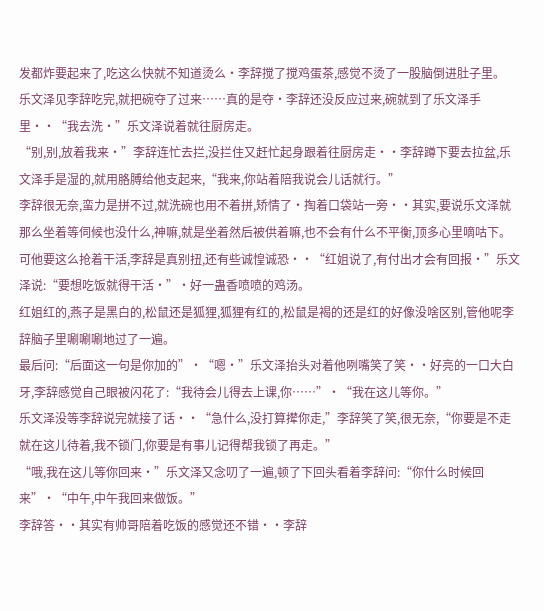发都炸要起来了,吃这么快就不知道烫么·李辞搅了搅鸡蛋茶,感觉不烫了一股脑倒进肚子里。
乐文泽见李辞吃完,就把碗夺了过来……真的是夺·李辞还没反应过来,碗就到了乐文泽手里··“我去洗·”乐文泽说着就往厨房走。
“别,别,放着我来·”李辞连忙去拦,没拦住又赶忙起身跟着往厨房走··李辞蹲下要去拉盆,乐文泽手是湿的,就用胳膊给他支起来,“我来,你站着陪我说会儿话就行。”
李辞很无奈,蛮力是拼不过,就洗碗也用不着拼,矫情了·掏着口袋站一旁··其实,要说乐文泽就那么坐着等伺候也没什么,神嘛,就是坐着然后被供着嘛,也不会有什么不平衡,顶多心里嘀咕下。
可他要这么抢着干活,李辞是真别扭,还有些诚惶诚恐··“红姐说了,有付出才会有回报·”乐文泽说:“要想吃饭就得干活·”·好一蛊香喷喷的鸡汤。
红姐红的,燕子是黑白的,松鼠还是狐狸,狐狸有红的,松鼠是褐的还是红的好像没啥区别,管他呢李辞脑子里唰唰唰地过了一遍。
最后问:“后面这一句是你加的”·“嗯·”乐文泽抬头对着他咧嘴笑了笑··好亮的一口大白牙,李辞感觉自己眼被闪花了:“我待会儿得去上课,你……”·“我在这儿等你。”
乐文泽没等李辞说完就接了话··“急什么,没打算撵你走,”李辞笑了笑,很无奈,“你要是不走就在这儿待着,我不锁门,你要是有事儿记得帮我锁了再走。”
“哦,我在这儿等你回来·”乐文泽又念叨了一遍,顿了下回头看着李辞问:“你什么时候回来”·“中午,中午我回来做饭。”
李辞答··其实有帅哥陪着吃饭的感觉还不错··李辞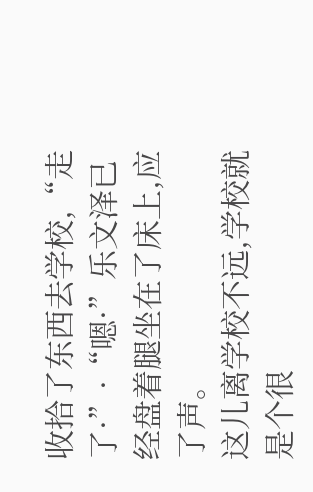收拾了东西去学校,“走了·”·“嗯·”乐文泽已经盘着腿坐在了床上,应了声。
这儿离学校不远,学校就是个很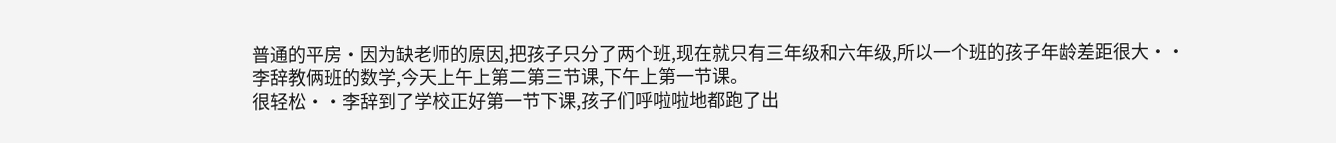普通的平房·因为缺老师的原因,把孩子只分了两个班,现在就只有三年级和六年级,所以一个班的孩子年龄差距很大··李辞教俩班的数学,今天上午上第二第三节课,下午上第一节课。
很轻松··李辞到了学校正好第一节下课,孩子们呼啦啦地都跑了出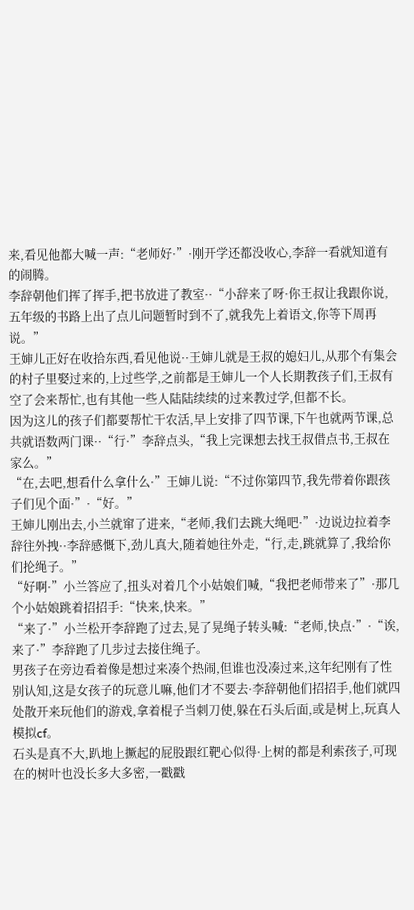来,看见他都大喊一声:“老师好·”·刚开学还都没收心,李辞一看就知道有的闹腾。
李辞朝他们挥了挥手,把书放进了教室··“小辞来了呀·你王叔让我跟你说,五年级的书路上出了点儿问题暂时到不了,就我先上着语文,你等下周再说。”
王婶儿正好在收拾东西,看见他说··王婶儿就是王叔的媳妇儿,从那个有集会的村子里娶过来的,上过些学,之前都是王婶儿一个人长期教孩子们,王叔有空了会来帮忙,也有其他一些人陆陆续续的过来教过学,但都不长。
因为这儿的孩子们都要帮忙干农活,早上安排了四节课,下午也就两节课,总共就语数两门课··“行·”李辞点头,“我上完课想去找王叔借点书,王叔在家么。”
“在,去吧,想看什么拿什么·”王婶儿说:“不过你第四节,我先带着你跟孩子们见个面·”·“好。”
王婶儿刚出去,小兰就窜了进来,“老师,我们去跳大绳吧·”·边说边拉着李辞往外拽··李辞感慨下,劲儿真大,随着她往外走,“行,走,跳就算了,我给你们抡绳子。”
“好啊·”小兰答应了,扭头对着几个小姑娘们喊,“我把老师带来了”·那几个小姑娘跳着招招手:“快来,快来。”
“来了·”小兰松开李辞跑了过去,晃了晃绳子转头喊:“老师,快点·”·“诶,来了·”李辞跑了几步过去接住绳子。
男孩子在旁边看着像是想过来凑个热闹,但谁也没凑过来,这年纪刚有了性别认知,这是女孩子的玩意儿嘛,他们才不要去·李辞朝他们招招手,他们就四处散开来玩他们的游戏,拿着棍子当刺刀使,躲在石头后面,或是树上,玩真人模拟cf。
石头是真不大,趴地上撅起的屁股跟红靶心似得·上树的都是利索孩子,可现在的树叶也没长多大多密,一戳戳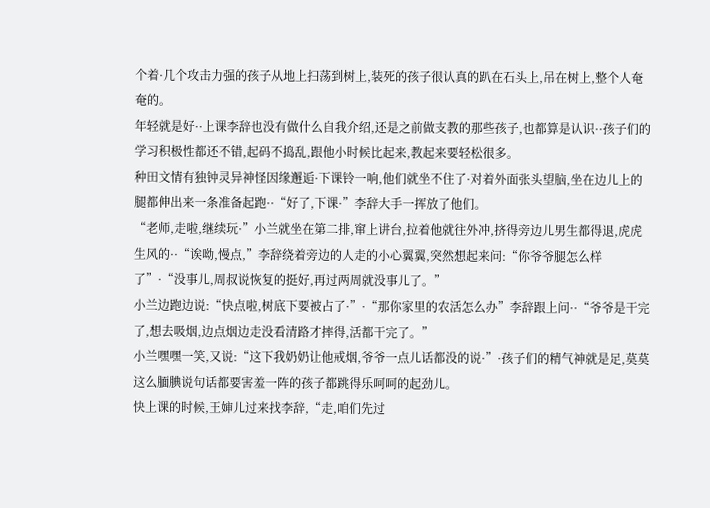个着·几个攻击力强的孩子从地上扫荡到树上,装死的孩子很认真的趴在石头上,吊在树上,整个人奄奄的。
年轻就是好··上课李辞也没有做什么自我介绍,还是之前做支教的那些孩子,也都算是认识··孩子们的学习积极性都还不错,起码不捣乱,跟他小时候比起来,教起来要轻松很多。
种田文情有独钟灵异神怪因缘邂逅·下课铃一响,他们就坐不住了·对着外面张头望脑,坐在边儿上的腿都伸出来一条准备起跑··“好了,下课·”李辞大手一挥放了他们。
“老师,走啦,继续玩·”小兰就坐在第二排,窜上讲台,拉着他就往外冲,挤得旁边儿男生都得退,虎虎生风的··“诶呦,慢点,”李辞绕着旁边的人走的小心翼翼,突然想起来问:“你爷爷腿怎么样了”·“没事儿,周叔说恢复的挺好,再过两周就没事儿了。”
小兰边跑边说:“快点啦,树底下要被占了·”·“那你家里的农活怎么办”李辞跟上问··“爷爷是干完了,想去吸烟,边点烟边走没看清路才摔得,活都干完了。”
小兰嘿嘿一笑,又说:“这下我奶奶让他戒烟,爷爷一点儿话都没的说·”·孩子们的精气神就是足,莫莫这么腼腆说句话都要害羞一阵的孩子都跳得乐呵呵的起劲儿。
快上课的时候,王婶儿过来找李辞,“走,咱们先过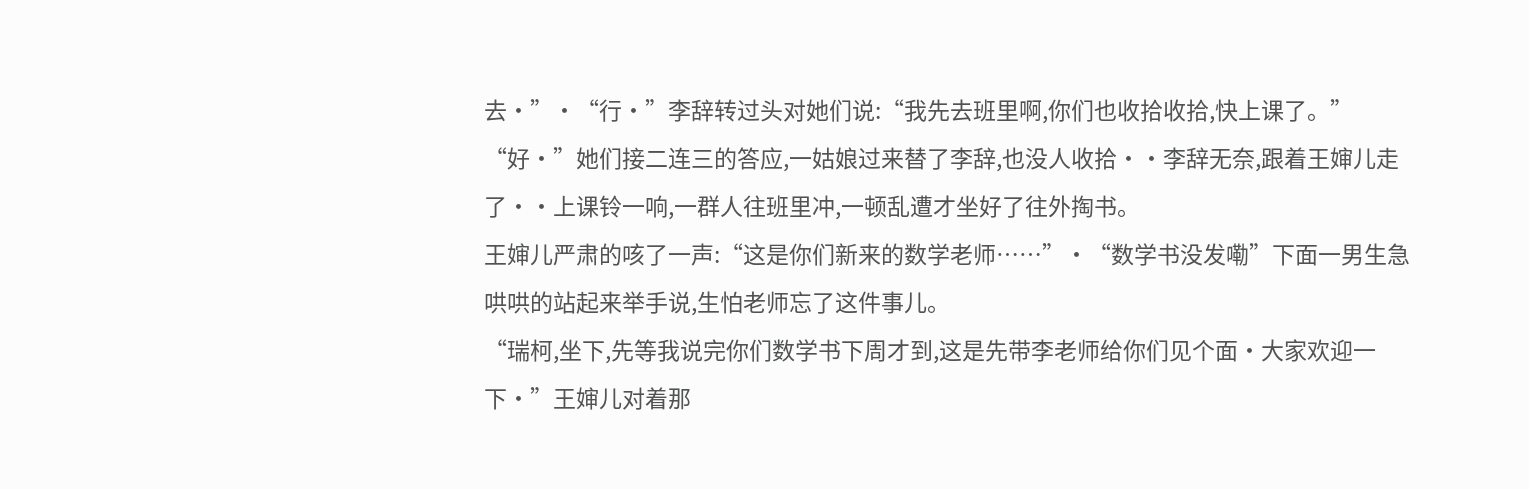去·”·“行·”李辞转过头对她们说:“我先去班里啊,你们也收拾收拾,快上课了。”
“好·”她们接二连三的答应,一姑娘过来替了李辞,也没人收拾··李辞无奈,跟着王婶儿走了··上课铃一响,一群人往班里冲,一顿乱遭才坐好了往外掏书。
王婶儿严肃的咳了一声:“这是你们新来的数学老师……”·“数学书没发嘞”下面一男生急哄哄的站起来举手说,生怕老师忘了这件事儿。
“瑞柯,坐下,先等我说完你们数学书下周才到,这是先带李老师给你们见个面·大家欢迎一下·”王婶儿对着那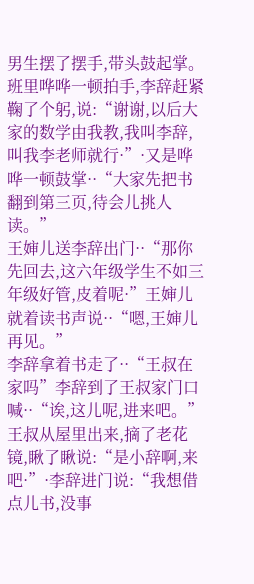男生摆了摆手,带头鼓起掌。
班里哗哗一顿拍手,李辞赶紧鞠了个躬,说:“谢谢,以后大家的数学由我教,我叫李辞,叫我李老师就行·”·又是哗哗一顿鼓掌··“大家先把书翻到第三页,待会儿挑人读。”
王婶儿送李辞出门··“那你先回去,这六年级学生不如三年级好管,皮着呢·”王婶儿就着读书声说··“嗯,王婶儿再见。”
李辞拿着书走了··“王叔在家吗”李辞到了王叔家门口喊··“诶,这儿呢,进来吧。”
王叔从屋里出来,摘了老花镜,瞅了瞅说:“是小辞啊,来吧·”·李辞进门说:“我想借点儿书,没事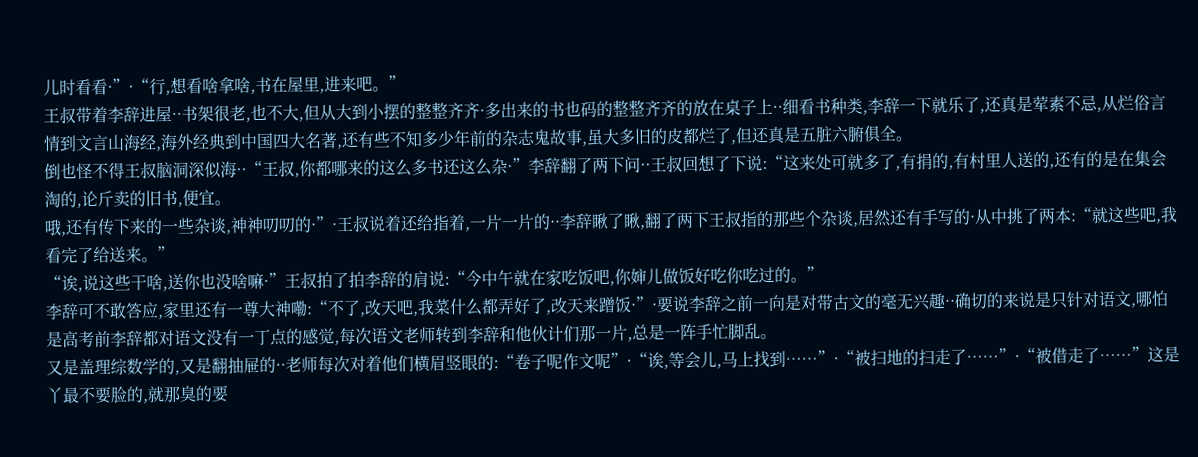儿时看看·”·“行,想看啥拿啥,书在屋里,进来吧。”
王叔带着李辞进屋··书架很老,也不大,但从大到小摆的整整齐齐·多出来的书也码的整整齐齐的放在桌子上··细看书种类,李辞一下就乐了,还真是荤素不忌,从烂俗言情到文言山海经,海外经典到中国四大名著,还有些不知多少年前的杂志鬼故事,虽大多旧的皮都烂了,但还真是五脏六腑俱全。
倒也怪不得王叔脑洞深似海··“王叔,你都哪来的这么多书还这么杂·”李辞翻了两下问··王叔回想了下说:“这来处可就多了,有捐的,有村里人送的,还有的是在集会淘的,论斤卖的旧书,便宜。
哦,还有传下来的一些杂谈,神神叨叨的·”·王叔说着还给指着,一片一片的··李辞瞅了瞅,翻了两下王叔指的那些个杂谈,居然还有手写的·从中挑了两本:“就这些吧,我看完了给送来。”
“诶,说这些干啥,送你也没啥嘛·”王叔拍了拍李辞的肩说:“今中午就在家吃饭吧,你婶儿做饭好吃你吃过的。”
李辞可不敢答应,家里还有一尊大神嘞:“不了,改天吧,我菜什么都弄好了,改天来蹭饭·”·要说李辞之前一向是对带古文的毫无兴趣··确切的来说是只针对语文,哪怕是高考前李辞都对语文没有一丁点的感觉,每次语文老师转到李辞和他伙计们那一片,总是一阵手忙脚乱。
又是盖理综数学的,又是翻抽屉的··老师每次对着他们横眉竖眼的:“卷子呢作文呢”·“诶,等会儿,马上找到……”·“被扫地的扫走了……”·“被借走了……”这是丫最不要脸的,就那臭的要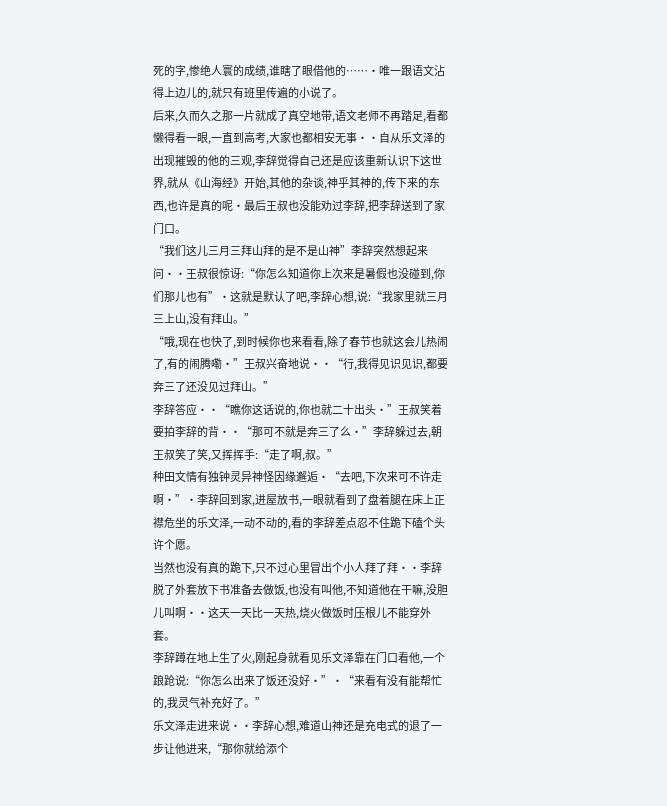死的字,惨绝人寰的成绩,谁瞎了眼借他的……·唯一跟语文沾得上边儿的,就只有班里传遍的小说了。
后来,久而久之那一片就成了真空地带,语文老师不再踏足,看都懒得看一眼,一直到高考,大家也都相安无事··自从乐文泽的出现摧毁的他的三观,李辞觉得自己还是应该重新认识下这世界,就从《山海经》开始,其他的杂谈,神乎其神的,传下来的东西,也许是真的呢·最后王叔也没能劝过李辞,把李辞送到了家门口。
“我们这儿三月三拜山拜的是不是山神”李辞突然想起来问··王叔很惊讶:“你怎么知道你上次来是暑假也没碰到,你们那儿也有”·这就是默认了吧,李辞心想,说:“我家里就三月三上山,没有拜山。”
“哦,现在也快了,到时候你也来看看,除了春节也就这会儿热闹了,有的闹腾嘞·”王叔兴奋地说··“行,我得见识见识,都要奔三了还没见过拜山。”
李辞答应··“瞧你这话说的,你也就二十出头·”王叔笑着要拍李辞的背··“那可不就是奔三了么·”李辞躲过去,朝王叔笑了笑,又挥挥手:“走了啊,叔。”
种田文情有独钟灵异神怪因缘邂逅·“去吧,下次来可不许走啊·”·李辞回到家,进屋放书,一眼就看到了盘着腿在床上正襟危坐的乐文泽,一动不动的,看的李辞差点忍不住跪下磕个头许个愿。
当然也没有真的跪下,只不过心里冒出个小人拜了拜··李辞脱了外套放下书准备去做饭,也没有叫他,不知道他在干嘛,没胆儿叫啊··这天一天比一天热,烧火做饭时压根儿不能穿外套。
李辞蹲在地上生了火,刚起身就看见乐文泽靠在门口看他,一个踉跄说:“你怎么出来了饭还没好·”·“来看有没有能帮忙的,我灵气补充好了。”
乐文泽走进来说··李辞心想,难道山神还是充电式的退了一步让他进来,“那你就给添个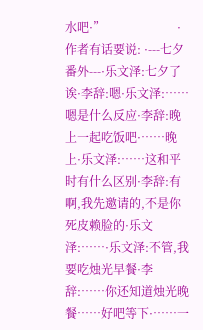水吧·”                        ·作者有话要说: ·---七夕番外---·乐文泽:七夕了诶·李辞:嗯·乐文泽:……嗯是什么反应·李辞:晚上一起吃饭吧·……晚上·乐文泽:……这和平时有什么区别·李辞:有啊,我先邀请的,不是你死皮赖脸的·乐文泽:……·乐文泽:不管,我要吃烛光早餐·李辞:……你还知道烛光晚餐……好吧等下·……一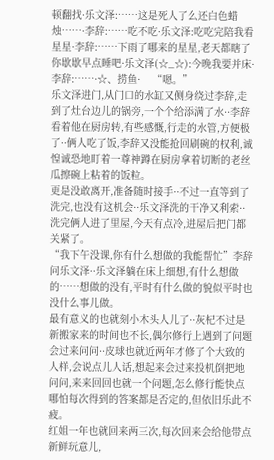顿翻找·乐文泽:……这是死人了么还白色蜡烛……·李辞:……吃不吃·乐文泽:吃吃完陪我看星星·李辞:……下雨了哪来的星星,老天都瞎了你歇歇早点睡吧·乐文泽(☆_☆):今晚我要并床·李辞:……·☆、捞鱼·    “嗯。”
乐文泽进门,从门口的水缸又侧身绕过李辞,走到了灶台边儿的锅旁,一个个给添满了水··李辞看着他在厨房转,有些感慨,行走的水管,方便极了··俩人吃了饭,李辞又没能抢回刷碗的权利,诚惶诚恐地盯着一尊神蹲在厨房拿着切断的老丝瓜擦碗上粘着的饭粒。
更是没敢离开,准备随时接手··不过一直等到了洗完,也没有这机会··乐文泽洗的干净又利索··洗完俩人进了里屋,今天有点冷,进屋后把门都关紧了。
“我下午没课,你有什么想做的我能帮忙”李辞问乐文泽··乐文泽躺在床上细想,有什么想做的……想做的没有,平时有什么做的貌似平时也没什么事儿做。
最有意义的也就刻小木头人儿了··灰杞不过是新搬家来的时间也不长,偶尔修行上遇到了问题会过来问问··皮球也就近两年才修了个大致的人样,会说点儿人话,想起来会过来投机倒把地问问,来来回回也就一个问题,怎么修行能快点哪怕每次得到的答案都是否定的,但依旧乐此不疲。
红姐一年也就回来两三次,每次回来会给他带点新鲜玩意儿,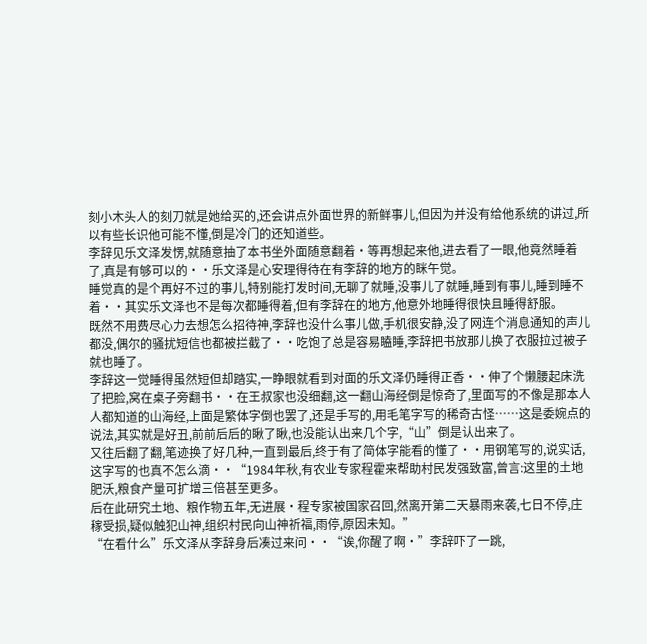刻小木头人的刻刀就是她给买的,还会讲点外面世界的新鲜事儿,但因为并没有给他系统的讲过,所以有些长识他可能不懂,倒是冷门的还知道些。
李辞见乐文泽发愣,就随意抽了本书坐外面随意翻着·等再想起来他,进去看了一眼,他竟然睡着了,真是有够可以的··乐文泽是心安理得待在有李辞的地方的眯午觉。
睡觉真的是个再好不过的事儿,特别能打发时间,无聊了就睡,没事儿了就睡,睡到有事儿,睡到睡不着··其实乐文泽也不是每次都睡得着,但有李辞在的地方,他意外地睡得很快且睡得舒服。
既然不用费尽心力去想怎么招待神,李辞也没什么事儿做,手机很安静,没了网连个消息通知的声儿都没,偶尔的骚扰短信也都被拦截了··吃饱了总是容易瞌睡,李辞把书放那儿换了衣服拉过被子就也睡了。
李辞这一觉睡得虽然短但却踏实,一睁眼就看到对面的乐文泽仍睡得正香··伸了个懒腰起床洗了把脸,窝在桌子旁翻书··在王叔家也没细翻,这一翻山海经倒是惊奇了,里面写的不像是那本人人都知道的山海经,上面是繁体字倒也罢了,还是手写的,用毛笔字写的稀奇古怪……这是委婉点的说法,其实就是好丑,前前后后的瞅了瞅,也没能认出来几个字,“山”倒是认出来了。
又往后翻了翻,笔迹换了好几种,一直到最后,终于有了简体字能看的懂了··用钢笔写的,说实话,这字写的也真不怎么滴··“1984年秋,有农业专家程霍来帮助村民发强致富,曾言:这里的土地肥沃,粮食产量可扩增三倍甚至更多。
后在此研究土地、粮作物五年,无进展·程专家被国家召回,然离开第二天暴雨来袭,七日不停,庄稼受损,疑似触犯山神,组织村民向山神祈福,雨停,原因未知。”
“在看什么”乐文泽从李辞身后凑过来问··“诶,你醒了啊·”李辞吓了一跳,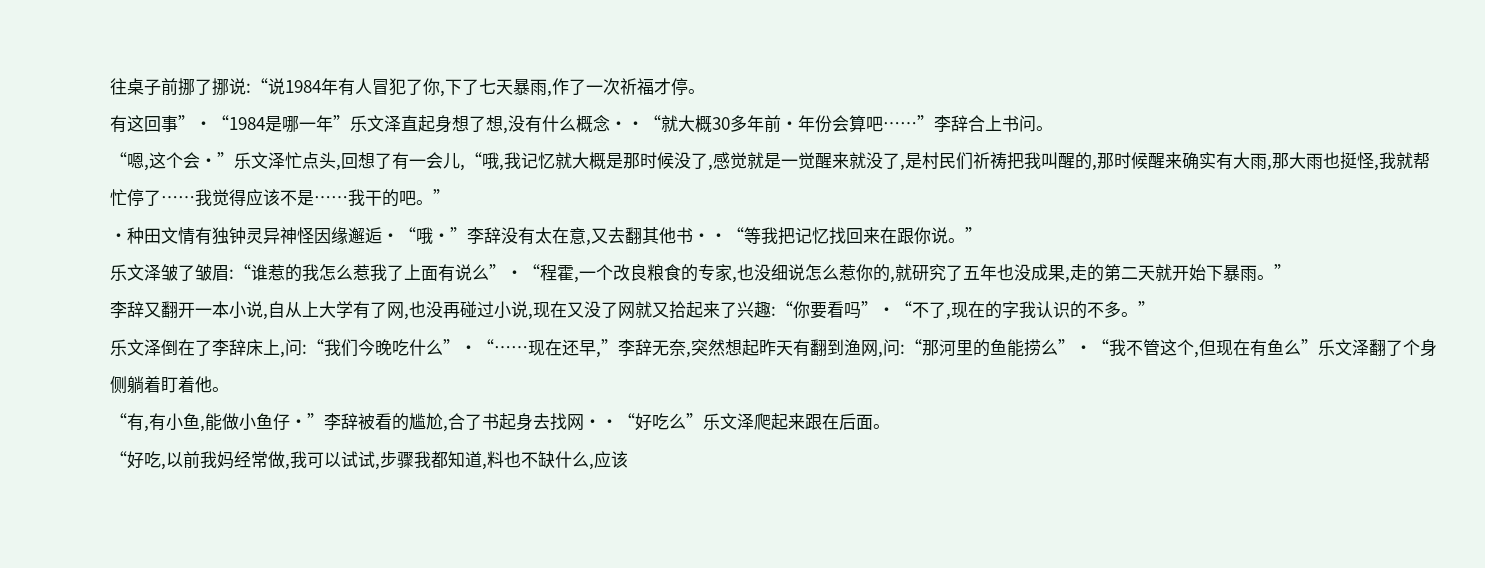往桌子前挪了挪说:“说1984年有人冒犯了你,下了七天暴雨,作了一次祈福才停。
有这回事”·“1984是哪一年”乐文泽直起身想了想,没有什么概念··“就大概30多年前·年份会算吧……”李辞合上书问。
“嗯,这个会·”乐文泽忙点头,回想了有一会儿,“哦,我记忆就大概是那时候没了,感觉就是一觉醒来就没了,是村民们祈祷把我叫醒的,那时候醒来确实有大雨,那大雨也挺怪,我就帮忙停了……我觉得应该不是……我干的吧。”
·种田文情有独钟灵异神怪因缘邂逅·“哦·”李辞没有太在意,又去翻其他书··“等我把记忆找回来在跟你说。”
乐文泽皱了皱眉:“谁惹的我怎么惹我了上面有说么”·“程霍,一个改良粮食的专家,也没细说怎么惹你的,就研究了五年也没成果,走的第二天就开始下暴雨。”
李辞又翻开一本小说,自从上大学有了网,也没再碰过小说,现在又没了网就又拾起来了兴趣:“你要看吗”·“不了,现在的字我认识的不多。”
乐文泽倒在了李辞床上,问:“我们今晚吃什么”·“……现在还早,”李辞无奈,突然想起昨天有翻到渔网,问:“那河里的鱼能捞么”·“我不管这个,但现在有鱼么”乐文泽翻了个身侧躺着盯着他。
“有,有小鱼,能做小鱼仔·”李辞被看的尴尬,合了书起身去找网··“好吃么”乐文泽爬起来跟在后面。
“好吃,以前我妈经常做,我可以试试,步骤我都知道,料也不缺什么,应该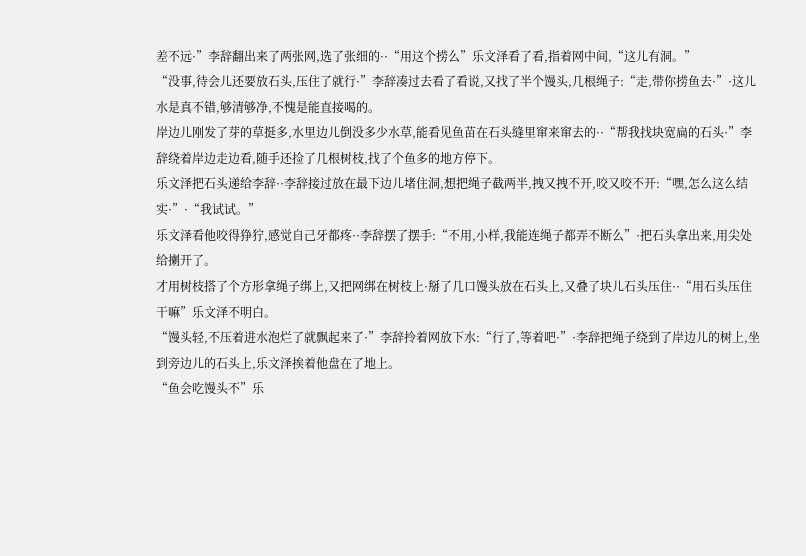差不远·”李辞翻出来了两张网,选了张细的··“用这个捞么”乐文泽看了看,指着网中间,“这儿有洞。”
“没事,待会儿还要放石头,压住了就行·”李辞凑过去看了看说,又找了半个馒头,几根绳子:“走,带你捞鱼去·”·这儿水是真不错,够清够净,不愧是能直接喝的。
岸边儿刚发了芽的草挺多,水里边儿倒没多少水草,能看见鱼苗在石头缝里窜来窜去的··“帮我找块宽扁的石头·”李辞绕着岸边走边看,随手还捡了几根树枝,找了个鱼多的地方停下。
乐文泽把石头递给李辞··李辞接过放在最下边儿堵住洞,想把绳子截两半,拽又拽不开,咬又咬不开:“嘿,怎么这么结实·”·“我试试。”
乐文泽看他咬得狰狞,感觉自己牙都疼··李辞摆了摆手:“不用,小样,我能连绳子都弄不断么”·把石头拿出来,用尖处给揦开了。
才用树枝搭了个方形拿绳子绑上,又把网绑在树枝上·掰了几口馒头放在石头上,又叠了块儿石头压住··“用石头压住干嘛”乐文泽不明白。
“馒头轻,不压着进水泡烂了就飘起来了·”李辞拎着网放下水:“行了,等着吧·”·李辞把绳子绕到了岸边儿的树上,坐到旁边儿的石头上,乐文泽挨着他盘在了地上。
“鱼会吃馒头不”乐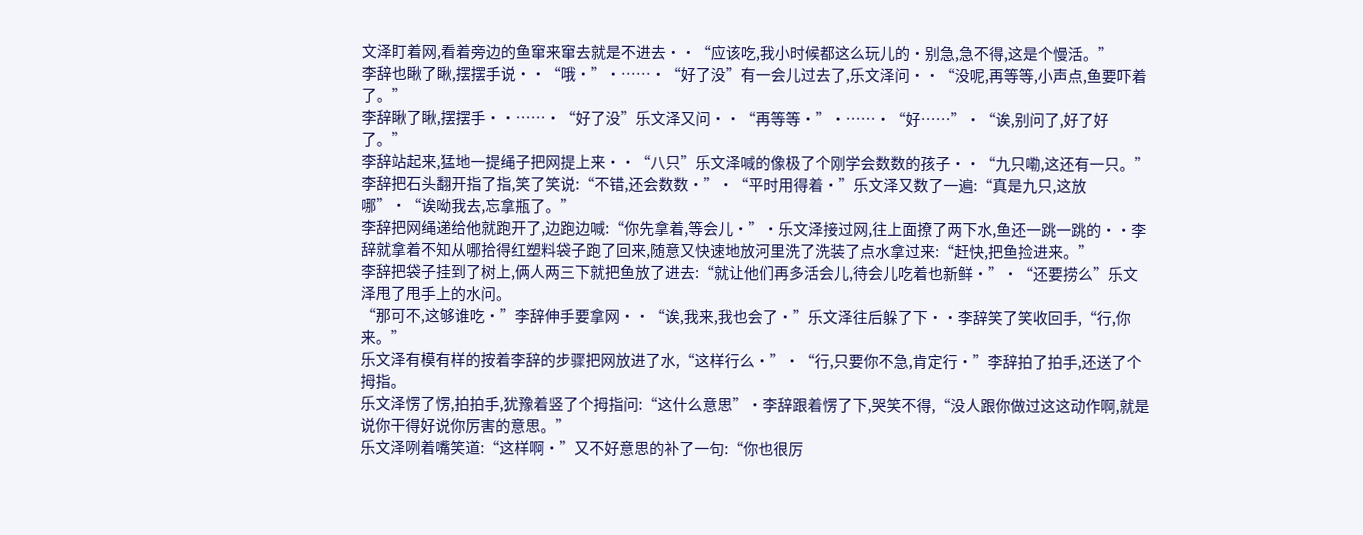文泽盯着网,看着旁边的鱼窜来窜去就是不进去··“应该吃,我小时候都这么玩儿的·别急,急不得,这是个慢活。”
李辞也瞅了瞅,摆摆手说··“哦·”·……·“好了没”有一会儿过去了,乐文泽问··“没呢,再等等,小声点,鱼要吓着了。”
李辞瞅了瞅,摆摆手··……·“好了没”乐文泽又问··“再等等·”·……·“好……”·“诶,别问了,好了好了。”
李辞站起来,猛地一提绳子把网提上来··“八只”乐文泽喊的像极了个刚学会数数的孩子··“九只嘞,这还有一只。”
李辞把石头翻开指了指,笑了笑说:“不错,还会数数·”·“平时用得着·”乐文泽又数了一遍:“真是九只,这放哪”·“诶呦我去,忘拿瓶了。”
李辞把网绳递给他就跑开了,边跑边喊:“你先拿着,等会儿·”·乐文泽接过网,往上面撩了两下水,鱼还一跳一跳的··李辞就拿着不知从哪拾得红塑料袋子跑了回来,随意又快速地放河里洗了洗装了点水拿过来:“赶快,把鱼捡进来。”
李辞把袋子挂到了树上,俩人两三下就把鱼放了进去:“就让他们再多活会儿,待会儿吃着也新鲜·”·“还要捞么”乐文泽甩了甩手上的水问。
“那可不,这够谁吃·”李辞伸手要拿网··“诶,我来,我也会了·”乐文泽往后躲了下··李辞笑了笑收回手,“行,你来。”
乐文泽有模有样的按着李辞的步骤把网放进了水,“这样行么·”·“行,只要你不急,肯定行·”李辞拍了拍手,还送了个拇指。
乐文泽愣了愣,拍拍手,犹豫着竖了个拇指问:“这什么意思”·李辞跟着愣了下,哭笑不得,“没人跟你做过这这动作啊,就是说你干得好说你厉害的意思。”
乐文泽咧着嘴笑道:“这样啊·”又不好意思的补了一句:“你也很厉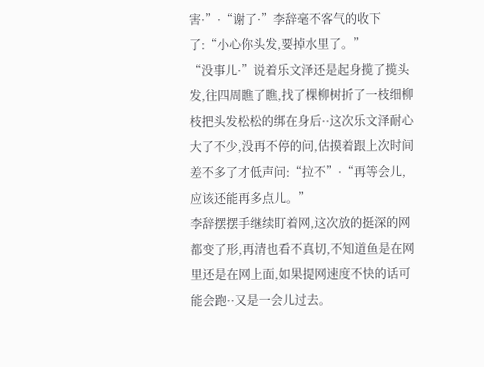害·”·“谢了·”李辞毫不客气的收下了:“小心你头发,要掉水里了。”
“没事儿·”说着乐文泽还是起身揽了揽头发,往四周瞧了瞧,找了棵柳树折了一枝细柳枝把头发松松的绑在身后··这次乐文泽耐心大了不少,没再不停的问,估摸着跟上次时间差不多了才低声问:“拉不”·“再等会儿,应该还能再多点儿。”
李辞摆摆手继续盯着网,这次放的挺深的网都变了形,再清也看不真切,不知道鱼是在网里还是在网上面,如果提网速度不快的话可能会跑··又是一会儿过去。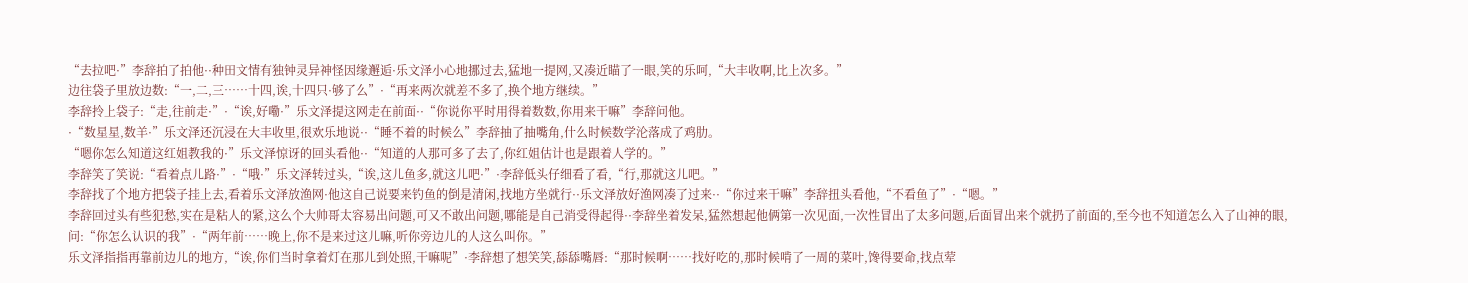“去拉吧·”李辞拍了拍他··种田文情有独钟灵异神怪因缘邂逅·乐文泽小心地挪过去,猛地一提网,又凑近瞄了一眼,笑的乐呵,“大丰收啊,比上次多。”
边往袋子里放边数:“一,二,三……十四,诶,十四只·够了么”·“再来两次就差不多了,换个地方继续。”
李辞拎上袋子:“走,往前走·”·“诶,好嘞·”乐文泽提这网走在前面··“你说你平时用得着数数,你用来干嘛”李辞问他。
·“数星星,数羊·”乐文泽还沉浸在大丰收里,很欢乐地说··“睡不着的时候么”李辞抽了抽嘴角,什么时候数学沦落成了鸡肋。
“嗯你怎么知道这红姐教我的·”乐文泽惊讶的回头看他··“知道的人那可多了去了,你红姐估计也是跟着人学的。”
李辞笑了笑说:“看着点儿路·”·“哦·”乐文泽转过头,“诶,这儿鱼多,就这儿吧·”·李辞低头仔细看了看,“行,那就这儿吧。”
李辞找了个地方把袋子挂上去,看着乐文泽放渔网·他这自己说要来钓鱼的倒是清闲,找地方坐就行··乐文泽放好渔网凑了过来··“你过来干嘛”李辞扭头看他,“不看鱼了”·“嗯。”
李辞回过头有些犯愁,实在是粘人的紧,这么个大帅哥太容易出问题,可又不敢出问题,哪能是自己消受得起得··李辞坐着发呆,猛然想起他俩第一次见面,一次性冒出了太多问题,后面冒出来个就扔了前面的,至今也不知道怎么入了山神的眼,问:“你怎么认识的我”·“两年前……晚上,你不是来过这儿嘛,听你旁边儿的人这么叫你。”
乐文泽指指再靠前边儿的地方,“诶,你们当时拿着灯在那儿到处照,干嘛呢”·李辞想了想笑笑,舔舔嘴唇:“那时候啊……找好吃的,那时候啃了一周的菜叶,馋得要命,找点荤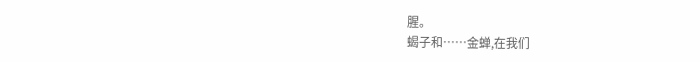腥。
蝎子和……金蝉,在我们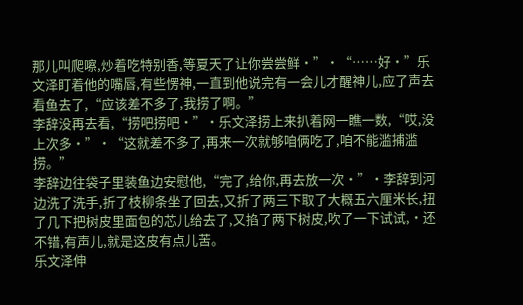那儿叫爬嚓,炒着吃特别香,等夏天了让你尝尝鲜·”·“……好·”乐文泽盯着他的嘴唇,有些愣神,一直到他说完有一会儿才醒神儿,应了声去看鱼去了,“应该差不多了,我捞了啊。”
李辞没再去看,“捞吧捞吧·”·乐文泽捞上来扒着网一瞧一数,“哎,没上次多·”·“这就差不多了,再来一次就够咱俩吃了,咱不能滥捕滥捞。”
李辞边往袋子里装鱼边安慰他,“完了,给你,再去放一次·”·李辞到河边洗了洗手,折了枝柳条坐了回去,又折了两三下取了大概五六厘米长,扭了几下把树皮里面包的芯儿给去了,又掐了两下树皮,吹了一下试试,·还不错,有声儿,就是这皮有点儿苦。
乐文泽伸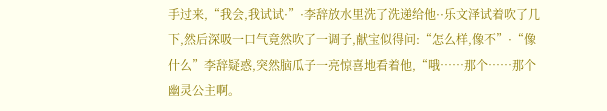手过来,“我会,我试试·”·李辞放水里洗了洗递给他··乐文泽试着吹了几下,然后深吸一口气竟然吹了一调子,献宝似得问:“怎么样,像不”·“像什么”李辞疑惑,突然脑瓜子一亮惊喜地看着他,“哦……那个……那个幽灵公主啊。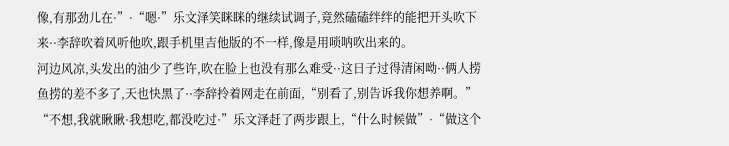像,有那劲儿在·”·“嗯·”乐文泽笑眯眯的继续试调子,竟然磕磕绊绊的能把开头吹下来··李辞吹着风听他吹,跟手机里吉他版的不一样,像是用唢呐吹出来的。
河边风凉,头发出的油少了些许,吹在脸上也没有那么难受··这日子过得清闲呦··俩人捞鱼捞的差不多了,天也快黑了··李辞拎着网走在前面,“别看了,别告诉我你想养啊。”
“不想,我就瞅瞅·我想吃,都没吃过·”乐文泽赶了两步跟上,“什么时候做”·“做这个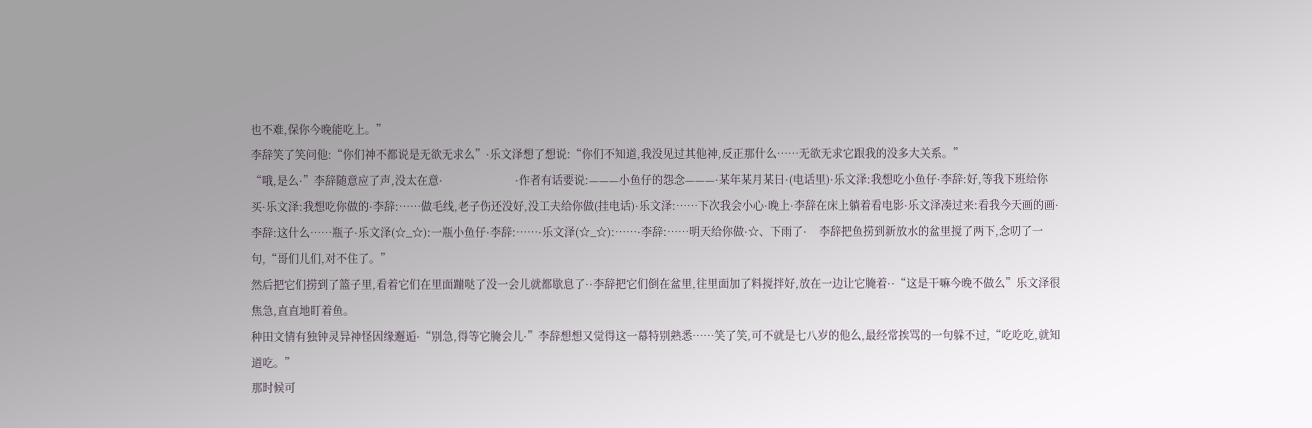也不难,保你今晚能吃上。”
李辞笑了笑问他:“你们神不都说是无欲无求么”·乐文泽想了想说:“你们不知道,我没见过其他神,反正那什么……无欲无求它跟我的没多大关系。”
“哦,是么·”李辞随意应了声,没太在意·                        ·作者有话要说:———小鱼仔的怨念———·某年某月某日·(电话里)·乐文泽:我想吃小鱼仔·李辞:好,等我下班给你买·乐文泽:我想吃你做的·李辞:……做毛线,老子伤还没好,没工夫给你做(挂电话)·乐文泽:……下次我会小心·晚上·李辞在床上躺着看电影·乐文泽凑过来:看我今天画的画·李辞:这什么……瓶子·乐文泽(☆_☆):一瓶小鱼仔·李辞:……·乐文泽(☆_☆):……·李辞:……明天给你做·☆、下雨了·    李辞把鱼捞到新放水的盆里搅了两下,念叨了一句,“哥们儿们,对不住了。”
然后把它们捞到了篮子里,看着它们在里面蹦哒了没一会儿就都歇息了··李辞把它们倒在盆里,往里面加了料搅拌好,放在一边让它腌着··“这是干嘛今晚不做么”乐文泽很焦急,直直地盯着鱼。
种田文情有独钟灵异神怪因缘邂逅·“别急,得等它腌会儿·”李辞想想又觉得这一幕特别熟悉……笑了笑,可不就是七八岁的他么,最经常挨骂的一句躲不过,“吃吃吃,就知道吃。”
那时候可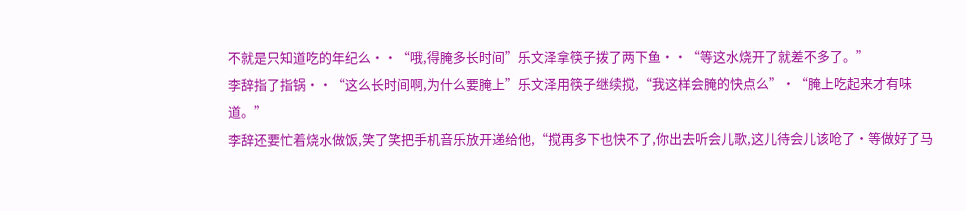不就是只知道吃的年纪么··“哦,得腌多长时间”乐文泽拿筷子拨了两下鱼··“等这水烧开了就差不多了。”
李辞指了指锅··“这么长时间啊,为什么要腌上”乐文泽用筷子继续搅,“我这样会腌的快点么”·“腌上吃起来才有味道。”
李辞还要忙着烧水做饭,笑了笑把手机音乐放开递给他,“搅再多下也快不了,你出去听会儿歌,这儿待会儿该呛了·等做好了马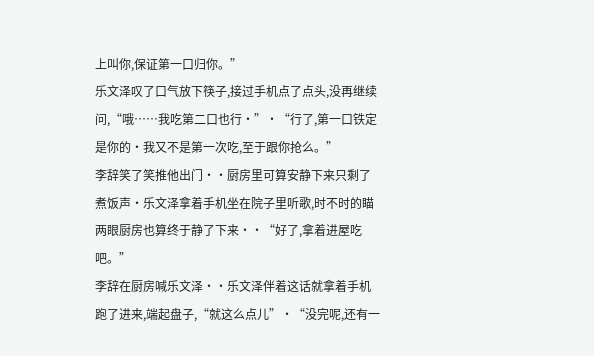上叫你,保证第一口归你。”
乐文泽叹了口气放下筷子,接过手机点了点头,没再继续问,“哦……我吃第二口也行·”·“行了,第一口铁定是你的·我又不是第一次吃,至于跟你抢么。”
李辞笑了笑推他出门··厨房里可算安静下来只剩了煮饭声·乐文泽拿着手机坐在院子里听歌,时不时的瞄两眼厨房也算终于静了下来··“好了,拿着进屋吃吧。”
李辞在厨房喊乐文泽··乐文泽伴着这话就拿着手机跑了进来,端起盘子,“就这么点儿”·“没完呢,还有一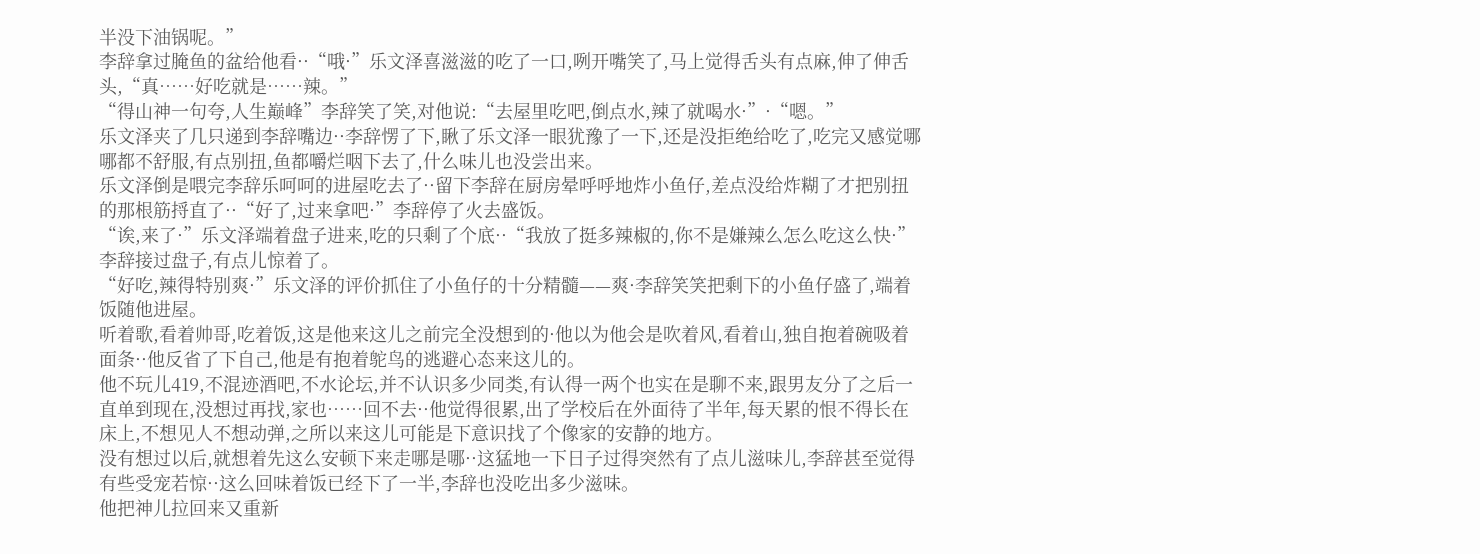半没下油锅呢。”
李辞拿过腌鱼的盆给他看··“哦·”乐文泽喜滋滋的吃了一口,咧开嘴笑了,马上觉得舌头有点麻,伸了伸舌头,“真……好吃就是……辣。”
“得山神一句夸,人生巅峰”李辞笑了笑,对他说:“去屋里吃吧,倒点水,辣了就喝水·”·“嗯。”
乐文泽夹了几只递到李辞嘴边··李辞愣了下,瞅了乐文泽一眼犹豫了一下,还是没拒绝给吃了,吃完又感觉哪哪都不舒服,有点别扭,鱼都嚼烂咽下去了,什么味儿也没尝出来。
乐文泽倒是喂完李辞乐呵呵的进屋吃去了··留下李辞在厨房晕呼呼地炸小鱼仔,差点没给炸糊了才把别扭的那根筋捋直了··“好了,过来拿吧·”李辞停了火去盛饭。
“诶,来了·”乐文泽端着盘子进来,吃的只剩了个底··“我放了挺多辣椒的,你不是嫌辣么怎么吃这么快·”李辞接过盘子,有点儿惊着了。
“好吃,辣得特别爽·”乐文泽的评价抓住了小鱼仔的十分精髓——爽·李辞笑笑把剩下的小鱼仔盛了,端着饭随他进屋。
听着歌,看着帅哥,吃着饭,这是他来这儿之前完全没想到的·他以为他会是吹着风,看着山,独自抱着碗吸着面条··他反省了下自己,他是有抱着鸵鸟的逃避心态来这儿的。
他不玩儿419,不混迹酒吧,不水论坛,并不认识多少同类,有认得一两个也实在是聊不来,跟男友分了之后一直单到现在,没想过再找,家也……回不去··他觉得很累,出了学校后在外面待了半年,每天累的恨不得长在床上,不想见人不想动弹,之所以来这儿可能是下意识找了个像家的安静的地方。
没有想过以后,就想着先这么安顿下来走哪是哪··这猛地一下日子过得突然有了点儿滋味儿,李辞甚至觉得有些受宠若惊··这么回味着饭已经下了一半,李辞也没吃出多少滋味。
他把神儿拉回来又重新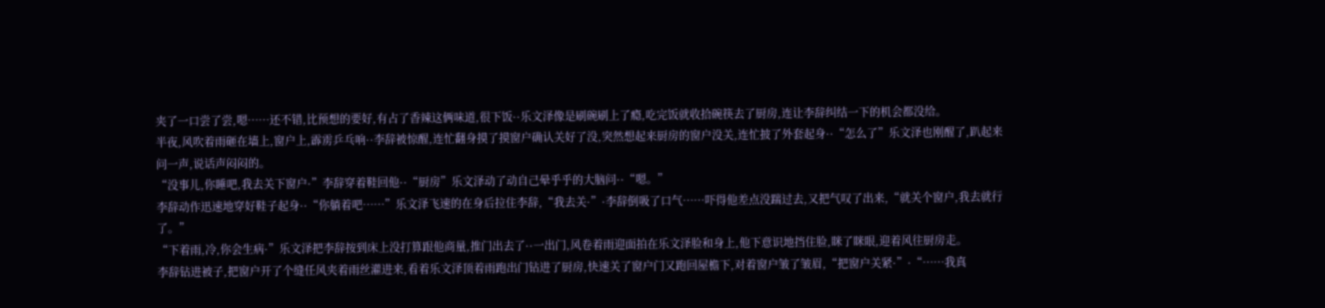夹了一口尝了尝,嗯……还不错,比预想的要好,有占了香辣这俩味道,很下饭··乐文泽像是刷碗刷上了瘾,吃完饭就收拾碗筷去了厨房,连让李辞纠结一下的机会都没给。
半夜,风吹着雨砸在墙上,窗户上,霹雳乒乓响··李辞被惊醒,连忙翻身摸了摸窗户确认关好了没,突然想起来厨房的窗户没关,连忙披了外套起身··“怎么了”乐文泽也刚醒了,趴起来问一声,说话声闷闷的。
“没事儿,你睡吧,我去关下窗户·”李辞穿着鞋回他··“厨房”乐文泽动了动自己晕乎乎的大脑问··“嗯。”
李辞动作迅速地穿好鞋子起身··“你躺着吧……”乐文泽飞速的在身后拉住李辞,“我去关·”·李辞倒吸了口气……吓得他差点没踹过去,又把气叹了出来,“就关个窗户,我去就行了。”
“下着雨,冷,你会生病·”乐文泽把李辞按到床上没打算跟他商量,推门出去了··一出门,风卷着雨迎面拍在乐文泽脸和身上,他下意识地挡住脸,眯了眯眼,迎着风往厨房走。
李辞钻进被子,把窗户开了个缝任风夹着雨丝灌进来,看着乐文泽顶着雨跑出门钻进了厨房,快速关了窗户门又跑回屋檐下,对着窗户皱了皱眉,“把窗户关紧·”·“……我真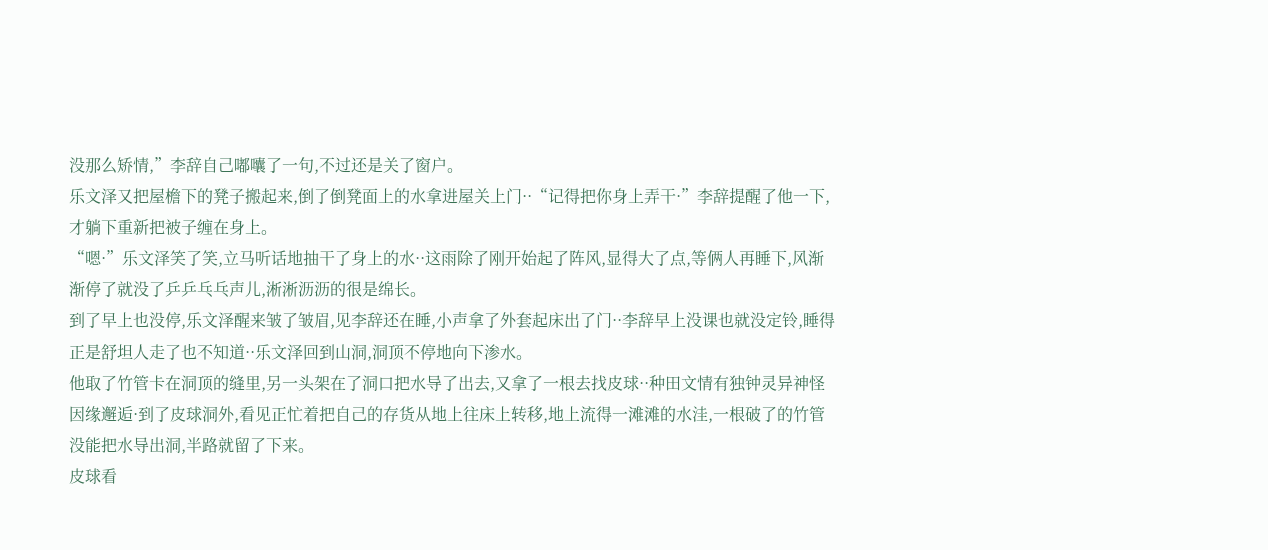没那么矫情,”李辞自己嘟囔了一句,不过还是关了窗户。
乐文泽又把屋檐下的凳子搬起来,倒了倒凳面上的水拿进屋关上门··“记得把你身上弄干·”李辞提醒了他一下,才躺下重新把被子缠在身上。
“嗯·”乐文泽笑了笑,立马听话地抽干了身上的水··这雨除了刚开始起了阵风,显得大了点,等俩人再睡下,风渐渐停了就没了乒乒乓乓声儿,淅淅沥沥的很是绵长。
到了早上也没停,乐文泽醒来皱了皱眉,见李辞还在睡,小声拿了外套起床出了门··李辞早上没课也就没定铃,睡得正是舒坦人走了也不知道··乐文泽回到山洞,洞顶不停地向下渗水。
他取了竹管卡在洞顶的缝里,另一头架在了洞口把水导了出去,又拿了一根去找皮球··种田文情有独钟灵异神怪因缘邂逅·到了皮球洞外,看见正忙着把自己的存货从地上往床上转移,地上流得一滩滩的水洼,一根破了的竹管没能把水导出洞,半路就留了下来。
皮球看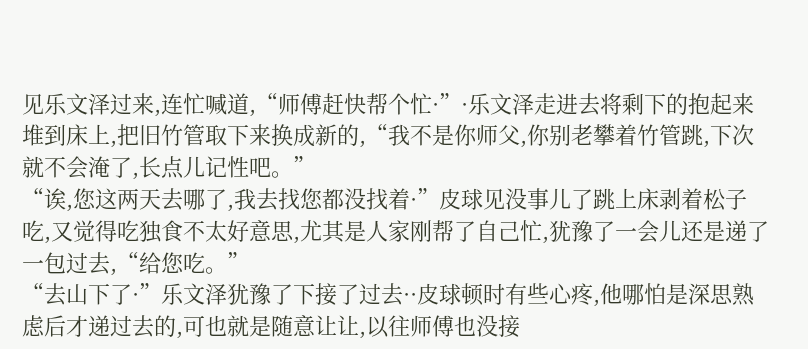见乐文泽过来,连忙喊道,“师傅赶快帮个忙·”·乐文泽走进去将剩下的抱起来堆到床上,把旧竹管取下来换成新的,“我不是你师父,你别老攀着竹管跳,下次就不会淹了,长点儿记性吧。”
“诶,您这两天去哪了,我去找您都没找着·”皮球见没事儿了跳上床剥着松子吃,又觉得吃独食不太好意思,尤其是人家刚帮了自己忙,犹豫了一会儿还是递了一包过去,“给您吃。”
“去山下了·”乐文泽犹豫了下接了过去··皮球顿时有些心疼,他哪怕是深思熟虑后才递过去的,可也就是随意让让,以往师傅也没接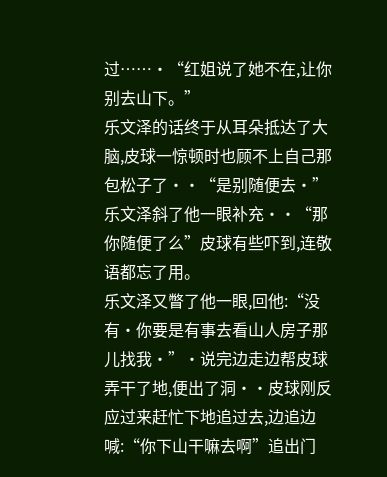过……·“红姐说了她不在,让你别去山下。”
乐文泽的话终于从耳朵抵达了大脑,皮球一惊顿时也顾不上自己那包松子了··“是别随便去·”乐文泽斜了他一眼补充··“那你随便了么”皮球有些吓到,连敬语都忘了用。
乐文泽又瞥了他一眼,回他:“没有·你要是有事去看山人房子那儿找我·”·说完边走边帮皮球弄干了地,便出了洞··皮球刚反应过来赶忙下地追过去,边追边喊:“你下山干嘛去啊”追出门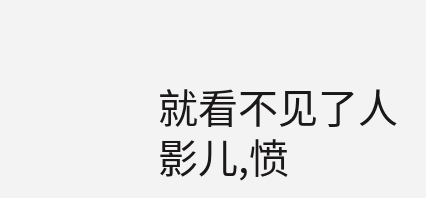就看不见了人影儿,愤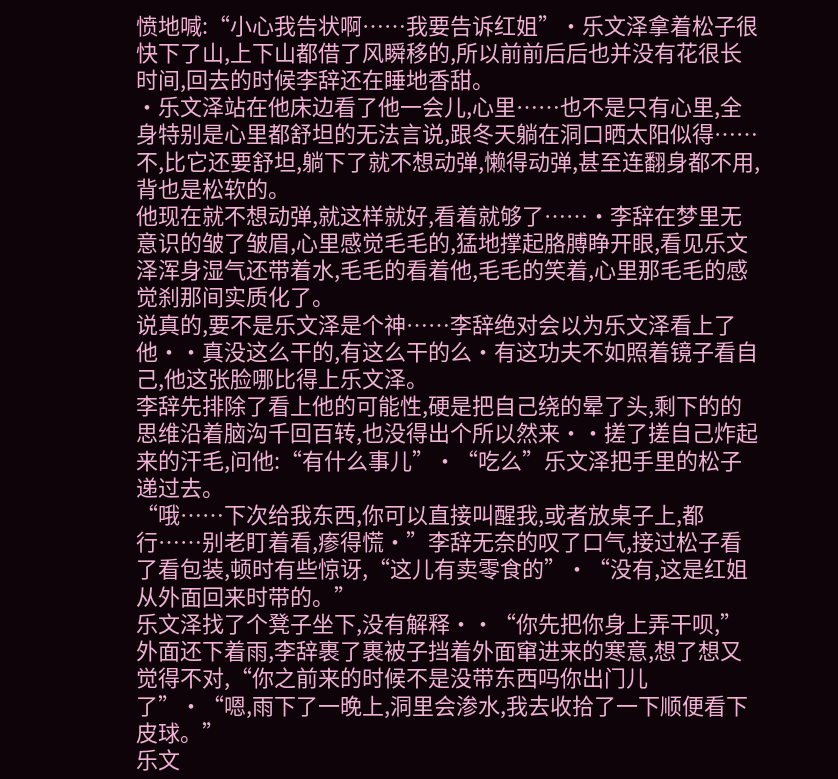愤地喊:“小心我告状啊……我要告诉红姐”·乐文泽拿着松子很快下了山,上下山都借了风瞬移的,所以前前后后也并没有花很长时间,回去的时候李辞还在睡地香甜。
·乐文泽站在他床边看了他一会儿,心里……也不是只有心里,全身特别是心里都舒坦的无法言说,跟冬天躺在洞口晒太阳似得……不,比它还要舒坦,躺下了就不想动弹,懒得动弹,甚至连翻身都不用,背也是松软的。
他现在就不想动弹,就这样就好,看着就够了……·李辞在梦里无意识的皱了皱眉,心里感觉毛毛的,猛地撑起胳膊睁开眼,看见乐文泽浑身湿气还带着水,毛毛的看着他,毛毛的笑着,心里那毛毛的感觉刹那间实质化了。
说真的,要不是乐文泽是个神……李辞绝对会以为乐文泽看上了他··真没这么干的,有这么干的么·有这功夫不如照着镜子看自己,他这张脸哪比得上乐文泽。
李辞先排除了看上他的可能性,硬是把自己绕的晕了头,剩下的的思维沿着脑沟千回百转,也没得出个所以然来··搓了搓自己炸起来的汗毛,问他:“有什么事儿”·“吃么”乐文泽把手里的松子递过去。
“哦……下次给我东西,你可以直接叫醒我,或者放桌子上,都行……别老盯着看,瘆得慌·”李辞无奈的叹了口气,接过松子看了看包装,顿时有些惊讶,“这儿有卖零食的”·“没有,这是红姐从外面回来时带的。”
乐文泽找了个凳子坐下,没有解释··“你先把你身上弄干呗,”外面还下着雨,李辞裹了裹被子挡着外面窜进来的寒意,想了想又觉得不对,“你之前来的时候不是没带东西吗你出门儿了”·“嗯,雨下了一晚上,洞里会渗水,我去收拾了一下顺便看下皮球。”
乐文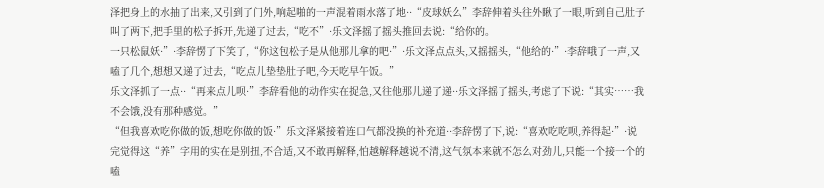泽把身上的水抽了出来,又引到了门外,响起啪的一声混着雨水落了地··“皮球妖么”李辞伸着头往外瞅了一眼,听到自己肚子叫了两下,把手里的松子拆开,先递了过去,“吃不”·乐文泽摇了摇头推回去说:“给你的。
一只松鼠妖·”·李辞愣了下笑了,“你这包松子是从他那儿拿的吧·”·乐文泽点点头,又摇摇头,“他给的·”·李辞哦了一声,又嗑了几个,想想又递了过去,“吃点儿垫垫肚子吧,今天吃早午饭。”
乐文泽抓了一点··“再来点儿呗·”李辞看他的动作实在捉急,又往他那儿递了递··乐文泽摇了摇头,考虑了下说:“其实……我不会饿,没有那种感觉。”
“但我喜欢吃你做的饭,想吃你做的饭·”乐文泽紧接着连口气都没换的补充道··李辞愣了下,说:“喜欢吃吃呗,养得起·”·说完觉得这“养”字用的实在是别扭,不合适,又不敢再解释,怕越解释越说不清,这气氛本来就不怎么对劲儿,只能一个接一个的嗑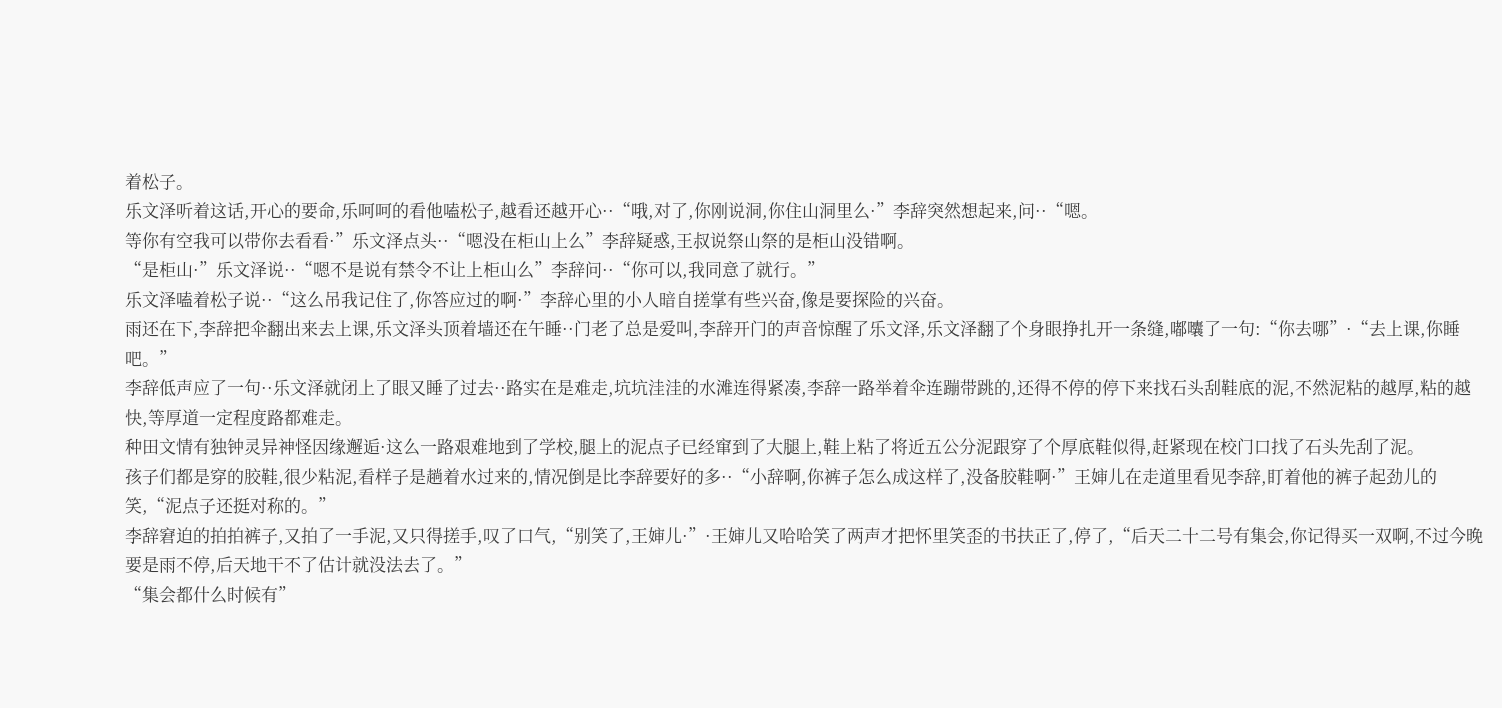着松子。
乐文泽听着这话,开心的要命,乐呵呵的看他嗑松子,越看还越开心··“哦,对了,你刚说洞,你住山洞里么·”李辞突然想起来,问··“嗯。
等你有空我可以带你去看看·”乐文泽点头··“嗯没在柜山上么”李辞疑惑,王叔说祭山祭的是柜山没错啊。
“是柜山·”乐文泽说··“嗯不是说有禁令不让上柜山么”李辞问··“你可以,我同意了就行。”
乐文泽嗑着松子说··“这么吊我记住了,你答应过的啊·”李辞心里的小人暗自搓掌有些兴奋,像是要探险的兴奋。
雨还在下,李辞把伞翻出来去上课,乐文泽头顶着墙还在午睡··门老了总是爱叫,李辞开门的声音惊醒了乐文泽,乐文泽翻了个身眼挣扎开一条缝,嘟囔了一句:“你去哪”·“去上课,你睡吧。”
李辞低声应了一句··乐文泽就闭上了眼又睡了过去··路实在是难走,坑坑洼洼的水滩连得紧凑,李辞一路举着伞连蹦带跳的,还得不停的停下来找石头刮鞋底的泥,不然泥粘的越厚,粘的越快,等厚道一定程度路都难走。
种田文情有独钟灵异神怪因缘邂逅·这么一路艰难地到了学校,腿上的泥点子已经窜到了大腿上,鞋上粘了将近五公分泥跟穿了个厚底鞋似得,赶紧现在校门口找了石头先刮了泥。
孩子们都是穿的胶鞋,很少粘泥,看样子是趟着水过来的,情况倒是比李辞要好的多··“小辞啊,你裤子怎么成这样了,没备胶鞋啊·”王婶儿在走道里看见李辞,盯着他的裤子起劲儿的笑,“泥点子还挺对称的。”
李辞窘迫的拍拍裤子,又拍了一手泥,又只得搓手,叹了口气,“别笑了,王婶儿·”·王婶儿又哈哈笑了两声才把怀里笑歪的书扶正了,停了,“后天二十二号有集会,你记得买一双啊,不过今晚要是雨不停,后天地干不了估计就没法去了。”
“集会都什么时候有”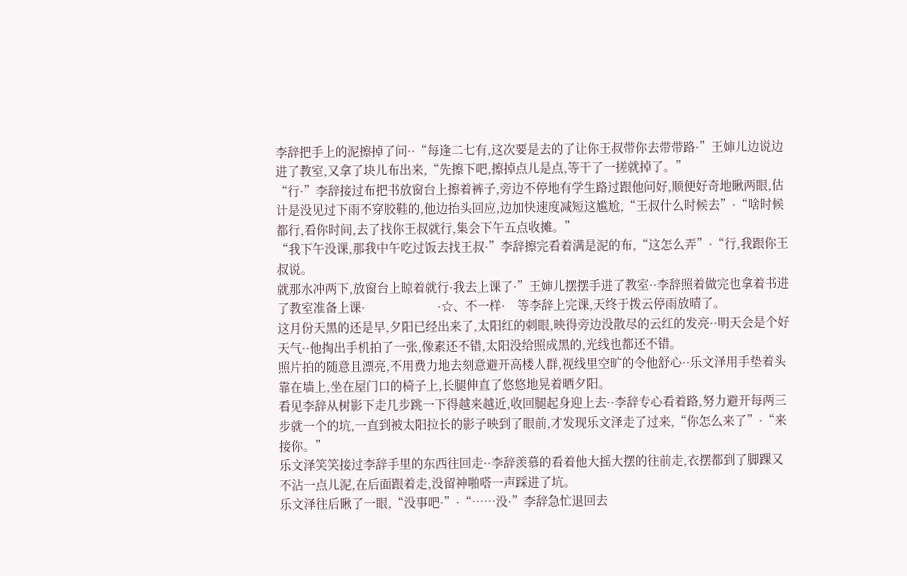李辞把手上的泥擦掉了问··“每逢二七有,这次要是去的了让你王叔带你去带带路·”王婶儿边说边进了教室,又拿了块儿布出来,“先擦下吧,擦掉点儿是点,等干了一搓就掉了。”
“行·”李辞接过布把书放窗台上擦着裤子,旁边不停地有学生路过跟他问好,顺便好奇地瞅两眼,估计是没见过下雨不穿胶鞋的,他边抬头回应,边加快速度减短这尴尬,“王叔什么时候去”·“啥时候都行,看你时间,去了找你王叔就行,集会下午五点收摊。”
“我下午没课,那我中午吃过饭去找王叔·”李辞擦完看着满是泥的布,“这怎么弄”·“行,我跟你王叔说。
就那水冲两下,放窗台上晾着就行·我去上课了·”王婶儿摆摆手进了教室··李辞照着做完也拿着书进了教室准备上课·                        ·☆、不一样·    等李辞上完课,天终于拨云停雨放晴了。
这月份天黑的还是早,夕阳已经出来了,太阳红的刺眼,映得旁边没散尽的云红的发亮··明天会是个好天气··他掏出手机拍了一张,像素还不错,太阳没给照成黑的,光线也都还不错。
照片拍的随意且漂亮,不用费力地去刻意避开高楼人群,视线里空旷的令他舒心··乐文泽用手垫着头靠在墙上,坐在屋门口的椅子上,长腿伸直了悠悠地晃着晒夕阳。
看见李辞从树影下走几步跳一下得越来越近,收回腿起身迎上去··李辞专心看着路,努力避开每两三步就一个的坑,一直到被太阳拉长的影子映到了眼前,才发现乐文泽走了过来,“你怎么来了”·“来接你。”
乐文泽笑笑接过李辞手里的东西往回走··李辞羡慕的看着他大摇大摆的往前走,衣摆都到了脚踝又不沾一点儿泥,在后面跟着走,没留神啪嗒一声踩进了坑。
乐文泽往后瞅了一眼,“没事吧·”·“……没·”李辞急忙退回去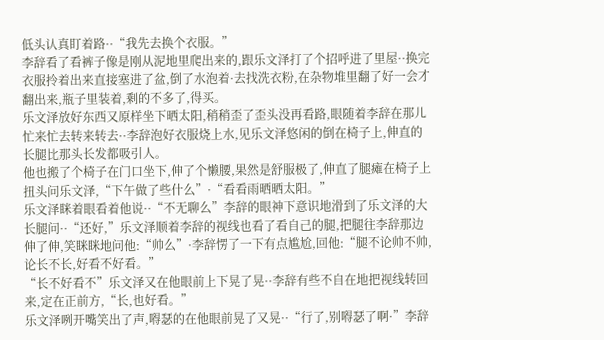低头认真盯着路··“我先去换个衣服。”
李辞看了看裤子像是刚从泥地里爬出来的,跟乐文泽打了个招呼进了里屋··换完衣服拎着出来直接塞进了盆,倒了水泡着·去找洗衣粉,在杂物堆里翻了好一会才翻出来,瓶子里装着,剩的不多了,得买。
乐文泽放好东西又原样坐下晒太阳,稍稍歪了歪头没再看路,眼随着李辞在那儿忙来忙去转来转去··李辞泡好衣服烧上水,见乐文泽悠闲的倒在椅子上,伸直的长腿比那头长发都吸引人。
他也搬了个椅子在门口坐下,伸了个懒腰,果然是舒服极了,伸直了腿瘫在椅子上扭头问乐文泽,“下午做了些什么”·“看看雨晒晒太阳。”
乐文泽眯着眼看着他说··“不无聊么”李辞的眼神下意识地滑到了乐文泽的大长腿问··“还好,”乐文泽顺着李辞的视线也看了看自己的腿,把腿往李辞那边伸了伸,笑眯眯地问他:“帅么”·李辞愣了一下有点尴尬,回他:“腿不论帅不帅,论长不长,好看不好看。”
“长不好看不”乐文泽又在他眼前上下晃了晃··李辞有些不自在地把视线转回来,定在正前方,“长,也好看。”
乐文泽咧开嘴笑出了声,嘚瑟的在他眼前晃了又晃··“行了,别嘚瑟了啊·”李辞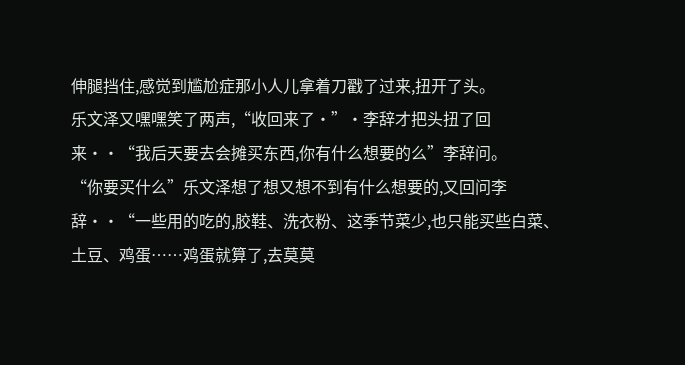伸腿挡住,感觉到尴尬症那小人儿拿着刀戳了过来,扭开了头。
乐文泽又嘿嘿笑了两声,“收回来了·”·李辞才把头扭了回来··“我后天要去会摊买东西,你有什么想要的么”李辞问。
“你要买什么”乐文泽想了想又想不到有什么想要的,又回问李辞··“一些用的吃的,胶鞋、洗衣粉、这季节菜少,也只能买些白菜、土豆、鸡蛋……鸡蛋就算了,去莫莫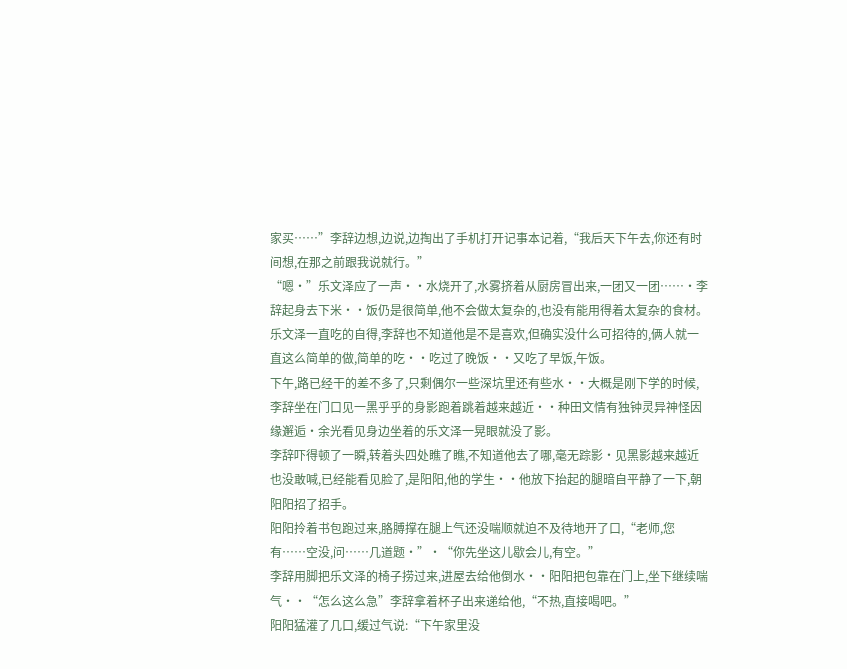家买……”李辞边想,边说,边掏出了手机打开记事本记着,“我后天下午去,你还有时间想,在那之前跟我说就行。”
“嗯·”乐文泽应了一声··水烧开了,水雾挤着从厨房冒出来,一团又一团……·李辞起身去下米··饭仍是很简单,他不会做太复杂的,也没有能用得着太复杂的食材。
乐文泽一直吃的自得,李辞也不知道他是不是喜欢,但确实没什么可招待的,俩人就一直这么简单的做,简单的吃··吃过了晚饭··又吃了早饭,午饭。
下午,路已经干的差不多了,只剩偶尔一些深坑里还有些水··大概是刚下学的时候,李辞坐在门口见一黑乎乎的身影跑着跳着越来越近··种田文情有独钟灵异神怪因缘邂逅·余光看见身边坐着的乐文泽一晃眼就没了影。
李辞吓得顿了一瞬,转着头四处瞧了瞧,不知道他去了哪,毫无踪影·见黑影越来越近也没敢喊,已经能看见脸了,是阳阳,他的学生··他放下抬起的腿暗自平静了一下,朝阳阳招了招手。
阳阳拎着书包跑过来,胳膊撑在腿上气还没喘顺就迫不及待地开了口,“老师,您有……空没,问……几道题·”·“你先坐这儿歇会儿,有空。”
李辞用脚把乐文泽的椅子捞过来,进屋去给他倒水··阳阳把包靠在门上,坐下继续喘气··“怎么这么急”李辞拿着杯子出来递给他,“不热,直接喝吧。”
阳阳猛灌了几口,缓过气说:“下午家里没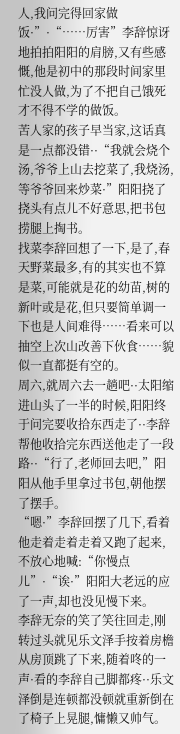人,我问完得回家做饭·”·“……厉害”李辞惊讶地拍拍阳阳的肩膀,又有些感慨,他是初中的那段时间家里忙没人做,为了不把自己饿死才不得不学的做饭。
苦人家的孩子早当家,这话真是一点都没错··“我就会烧个汤,爷爷上山去挖菜了,我烧汤,等爷爷回来炒菜·”阳阳挠了挠头有点儿不好意思,把书包捞腿上掏书。
找菜李辞回想了一下,是了,春天野菜最多,有的其实也不算是菜,可能就是花的幼苗,树的新叶或是花,但只要简单调一下也是人间难得……看来可以抽空上次山改善下伙食……貌似一直都挺有空的。
周六,就周六去一趟吧··太阳缩进山头了一半的时候,阳阳终于问完要收拾东西走了··李辞帮他收拾完东西送他走了一段路··“行了,老师回去吧,”阳阳从他手里拿过书包,朝他摆了摆手。
“嗯·”李辞回摆了几下,看着他走着走着走着又跑了起来,不放心地喊:“你慢点儿”·“诶·”阳阳大老远的应了一声,却也没见慢下来。
李辞无奈的笑了笑往回走,刚转过头就见乐文泽手按着房檐从房顶跳了下来,随着咚的一声·看的李辞自己脚都疼··乐文泽倒是连顿都没顿就重新倒在了椅子上晃腿,慵懒又帅气。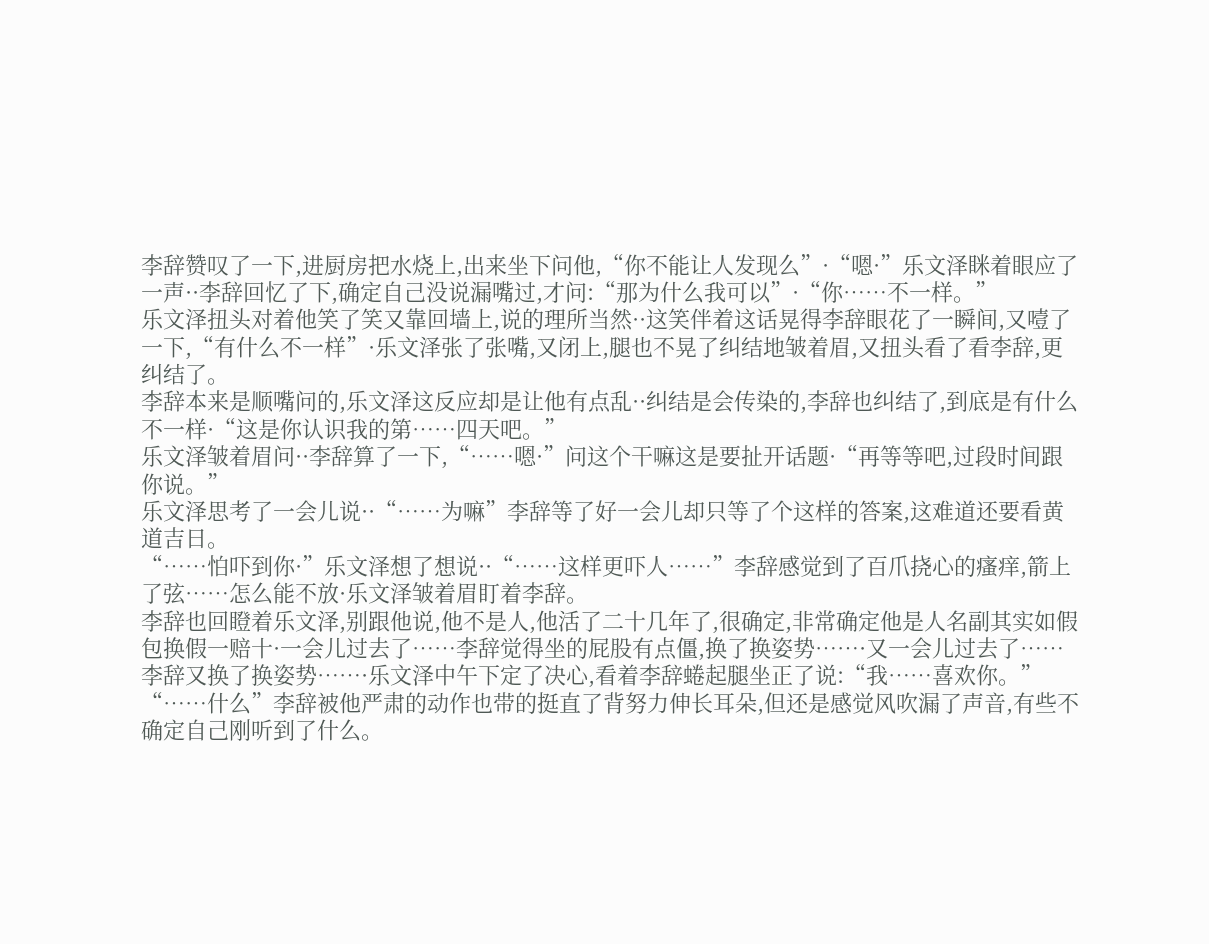李辞赞叹了一下,进厨房把水烧上,出来坐下问他,“你不能让人发现么”·“嗯·”乐文泽眯着眼应了一声··李辞回忆了下,确定自己没说漏嘴过,才问:“那为什么我可以”·“你……不一样。”
乐文泽扭头对着他笑了笑又靠回墙上,说的理所当然··这笑伴着这话晃得李辞眼花了一瞬间,又噎了一下,“有什么不一样”·乐文泽张了张嘴,又闭上,腿也不晃了纠结地皱着眉,又扭头看了看李辞,更纠结了。
李辞本来是顺嘴问的,乐文泽这反应却是让他有点乱··纠结是会传染的,李辞也纠结了,到底是有什么不一样·“这是你认识我的第……四天吧。”
乐文泽皱着眉问··李辞算了一下,“……嗯·”问这个干嘛这是要扯开话题·“再等等吧,过段时间跟你说。”
乐文泽思考了一会儿说··“……为嘛”李辞等了好一会儿却只等了个这样的答案,这难道还要看黄道吉日。
“……怕吓到你·”乐文泽想了想说··“……这样更吓人……”李辞感觉到了百爪挠心的瘙痒,箭上了弦……怎么能不放·乐文泽皱着眉盯着李辞。
李辞也回瞪着乐文泽,别跟他说,他不是人,他活了二十几年了,很确定,非常确定他是人名副其实如假包换假一赔十·一会儿过去了……李辞觉得坐的屁股有点僵,换了换姿势……·又一会儿过去了……李辞又换了换姿势……·乐文泽中午下定了决心,看着李辞蜷起腿坐正了说:“我……喜欢你。”
“……什么”李辞被他严肃的动作也带的挺直了背努力伸长耳朵,但还是感觉风吹漏了声音,有些不确定自己刚听到了什么。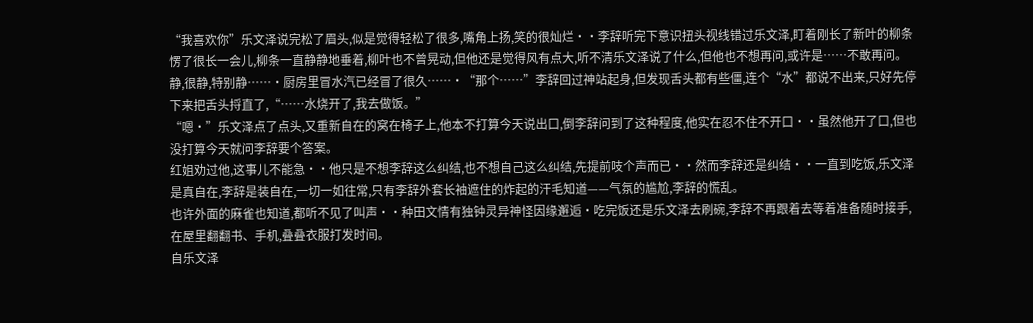“我喜欢你”乐文泽说完松了眉头,似是觉得轻松了很多,嘴角上扬,笑的很灿烂··李辞听完下意识扭头视线错过乐文泽,盯着刚长了新叶的柳条愣了很长一会儿,柳条一直静静地垂着,柳叶也不曾晃动,但他还是觉得风有点大,听不清乐文泽说了什么,但他也不想再问,或许是……不敢再问。
静,很静,特别静……·厨房里冒水汽已经冒了很久……·“那个……”李辞回过神站起身,但发现舌头都有些僵,连个“水”都说不出来,只好先停下来把舌头捋直了,“……水烧开了,我去做饭。”
“嗯·”乐文泽点了点头,又重新自在的窝在椅子上,他本不打算今天说出口,倒李辞问到了这种程度,他实在忍不住不开口··虽然他开了口,但也没打算今天就问李辞要个答案。
红姐劝过他,这事儿不能急··他只是不想李辞这么纠结,也不想自己这么纠结,先提前吱个声而已··然而李辞还是纠结··一直到吃饭,乐文泽是真自在,李辞是装自在,一切一如往常,只有李辞外套长袖遮住的炸起的汗毛知道——气氛的尴尬,李辞的慌乱。
也许外面的麻雀也知道,都听不见了叫声··种田文情有独钟灵异神怪因缘邂逅·吃完饭还是乐文泽去刷碗,李辞不再跟着去等着准备随时接手,在屋里翻翻书、手机,叠叠衣服打发时间。
自乐文泽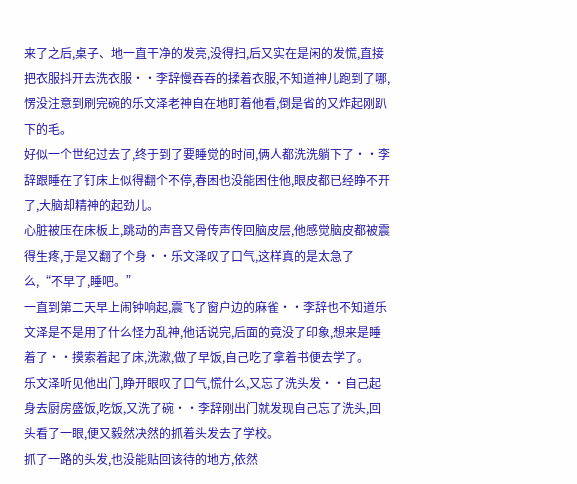来了之后,桌子、地一直干净的发亮,没得扫,后又实在是闲的发慌,直接把衣服抖开去洗衣服··李辞慢吞吞的揉着衣服,不知道神儿跑到了哪,愣没注意到刷完碗的乐文泽老神自在地盯着他看,倒是省的又炸起刚趴下的毛。
好似一个世纪过去了,终于到了要睡觉的时间,俩人都洗洗躺下了··李辞跟睡在了钉床上似得翻个不停,春困也没能困住他,眼皮都已经睁不开了,大脑却精神的起劲儿。
心脏被压在床板上,跳动的声音又骨传声传回脑皮层,他感觉脑皮都被震得生疼,于是又翻了个身··乐文泽叹了口气,这样真的是太急了么,“不早了,睡吧。”
一直到第二天早上闹钟响起,震飞了窗户边的麻雀··李辞也不知道乐文泽是不是用了什么怪力乱神,他话说完,后面的竟没了印象,想来是睡着了··摸索着起了床,洗漱,做了早饭,自己吃了拿着书便去学了。
乐文泽听见他出门,睁开眼叹了口气,慌什么,又忘了洗头发··自己起身去厨房盛饭,吃饭,又洗了碗··李辞刚出门就发现自己忘了洗头,回头看了一眼,便又毅然决然的抓着头发去了学校。
抓了一路的头发,也没能贴回该待的地方,依然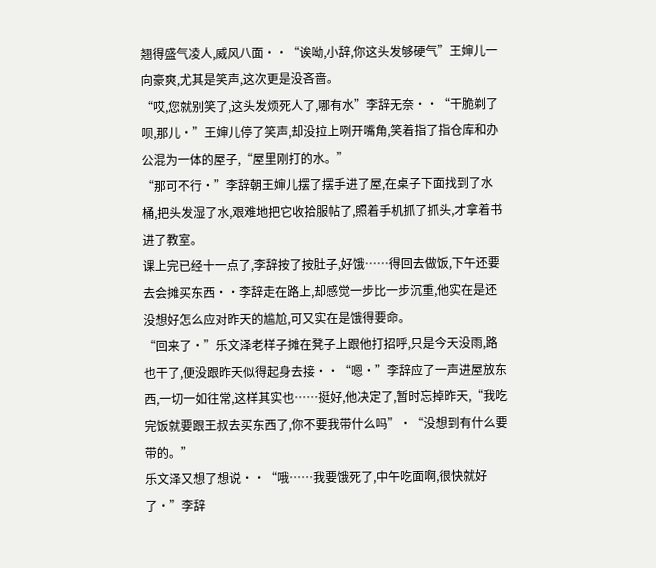翘得盛气凌人,威风八面··“诶呦,小辞,你这头发够硬气”王婶儿一向豪爽,尤其是笑声,这次更是没吝啬。
“哎,您就别笑了,这头发烦死人了,哪有水”李辞无奈··“干脆剃了呗,那儿·”王婶儿停了笑声,却没拉上咧开嘴角,笑着指了指仓库和办公混为一体的屋子,“屋里刚打的水。”
“那可不行·”李辞朝王婶儿摆了摆手进了屋,在桌子下面找到了水桶,把头发湿了水,艰难地把它收拾服帖了,照着手机抓了抓头,才拿着书进了教室。
课上完已经十一点了,李辞按了按肚子,好饿……得回去做饭,下午还要去会摊买东西··李辞走在路上,却感觉一步比一步沉重,他实在是还没想好怎么应对昨天的尴尬,可又实在是饿得要命。
“回来了·”乐文泽老样子摊在凳子上跟他打招呼,只是今天没雨,路也干了,便没跟昨天似得起身去接··“嗯·”李辞应了一声进屋放东西,一切一如往常,这样其实也……挺好,他决定了,暂时忘掉昨天,“我吃完饭就要跟王叔去买东西了,你不要我带什么吗”·“没想到有什么要带的。”
乐文泽又想了想说··“哦……我要饿死了,中午吃面啊,很快就好了·”李辞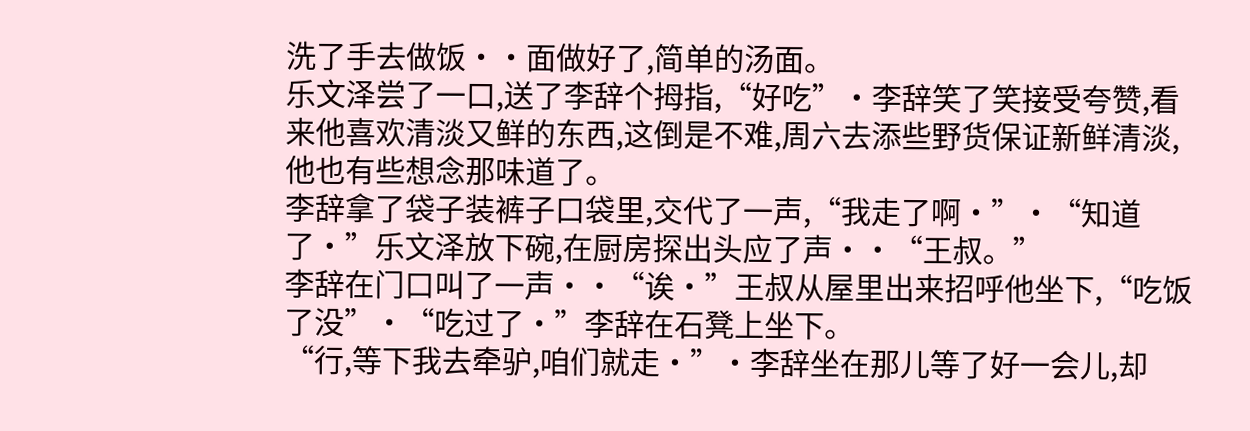洗了手去做饭··面做好了,简单的汤面。
乐文泽尝了一口,送了李辞个拇指,“好吃”·李辞笑了笑接受夸赞,看来他喜欢清淡又鲜的东西,这倒是不难,周六去添些野货保证新鲜清淡,他也有些想念那味道了。
李辞拿了袋子装裤子口袋里,交代了一声,“我走了啊·”·“知道了·”乐文泽放下碗,在厨房探出头应了声··“王叔。”
李辞在门口叫了一声··“诶·”王叔从屋里出来招呼他坐下,“吃饭了没”·“吃过了·”李辞在石凳上坐下。
“行,等下我去牵驴,咱们就走·”·李辞坐在那儿等了好一会儿,却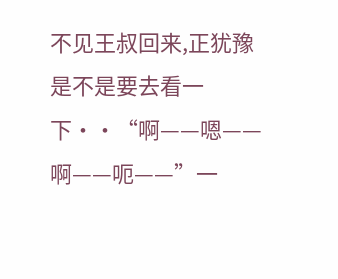不见王叔回来,正犹豫是不是要去看一下··“啊——嗯——啊——呃——”一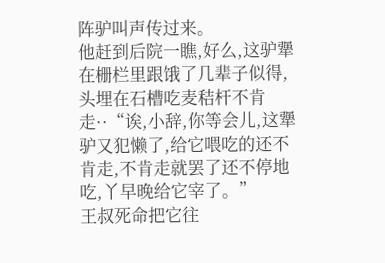阵驴叫声传过来。
他赶到后院一瞧,好么,这驴犟在栅栏里跟饿了几辈子似得,头埋在石槽吃麦秸杆不肯走··“诶,小辞,你等会儿,这犟驴又犯懒了,给它喂吃的还不肯走,不肯走就罢了还不停地吃,丫早晚给它宰了。”
王叔死命把它往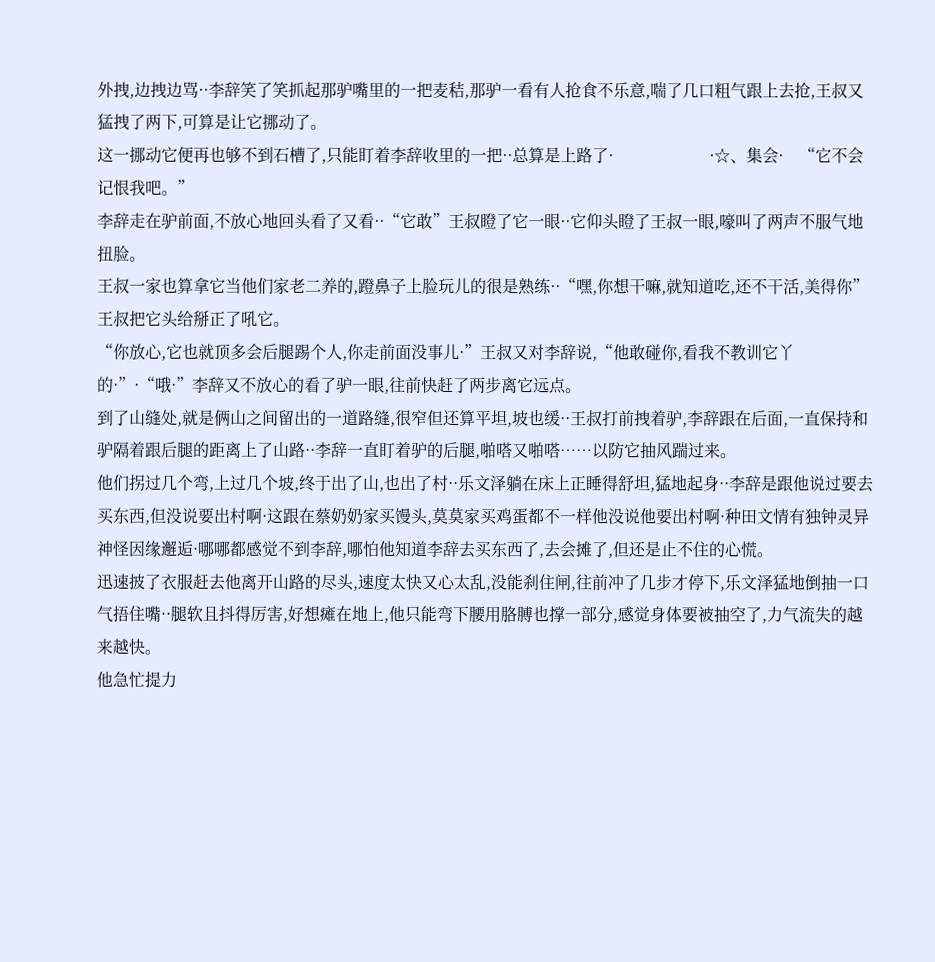外拽,边拽边骂··李辞笑了笑抓起那驴嘴里的一把麦秸,那驴一看有人抢食不乐意,喘了几口粗气跟上去抢,王叔又猛拽了两下,可算是让它挪动了。
这一挪动它便再也够不到石槽了,只能盯着李辞收里的一把··总算是上路了·                        ·☆、集会·    “它不会记恨我吧。”
李辞走在驴前面,不放心地回头看了又看··“它敢”王叔瞪了它一眼··它仰头瞪了王叔一眼,嚎叫了两声不服气地扭脸。
王叔一家也算拿它当他们家老二养的,蹬鼻子上脸玩儿的很是熟练··“嘿,你想干嘛,就知道吃,还不干活,美得你”王叔把它头给掰正了吼它。
“你放心,它也就顶多会后腿踢个人,你走前面没事儿·”王叔又对李辞说,“他敢碰你,看我不教训它丫的·”·“哦·”李辞又不放心的看了驴一眼,往前快赶了两步离它远点。
到了山缝处,就是俩山之间留出的一道路缝,很窄但还算平坦,坡也缓··王叔打前拽着驴,李辞跟在后面,一直保持和驴隔着跟后腿的距离上了山路··李辞一直盯着驴的后腿,啪嗒又啪嗒……以防它抽风踹过来。
他们拐过几个弯,上过几个坡,终于出了山,也出了村··乐文泽躺在床上正睡得舒坦,猛地起身··李辞是跟他说过要去买东西,但没说要出村啊·这跟在蔡奶奶家买馒头,莫莫家买鸡蛋都不一样他没说他要出村啊·种田文情有独钟灵异神怪因缘邂逅·哪哪都感觉不到李辞,哪怕他知道李辞去买东西了,去会摊了,但还是止不住的心慌。
迅速披了衣服赶去他离开山路的尽头,速度太快又心太乱,没能刹住闸,往前冲了几步才停下,乐文泽猛地倒抽一口气捂住嘴··腿软且抖得厉害,好想瘫在地上,他只能弯下腰用胳膊也撑一部分,感觉身体要被抽空了,力气流失的越来越快。
他急忙提力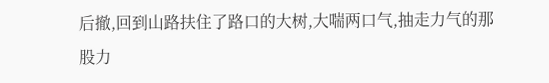后撤,回到山路扶住了路口的大树,大喘两口气,抽走力气的那股力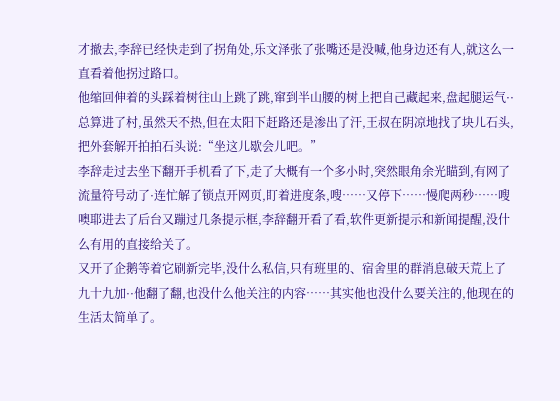才撤去,李辞已经快走到了拐角处,乐文泽张了张嘴还是没喊,他身边还有人,就这么一直看着他拐过路口。
他缩回伸着的头踩着树往山上跳了跳,窜到半山腰的树上把自己藏起来,盘起腿运气··总算进了村,虽然天不热,但在太阳下赶路还是渗出了汗,王叔在阴凉地找了块儿石头,把外套解开拍拍石头说:“坐这儿歇会儿吧。”
李辞走过去坐下翻开手机看了下,走了大概有一个多小时,突然眼角余光瞄到,有网了流量符号动了·连忙解了锁点开网页,盯着进度条,嗖……又停下……慢爬两秒……嗖噢耶进去了后台又蹦过几条提示框,李辞翻开看了看,软件更新提示和新闻提醒,没什么有用的直接给关了。
又开了企鹅等着它刷新完毕,没什么私信,只有班里的、宿舍里的群消息破天荒上了九十九加··他翻了翻,也没什么他关注的内容……其实他也没什么要关注的,他现在的生活太简单了。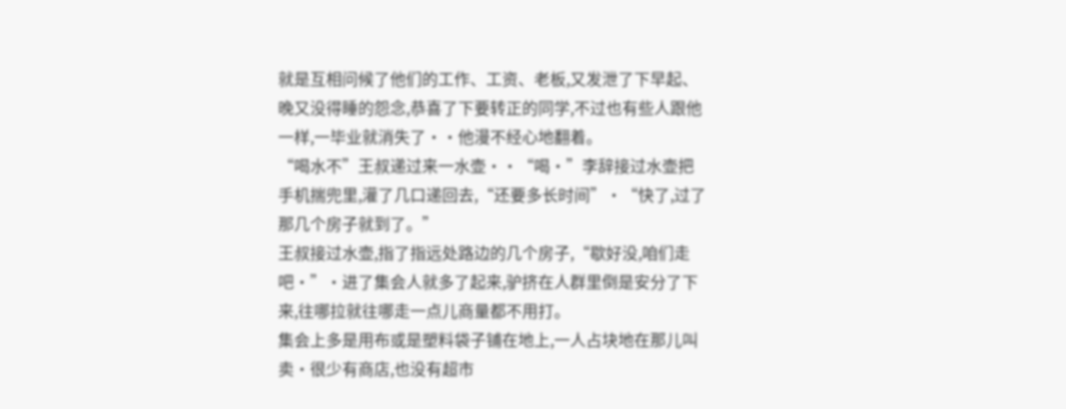就是互相问候了他们的工作、工资、老板,又发泄了下早起、晚又没得睡的怨念,恭喜了下要转正的同学,不过也有些人跟他一样,一毕业就消失了··他漫不经心地翻着。
“喝水不”王叔递过来一水壶··“喝·”李辞接过水壶把手机揣兜里,灌了几口递回去,“还要多长时间”·“快了,过了那几个房子就到了。”
王叔接过水壶,指了指远处路边的几个房子,“歇好没,咱们走吧·”·进了集会人就多了起来,驴挤在人群里倒是安分了下来,往哪拉就往哪走一点儿商量都不用打。
集会上多是用布或是塑料袋子铺在地上,一人占块地在那儿叫卖·很少有商店,也没有超市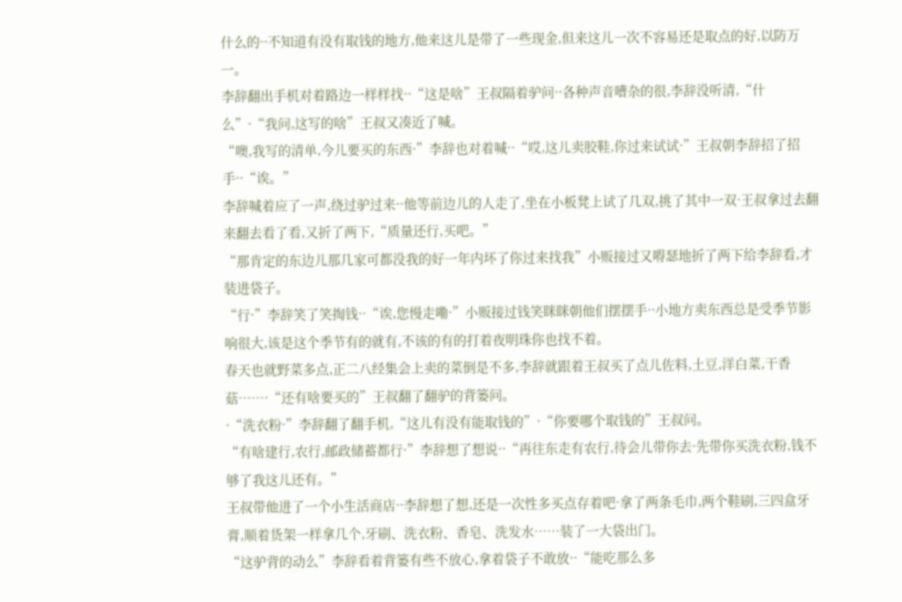什么的··不知道有没有取钱的地方,他来这儿是带了一些现金,但来这儿一次不容易还是取点的好,以防万一。
李辞翻出手机对着路边一样样找··“这是啥”王叔隔着驴问··各种声音嘈杂的很,李辞没听清,“什么”·“我问,这写的啥”王叔又凑近了喊。
“噢,我写的清单,今儿要买的东西·”李辞也对着喊··“哎,这儿卖胶鞋,你过来试试·”王叔朝李辞招了招手··“诶。”
李辞喊着应了一声,绕过驴过来··他等前边儿的人走了,坐在小板凳上试了几双,挑了其中一双·王叔拿过去翻来翻去看了看,又折了两下,“质量还行,买吧。”
“那肯定的东边儿那几家可都没我的好一年内坏了你过来找我”小贩接过又嘚瑟地折了两下给李辞看,才装进袋子。
“行·”李辞笑了笑掏钱··“诶,您慢走嘞·”小贩接过钱笑眯眯朝他们摆摆手··小地方卖东西总是受季节影响很大,该是这个季节有的就有,不该的有的打着夜明珠你也找不着。
春天也就野菜多点,正二八经集会上卖的菜倒是不多,李辞就跟着王叔买了点儿佐料,土豆,洋白菜,干香菇……·“还有啥要买的”王叔翻了翻驴的背篓问。
·“洗衣粉·”李辞翻了翻手机,“这儿有没有能取钱的”·“你要哪个取钱的”王叔问。
“有啥建行,农行,邮政储蓄都行·”李辞想了想说··“再往东走有农行,待会儿带你去·先带你买洗衣粉,钱不够了我这儿还有。”
王叔带他进了一个小生活商店··李辞想了想,还是一次性多买点存着吧·拿了两条毛巾,两个鞋刷,三四盒牙膏,顺着货架一样拿几个,牙刷、洗衣粉、香皂、洗发水……装了一大袋出门。
“这驴背的动么”李辞看着背篓有些不放心,拿着袋子不敢放··“能吃那么多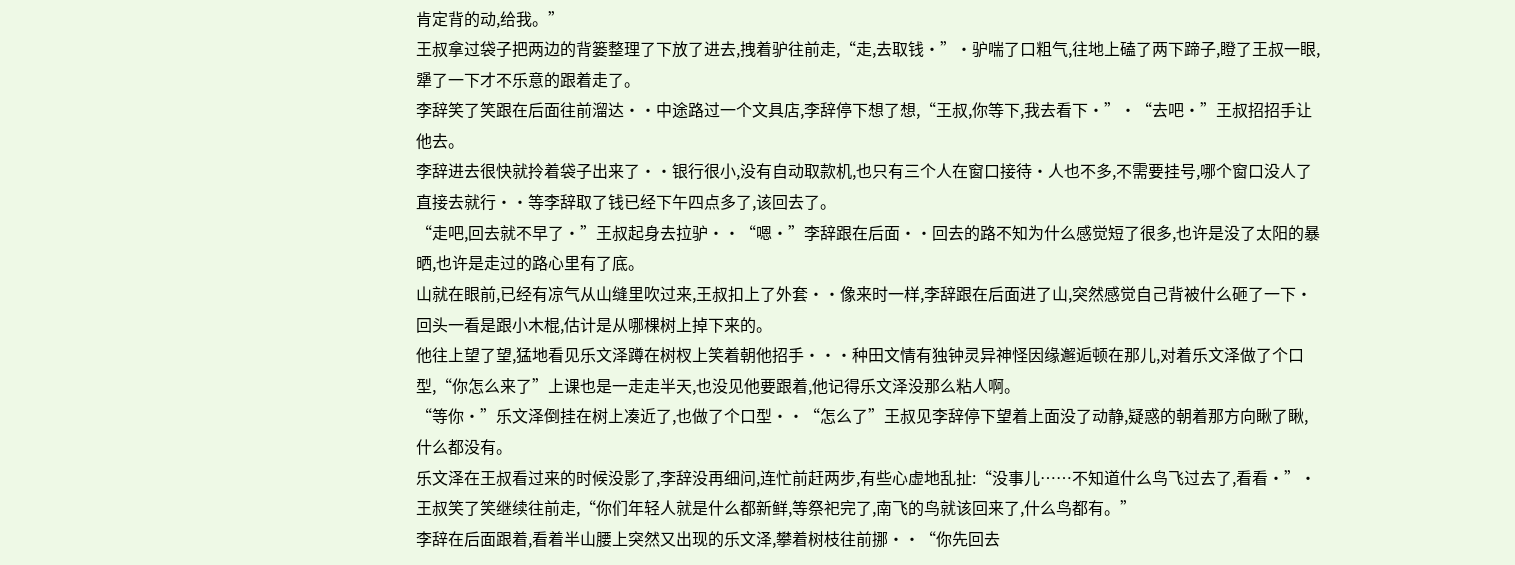肯定背的动,给我。”
王叔拿过袋子把两边的背篓整理了下放了进去,拽着驴往前走,“走,去取钱·”·驴喘了口粗气,往地上磕了两下蹄子,瞪了王叔一眼,犟了一下才不乐意的跟着走了。
李辞笑了笑跟在后面往前溜达··中途路过一个文具店,李辞停下想了想,“王叔,你等下,我去看下·”·“去吧·”王叔招招手让他去。
李辞进去很快就拎着袋子出来了··银行很小,没有自动取款机,也只有三个人在窗口接待·人也不多,不需要挂号,哪个窗口没人了直接去就行··等李辞取了钱已经下午四点多了,该回去了。
“走吧,回去就不早了·”王叔起身去拉驴··“嗯·”李辞跟在后面··回去的路不知为什么感觉短了很多,也许是没了太阳的暴晒,也许是走过的路心里有了底。
山就在眼前,已经有凉气从山缝里吹过来,王叔扣上了外套··像来时一样,李辞跟在后面进了山,突然感觉自己背被什么砸了一下·回头一看是跟小木棍,估计是从哪棵树上掉下来的。
他往上望了望,猛地看见乐文泽蹲在树杈上笑着朝他招手···种田文情有独钟灵异神怪因缘邂逅顿在那儿,对着乐文泽做了个口型,“你怎么来了”上课也是一走走半天,也没见他要跟着,他记得乐文泽没那么粘人啊。
“等你·”乐文泽倒挂在树上凑近了,也做了个口型··“怎么了”王叔见李辞停下望着上面没了动静,疑惑的朝着那方向瞅了瞅,什么都没有。
乐文泽在王叔看过来的时候没影了,李辞没再细问,连忙前赶两步,有些心虚地乱扯:“没事儿……不知道什么鸟飞过去了,看看·”·王叔笑了笑继续往前走,“你们年轻人就是什么都新鲜,等祭祀完了,南飞的鸟就该回来了,什么鸟都有。”
李辞在后面跟着,看着半山腰上突然又出现的乐文泽,攀着树枝往前挪··“你先回去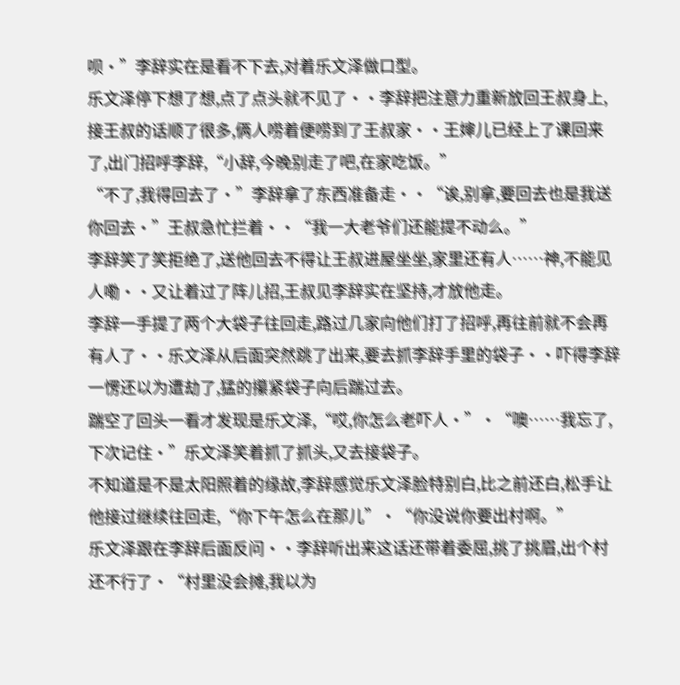呗·”李辞实在是看不下去,对着乐文泽做口型。
乐文泽停下想了想,点了点头就不见了··李辞把注意力重新放回王叔身上,接王叔的话顺了很多,俩人唠着便唠到了王叔家··王婶儿已经上了课回来了,出门招呼李辞,“小辞,今晚别走了吧,在家吃饭。”
“不了,我得回去了·”李辞拿了东西准备走··“诶,别拿,要回去也是我送你回去·”王叔急忙拦着··“我一大老爷们还能提不动么。”
李辞笑了笑拒绝了,送他回去不得让王叔进屋坐坐,家里还有人……神,不能见人嘞··又让着过了阵儿招,王叔见李辞实在坚持,才放他走。
李辞一手提了两个大袋子往回走,路过几家向他们打了招呼,再往前就不会再有人了··乐文泽从后面突然跳了出来,要去抓李辞手里的袋子··吓得李辞一愣还以为遭劫了,猛的攥紧袋子向后踹过去。
踹空了回头一看才发现是乐文泽,“哎,你怎么老吓人·”·“噢……我忘了,下次记住·”乐文泽笑着抓了抓头,又去接袋子。
不知道是不是太阳照着的缘故,李辞感觉乐文泽脸特别白,比之前还白,松手让他接过继续往回走,“你下午怎么在那儿”·“你没说你要出村啊。”
乐文泽跟在李辞后面反问··李辞听出来这话还带着委屈,挑了挑眉,出个村还不行了·“村里没会摊,我以为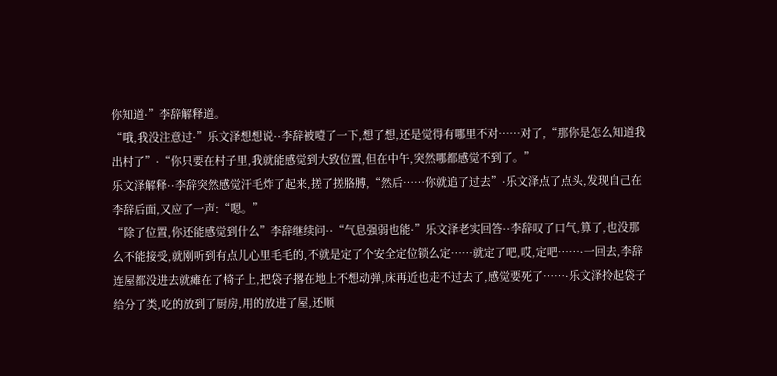你知道·”李辞解释道。
“哦,我没注意过·”乐文泽想想说··李辞被噎了一下,想了想,还是觉得有哪里不对……对了,“那你是怎么知道我出村了”·“你只要在村子里,我就能感觉到大致位置,但在中午,突然哪都感觉不到了。”
乐文泽解释··李辞突然感觉汗毛炸了起来,搓了搓胳膊,“然后……你就追了过去”·乐文泽点了点头,发现自己在李辞后面,又应了一声:“嗯。”
“除了位置,你还能感觉到什么”李辞继续问··“气息强弱也能·”乐文泽老实回答··李辞叹了口气,算了,也没那么不能接受,就刚听到有点儿心里毛毛的,不就是定了个安全定位锁么定……就定了吧,哎,定吧……·一回去,李辞连屋都没进去就瘫在了椅子上,把袋子撂在地上不想动弹,床再近也走不过去了,感觉要死了……·乐文泽拎起袋子给分了类,吃的放到了厨房,用的放进了屋,还顺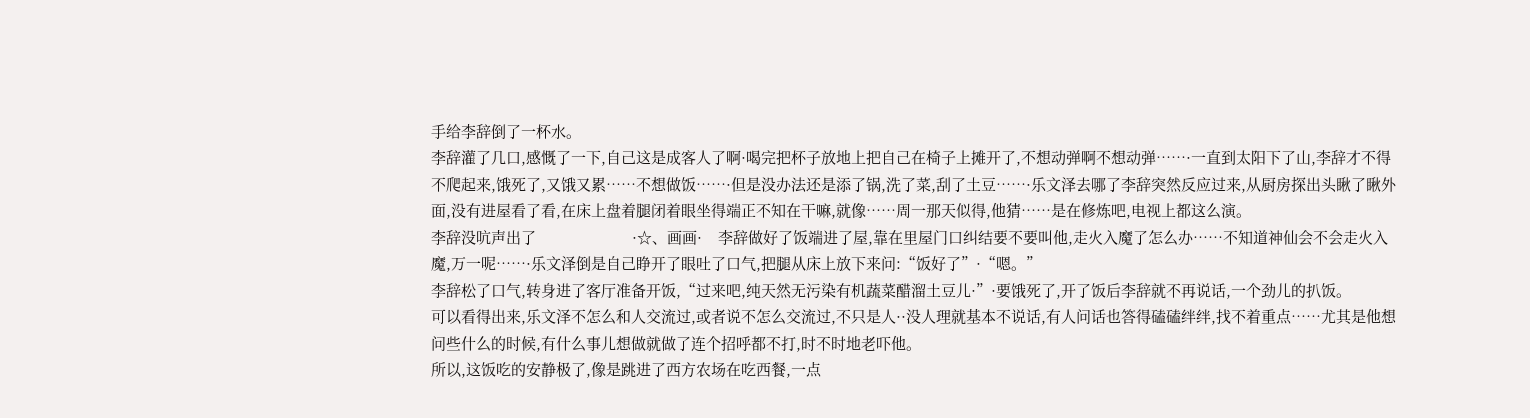手给李辞倒了一杯水。
李辞灌了几口,感慨了一下,自己这是成客人了啊·喝完把杯子放地上把自己在椅子上摊开了,不想动弹啊不想动弹……·一直到太阳下了山,李辞才不得不爬起来,饿死了,又饿又累……不想做饭……·但是没办法还是添了锅,洗了菜,刮了土豆……·乐文泽去哪了李辞突然反应过来,从厨房探出头瞅了瞅外面,没有进屋看了看,在床上盘着腿闭着眼坐得端正不知在干嘛,就像……周一那天似得,他猜……是在修炼吧,电视上都这么演。
李辞没吭声出了                        ·☆、画画·    李辞做好了饭端进了屋,靠在里屋门口纠结要不要叫他,走火入魔了怎么办……不知道神仙会不会走火入魔,万一呢……·乐文泽倒是自己睁开了眼吐了口气,把腿从床上放下来问:“饭好了”·“嗯。”
李辞松了口气,转身进了客厅准备开饭,“过来吧,纯天然无污染有机蔬菜醋溜土豆儿·”·要饿死了,开了饭后李辞就不再说话,一个劲儿的扒饭。
可以看得出来,乐文泽不怎么和人交流过,或者说不怎么交流过,不只是人··没人理就基本不说话,有人问话也答得磕磕绊绊,找不着重点……尤其是他想问些什么的时候,有什么事儿想做就做了连个招呼都不打,时不时地老吓他。
所以,这饭吃的安静极了,像是跳进了西方农场在吃西餐,一点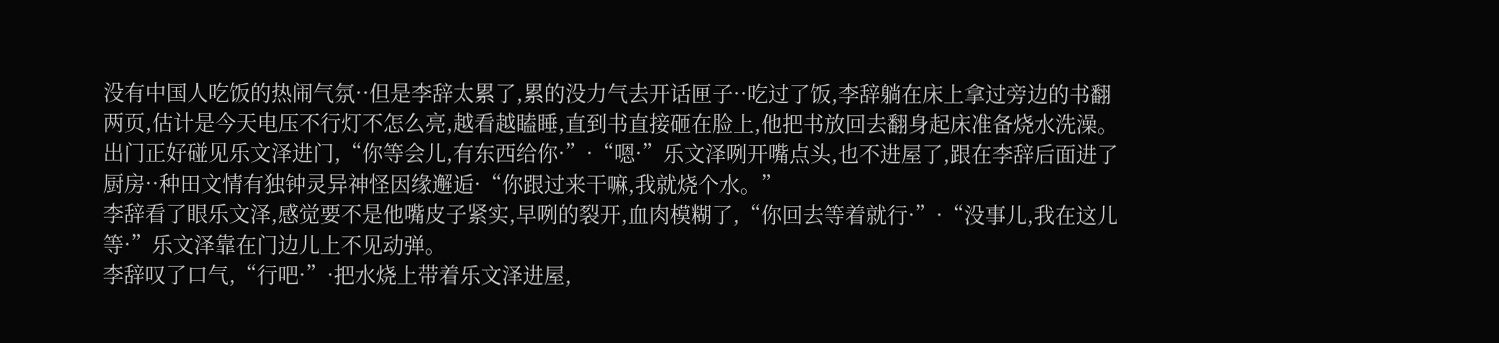没有中国人吃饭的热闹气氛··但是李辞太累了,累的没力气去开话匣子··吃过了饭,李辞躺在床上拿过旁边的书翻两页,估计是今天电压不行灯不怎么亮,越看越瞌睡,直到书直接砸在脸上,他把书放回去翻身起床准备烧水洗澡。
出门正好碰见乐文泽进门,“你等会儿,有东西给你·”·“嗯·”乐文泽咧开嘴点头,也不进屋了,跟在李辞后面进了厨房··种田文情有独钟灵异神怪因缘邂逅·“你跟过来干嘛,我就烧个水。”
李辞看了眼乐文泽,感觉要不是他嘴皮子紧实,早咧的裂开,血肉模糊了,“你回去等着就行·”·“没事儿,我在这儿等·”乐文泽靠在门边儿上不见动弹。
李辞叹了口气,“行吧·”·把水烧上带着乐文泽进屋,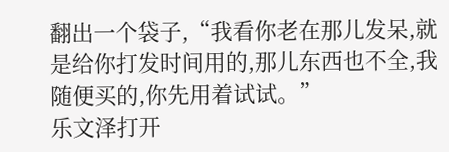翻出一个袋子,“我看你老在那儿发呆,就是给你打发时间用的,那儿东西也不全,我随便买的,你先用着试试。”
乐文泽打开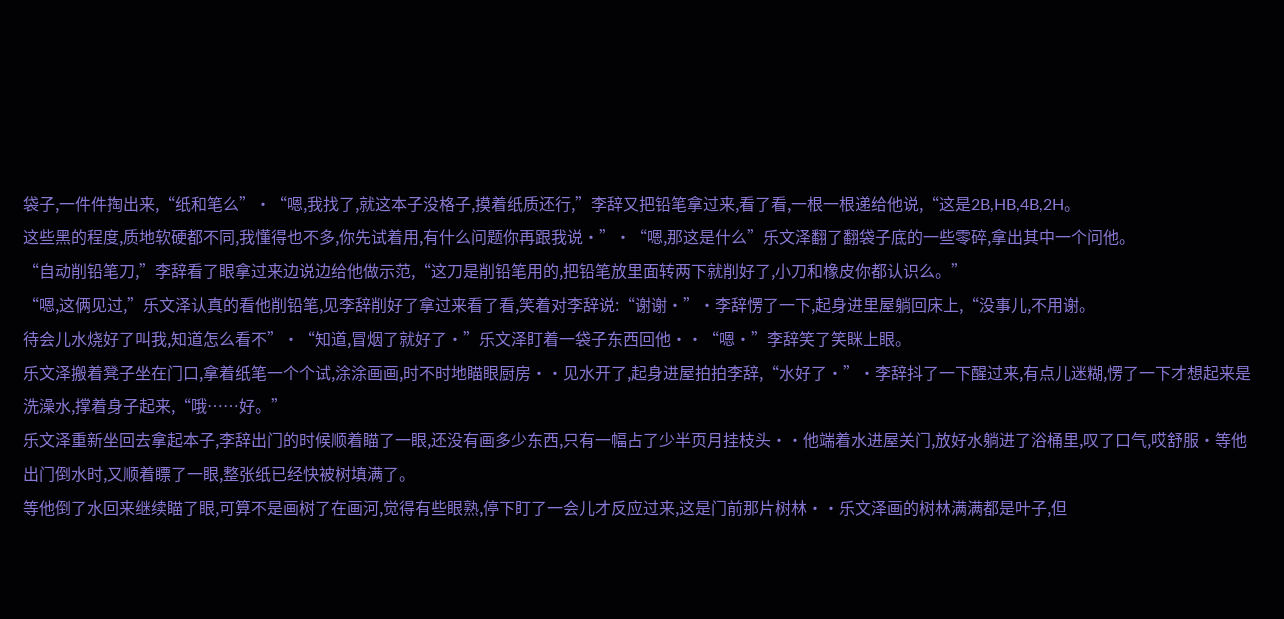袋子,一件件掏出来,“纸和笔么”·“嗯,我找了,就这本子没格子,摸着纸质还行,”李辞又把铅笔拿过来,看了看,一根一根递给他说,“这是2B,HB,4B,2H。
这些黑的程度,质地软硬都不同,我懂得也不多,你先试着用,有什么问题你再跟我说·”·“嗯,那这是什么”乐文泽翻了翻袋子底的一些零碎,拿出其中一个问他。
“自动削铅笔刀,”李辞看了眼拿过来边说边给他做示范,“这刀是削铅笔用的,把铅笔放里面转两下就削好了,小刀和橡皮你都认识么。”
“嗯,这俩见过,”乐文泽认真的看他削铅笔,见李辞削好了拿过来看了看,笑着对李辞说:“谢谢·”·李辞愣了一下,起身进里屋躺回床上,“没事儿,不用谢。
待会儿水烧好了叫我,知道怎么看不”·“知道,冒烟了就好了·”乐文泽盯着一袋子东西回他··“嗯·”李辞笑了笑眯上眼。
乐文泽搬着凳子坐在门口,拿着纸笔一个个试,涂涂画画,时不时地瞄眼厨房··见水开了,起身进屋拍拍李辞,“水好了·”·李辞抖了一下醒过来,有点儿迷糊,愣了一下才想起来是洗澡水,撑着身子起来,“哦……好。”
乐文泽重新坐回去拿起本子,李辞出门的时候顺着瞄了一眼,还没有画多少东西,只有一幅占了少半页月挂枝头··他端着水进屋关门,放好水躺进了浴桶里,叹了口气,哎舒服·等他出门倒水时,又顺着瞟了一眼,整张纸已经快被树填满了。
等他倒了水回来继续瞄了眼,可算不是画树了在画河,觉得有些眼熟,停下盯了一会儿才反应过来,这是门前那片树林··乐文泽画的树林满满都是叶子,但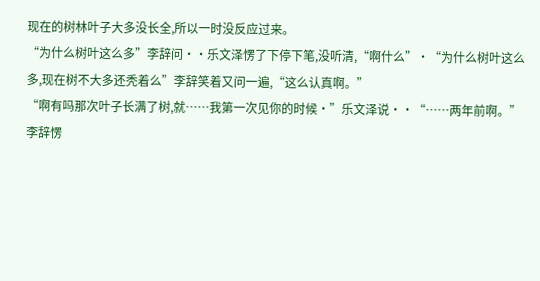现在的树林叶子大多没长全,所以一时没反应过来。
“为什么树叶这么多”李辞问··乐文泽愣了下停下笔,没听清,“啊什么”·“为什么树叶这么多,现在树不大多还秃着么”李辞笑着又问一遍,“这么认真啊。”
“啊有吗那次叶子长满了树,就……我第一次见你的时候·”乐文泽说··“……两年前啊。”
李辞愣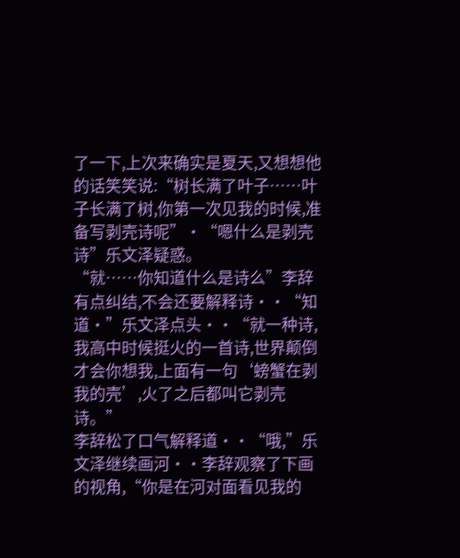了一下,上次来确实是夏天,又想想他的话笑笑说:“树长满了叶子……叶子长满了树,你第一次见我的时候,准备写剥壳诗呢”·“嗯什么是剥壳诗”乐文泽疑惑。
“就……你知道什么是诗么”李辞有点纠结,不会还要解释诗··“知道·”乐文泽点头··“就一种诗,我高中时候挺火的一首诗,世界颠倒才会你想我,上面有一句‘螃蟹在剥我的壳’,火了之后都叫它剥壳诗。”
李辞松了口气解释道··“哦,”乐文泽继续画河··李辞观察了下画的视角,“你是在河对面看见我的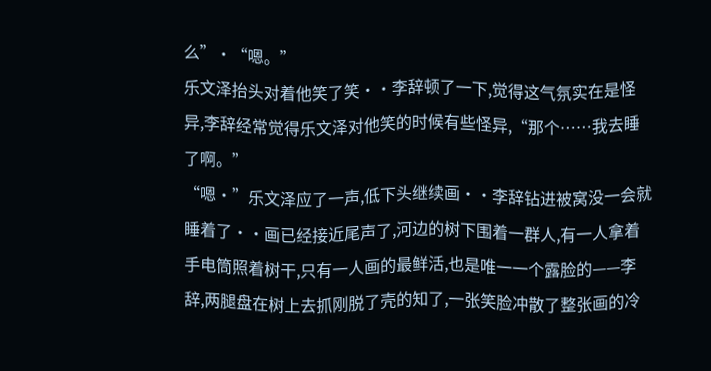么”·“嗯。”
乐文泽抬头对着他笑了笑··李辞顿了一下,觉得这气氛实在是怪异,李辞经常觉得乐文泽对他笑的时候有些怪异,“那个……我去睡了啊。”
“嗯·”乐文泽应了一声,低下头继续画··李辞钻进被窝没一会就睡着了··画已经接近尾声了,河边的树下围着一群人,有一人拿着手电筒照着树干,只有一人画的最鲜活,也是唯一一个露脸的——李辞,两腿盘在树上去抓刚脱了壳的知了,一张笑脸冲散了整张画的冷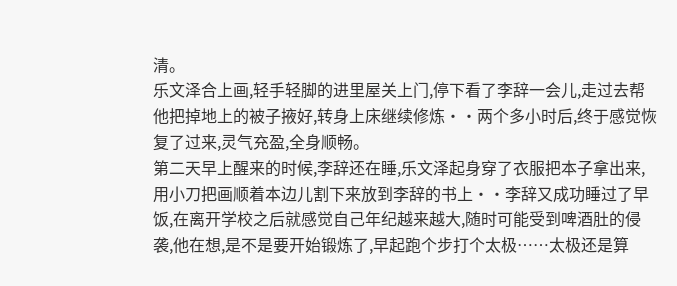清。
乐文泽合上画,轻手轻脚的进里屋关上门,停下看了李辞一会儿,走过去帮他把掉地上的被子掖好,转身上床继续修炼··两个多小时后,终于感觉恢复了过来,灵气充盈,全身顺畅。
第二天早上醒来的时候,李辞还在睡,乐文泽起身穿了衣服把本子拿出来,用小刀把画顺着本边儿割下来放到李辞的书上··李辞又成功睡过了早饭,在离开学校之后就感觉自己年纪越来越大,随时可能受到啤酒肚的侵袭,他在想,是不是要开始锻炼了,早起跑个步打个太极……太极还是算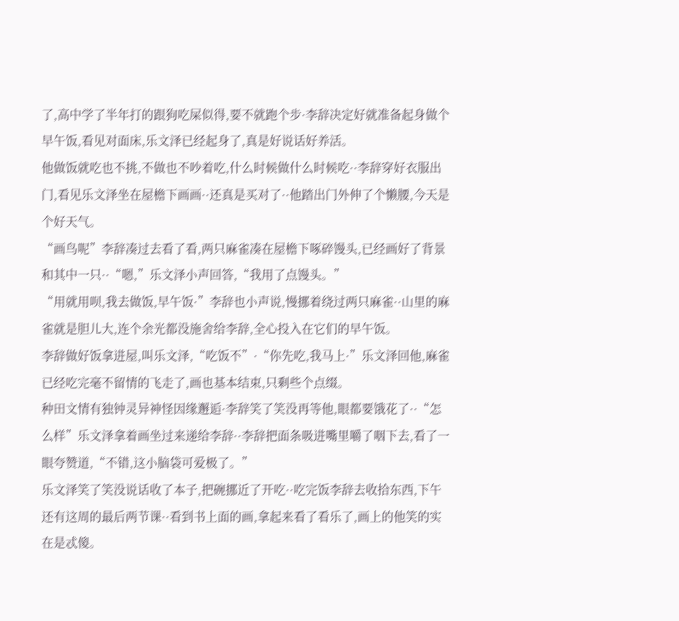了,高中学了半年打的跟狗吃屎似得,要不就跑个步·李辞决定好就准备起身做个早午饭,看见对面床,乐文泽已经起身了,真是好说话好养活。
他做饭就吃也不挑,不做也不吵着吃,什么时候做什么时候吃··李辞穿好衣服出门,看见乐文泽坐在屋檐下画画··还真是买对了··他踏出门外伸了个懒腰,今天是个好天气。
“画鸟呢”李辞凑过去看了看,两只麻雀凑在屋檐下啄碎馒头,已经画好了背景和其中一只··“嗯,”乐文泽小声回答,“我用了点馒头。”
“用就用呗,我去做饭,早午饭·”李辞也小声说,慢挪着绕过两只麻雀··山里的麻雀就是胆儿大,连个余光都没施舍给李辞,全心投入在它们的早午饭。
李辞做好饭拿进屋,叫乐文泽,“吃饭不”·“你先吃,我马上·”乐文泽回他,麻雀已经吃完毫不留情的飞走了,画也基本结束,只剩些个点缀。
种田文情有独钟灵异神怪因缘邂逅·李辞笑了笑没再等他,眼都要饿花了··“怎么样”乐文泽拿着画坐过来递给李辞··李辞把面条吸进嘴里嚼了咽下去,看了一眼夸赞道,“不错,这小脑袋可爱极了。”
乐文泽笑了笑没说话收了本子,把碗挪近了开吃··吃完饭李辞去收拾东西,下午还有这周的最后两节课··看到书上面的画,拿起来看了看乐了,画上的他笑的实在是忒傻。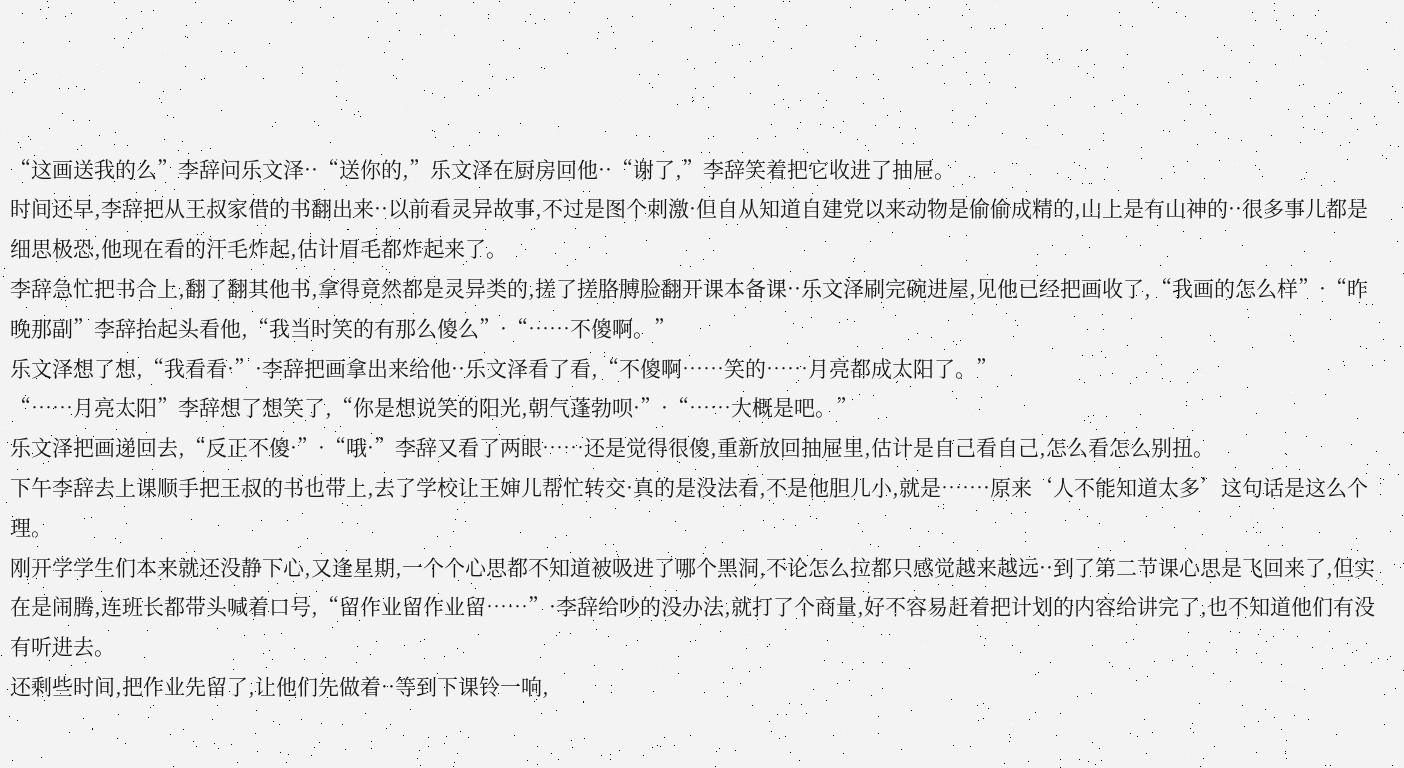“这画送我的么”李辞问乐文泽··“送你的,”乐文泽在厨房回他··“谢了,”李辞笑着把它收进了抽屉。
时间还早,李辞把从王叔家借的书翻出来··以前看灵异故事,不过是图个刺激·但自从知道自建党以来动物是偷偷成精的,山上是有山神的··很多事儿都是细思极恐,他现在看的汗毛炸起,估计眉毛都炸起来了。
李辞急忙把书合上,翻了翻其他书,拿得竟然都是灵异类的,搓了搓胳膊脸翻开课本备课··乐文泽刷完碗进屋,见他已经把画收了,“我画的怎么样”·“昨晚那副”李辞抬起头看他,“我当时笑的有那么傻么”·“……不傻啊。”
乐文泽想了想,“我看看·”·李辞把画拿出来给他··乐文泽看了看,“不傻啊……笑的……月亮都成太阳了。”
“……月亮太阳”李辞想了想笑了,“你是想说笑的阳光,朝气蓬勃呗·”·“……大概是吧。”
乐文泽把画递回去,“反正不傻·”·“哦·”李辞又看了两眼……还是觉得很傻,重新放回抽屉里,估计是自己看自己,怎么看怎么别扭。
下午李辞去上课顺手把王叔的书也带上,去了学校让王婶儿帮忙转交·真的是没法看,不是他胆儿小,就是……·原来‘人不能知道太多’这句话是这么个理。
刚开学学生们本来就还没静下心,又逢星期,一个个心思都不知道被吸进了哪个黑洞,不论怎么拉都只感觉越来越远··到了第二节课心思是飞回来了,但实在是闹腾,连班长都带头喊着口号,“留作业留作业留……”·李辞给吵的没办法,就打了个商量,好不容易赶着把计划的内容给讲完了,也不知道他们有没有听进去。
还剩些时间,把作业先留了,让他们先做着··等到下课铃一响,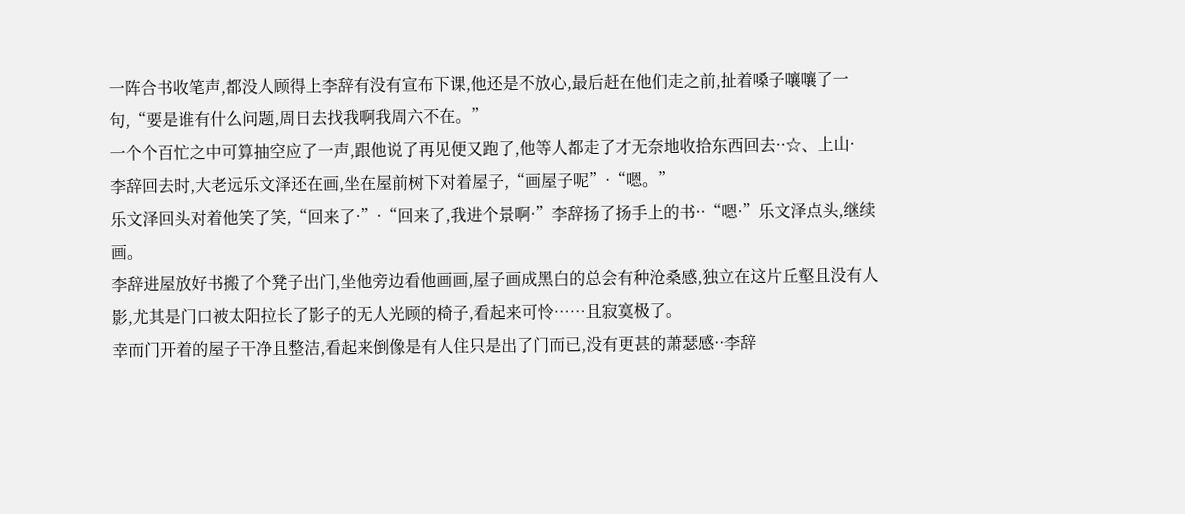一阵合书收笔声,都没人顾得上李辞有没有宣布下课,他还是不放心,最后赶在他们走之前,扯着嗓子嚷嚷了一句,“要是谁有什么问题,周日去找我啊我周六不在。”
一个个百忙之中可算抽空应了一声,跟他说了再见便又跑了,他等人都走了才无奈地收拾东西回去··☆、上山·    李辞回去时,大老远乐文泽还在画,坐在屋前树下对着屋子,“画屋子呢”·“嗯。”
乐文泽回头对着他笑了笑,“回来了·”·“回来了,我进个景啊·”李辞扬了扬手上的书··“嗯·”乐文泽点头,继续画。
李辞进屋放好书搬了个凳子出门,坐他旁边看他画画,屋子画成黑白的总会有种沧桑感,独立在这片丘壑且没有人影,尤其是门口被太阳拉长了影子的无人光顾的椅子,看起来可怜……且寂寞极了。
幸而门开着的屋子干净且整洁,看起来倒像是有人住只是出了门而已,没有更甚的萧瑟感··李辞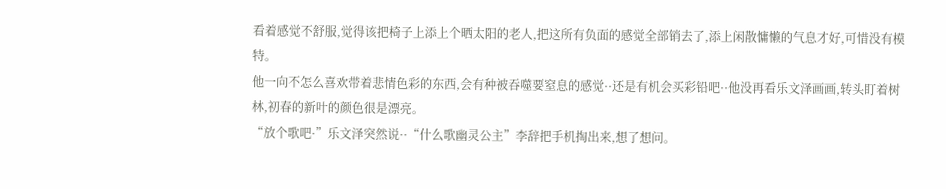看着感觉不舒服,觉得该把椅子上添上个晒太阳的老人,把这所有负面的感觉全部销去了,添上闲散慵懒的气息才好,可惜没有模特。
他一向不怎么喜欢带着悲情色彩的东西,会有种被吞噬要窒息的感觉··还是有机会买彩铅吧··他没再看乐文泽画画,转头盯着树林,初春的新叶的颜色很是漂亮。
“放个歌吧·”乐文泽突然说··“什么歌幽灵公主”李辞把手机掏出来,想了想问。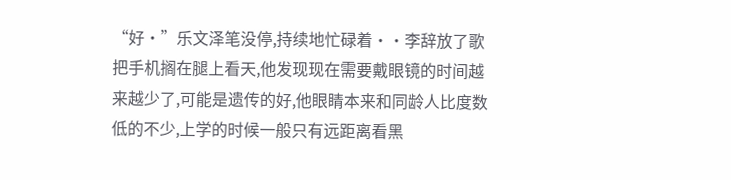“好·”乐文泽笔没停,持续地忙碌着··李辞放了歌把手机搁在腿上看天,他发现现在需要戴眼镜的时间越来越少了,可能是遗传的好,他眼睛本来和同龄人比度数低的不少,上学的时候一般只有远距离看黑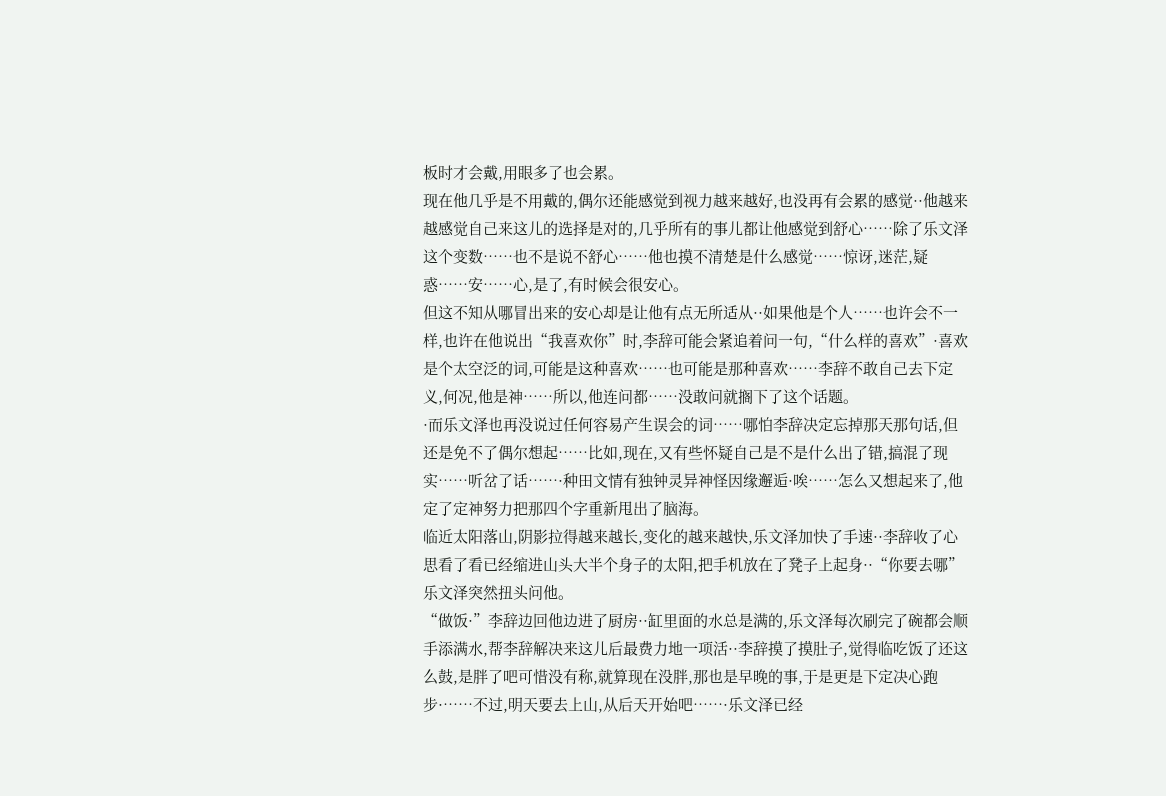板时才会戴,用眼多了也会累。
现在他几乎是不用戴的,偶尔还能感觉到视力越来越好,也没再有会累的感觉··他越来越感觉自己来这儿的选择是对的,几乎所有的事儿都让他感觉到舒心……除了乐文泽这个变数……也不是说不舒心……他也摸不清楚是什么感觉……惊讶,迷茫,疑惑……安……心,是了,有时候会很安心。
但这不知从哪冒出来的安心却是让他有点无所适从··如果他是个人……也许会不一样,也许在他说出“我喜欢你”时,李辞可能会紧追着问一句,“什么样的喜欢”·喜欢是个太空泛的词,可能是这种喜欢……也可能是那种喜欢……李辞不敢自己去下定义,何况,他是神……所以,他连问都……没敢问就搁下了这个话题。
·而乐文泽也再没说过任何容易产生误会的词……哪怕李辞决定忘掉那天那句话,但还是免不了偶尔想起……比如,现在,又有些怀疑自己是不是什么出了错,搞混了现实……听岔了话……·种田文情有独钟灵异神怪因缘邂逅·唉……怎么又想起来了,他定了定神努力把那四个字重新甩出了脑海。
临近太阳落山,阴影拉得越来越长,变化的越来越快,乐文泽加快了手速··李辞收了心思看了看已经缩进山头大半个身子的太阳,把手机放在了凳子上起身··“你要去哪”乐文泽突然扭头问他。
“做饭·”李辞边回他边进了厨房··缸里面的水总是满的,乐文泽每次刷完了碗都会顺手添满水,帮李辞解决来这儿后最费力地一项活··李辞摸了摸肚子,觉得临吃饭了还这么鼓,是胖了吧可惜没有称,就算现在没胖,那也是早晚的事,于是更是下定决心跑步·……不过,明天要去上山,从后天开始吧……·乐文泽已经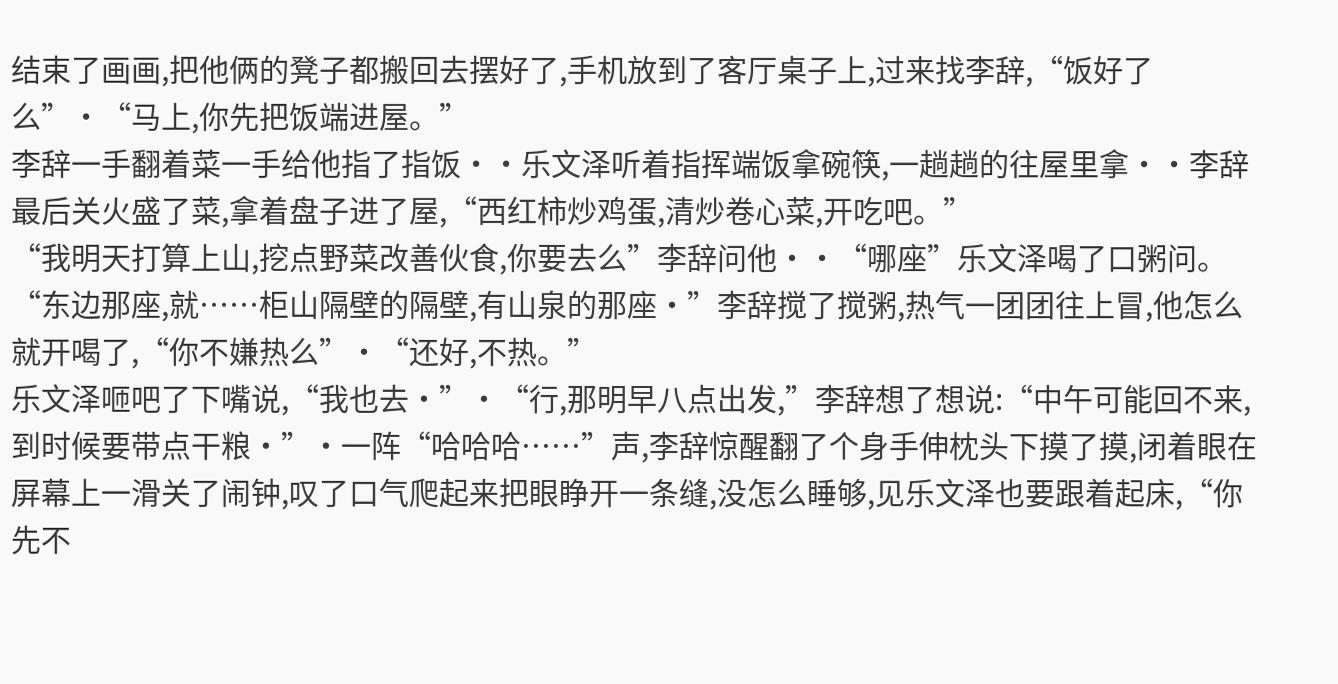结束了画画,把他俩的凳子都搬回去摆好了,手机放到了客厅桌子上,过来找李辞,“饭好了么”·“马上,你先把饭端进屋。”
李辞一手翻着菜一手给他指了指饭··乐文泽听着指挥端饭拿碗筷,一趟趟的往屋里拿··李辞最后关火盛了菜,拿着盘子进了屋,“西红柿炒鸡蛋,清炒卷心菜,开吃吧。”
“我明天打算上山,挖点野菜改善伙食,你要去么”李辞问他··“哪座”乐文泽喝了口粥问。
“东边那座,就……柜山隔壁的隔壁,有山泉的那座·”李辞搅了搅粥,热气一团团往上冒,他怎么就开喝了,“你不嫌热么”·“还好,不热。”
乐文泽咂吧了下嘴说,“我也去·”·“行,那明早八点出发,”李辞想了想说:“中午可能回不来,到时候要带点干粮·”·一阵“哈哈哈……”声,李辞惊醒翻了个身手伸枕头下摸了摸,闭着眼在屏幕上一滑关了闹钟,叹了口气爬起来把眼睁开一条缝,没怎么睡够,见乐文泽也要跟着起床,“你先不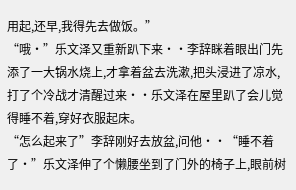用起,还早,我得先去做饭。”
“哦·”乐文泽又重新趴下来··李辞眯着眼出门先添了一大锅水烧上,才拿着盆去洗漱,把头浸进了凉水,打了个冷战才清醒过来··乐文泽在屋里趴了会儿觉得睡不着,穿好衣服起床。
“怎么起来了”李辞刚好去放盆,问他··“睡不着了·”乐文泽伸了个懒腰坐到了门外的椅子上,眼前树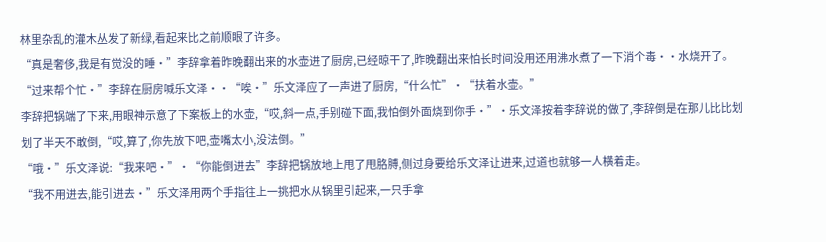林里杂乱的灌木丛发了新绿,看起来比之前顺眼了许多。
“真是奢侈,我是有觉没的睡·”李辞拿着昨晚翻出来的水壶进了厨房,已经晾干了,昨晚翻出来怕长时间没用还用沸水煮了一下消个毒··水烧开了。
“过来帮个忙·”李辞在厨房喊乐文泽··“唉·”乐文泽应了一声进了厨房,“什么忙”·“扶着水壶。”
李辞把锅端了下来,用眼神示意了下案板上的水壶,“哎,斜一点,手别碰下面,我怕倒外面烧到你手·”·乐文泽按着李辞说的做了,李辞倒是在那儿比比划划了半天不敢倒,“哎,算了,你先放下吧,壶嘴太小,没法倒。”
“哦·”乐文泽说:“我来吧·”·“你能倒进去”李辞把锅放地上甩了甩胳膊,侧过身要给乐文泽让进来,过道也就够一人横着走。
“我不用进去,能引进去·”乐文泽用两个手指往上一挑把水从锅里引起来,一只手拿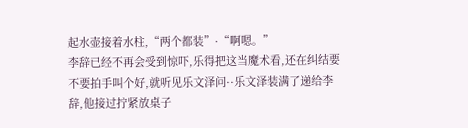起水壶接着水柱,“两个都装”·“啊嗯。”
李辞已经不再会受到惊吓,乐得把这当魔术看,还在纠结要不要拍手叫个好,就听见乐文泽问··乐文泽装满了递给李辞,他接过拧紧放桌子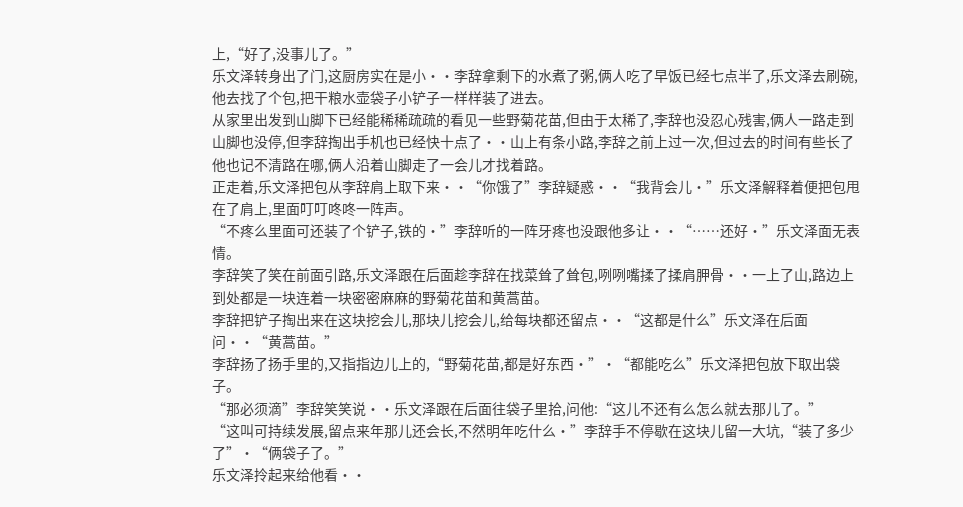上,“好了,没事儿了。”
乐文泽转身出了门,这厨房实在是小··李辞拿剩下的水煮了粥,俩人吃了早饭已经七点半了,乐文泽去刷碗,他去找了个包,把干粮水壶袋子小铲子一样样装了进去。
从家里出发到山脚下已经能稀稀疏疏的看见一些野菊花苗,但由于太稀了,李辞也没忍心残害,俩人一路走到山脚也没停,但李辞掏出手机也已经快十点了··山上有条小路,李辞之前上过一次,但过去的时间有些长了他也记不清路在哪,俩人沿着山脚走了一会儿才找着路。
正走着,乐文泽把包从李辞肩上取下来··“你饿了”李辞疑惑··“我背会儿·”乐文泽解释着便把包甩在了肩上,里面叮叮咚咚一阵声。
“不疼么里面可还装了个铲子,铁的·”李辞听的一阵牙疼也没跟他多让··“……还好·”乐文泽面无表情。
李辞笑了笑在前面引路,乐文泽跟在后面趁李辞在找菜耸了耸包,咧咧嘴揉了揉肩胛骨··一上了山,路边上到处都是一块连着一块密密麻麻的野菊花苗和黄蒿苗。
李辞把铲子掏出来在这块挖会儿,那块儿挖会儿,给每块都还留点··“这都是什么”乐文泽在后面问··“黄蒿苗。”
李辞扬了扬手里的,又指指边儿上的,“野菊花苗,都是好东西·”·“都能吃么”乐文泽把包放下取出袋子。
“那必须滴”李辞笑笑说··乐文泽跟在后面往袋子里拾,问他:“这儿不还有么怎么就去那儿了。”
“这叫可持续发展,留点来年那儿还会长,不然明年吃什么·”李辞手不停歇在这块儿留一大坑,“装了多少了”·“俩袋子了。”
乐文泽拎起来给他看··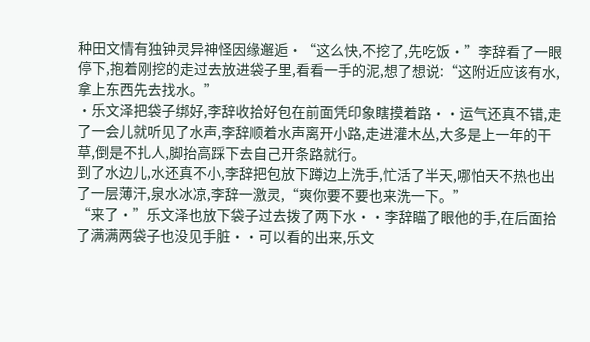种田文情有独钟灵异神怪因缘邂逅·“这么快,不挖了,先吃饭·”李辞看了一眼停下,抱着刚挖的走过去放进袋子里,看看一手的泥,想了想说:“这附近应该有水,拿上东西先去找水。”
·乐文泽把袋子绑好,李辞收拾好包在前面凭印象瞎摸着路··运气还真不错,走了一会儿就听见了水声,李辞顺着水声离开小路,走进灌木丛,大多是上一年的干草,倒是不扎人,脚抬高踩下去自己开条路就行。
到了水边儿,水还真不小,李辞把包放下蹲边上洗手,忙活了半天,哪怕天不热也出了一层薄汗,泉水冰凉,李辞一激灵,“爽你要不要也来洗一下。”
“来了·”乐文泽也放下袋子过去拨了两下水··李辞瞄了眼他的手,在后面拾了满满两袋子也没见手脏··可以看的出来,乐文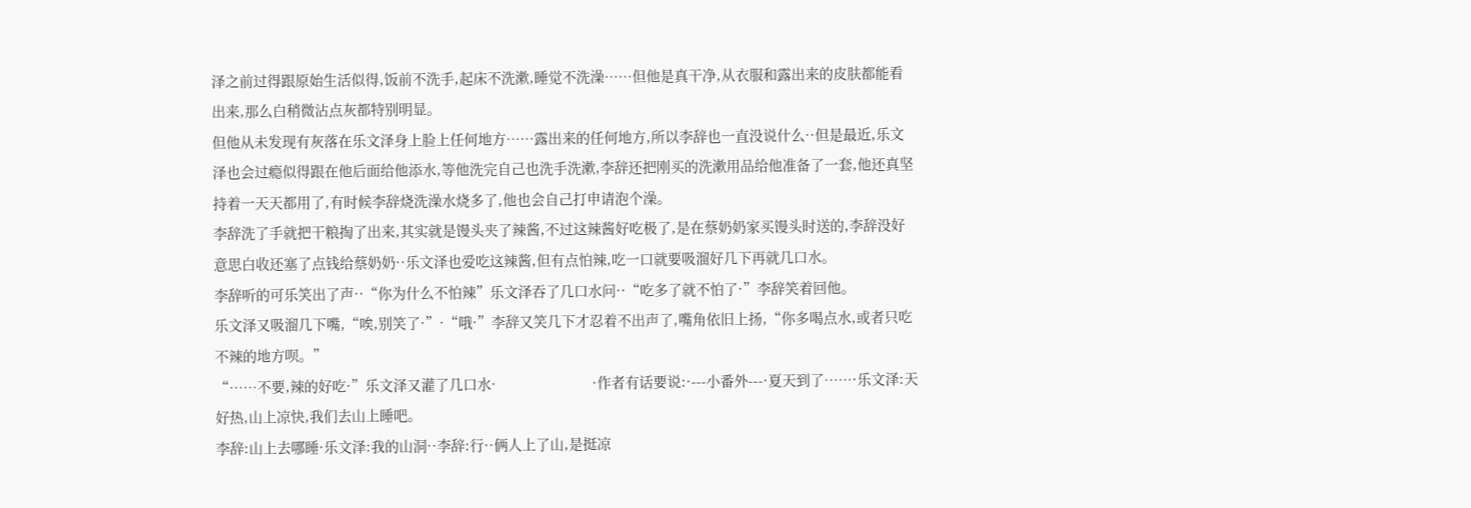泽之前过得跟原始生活似得,饭前不洗手,起床不洗漱,睡觉不洗澡……但他是真干净,从衣服和露出来的皮肤都能看出来,那么白稍微沾点灰都特别明显。
但他从未发现有灰落在乐文泽身上脸上任何地方……露出来的任何地方,所以李辞也一直没说什么··但是最近,乐文泽也会过瘾似得跟在他后面给他添水,等他洗完自己也洗手洗漱,李辞还把刚买的洗漱用品给他准备了一套,他还真坚持着一天天都用了,有时候李辞烧洗澡水烧多了,他也会自己打申请泡个澡。
李辞洗了手就把干粮掏了出来,其实就是馒头夹了辣酱,不过这辣酱好吃极了,是在蔡奶奶家买馒头时送的,李辞没好意思白收还塞了点钱给蔡奶奶··乐文泽也爱吃这辣酱,但有点怕辣,吃一口就要吸溜好几下再就几口水。
李辞听的可乐笑出了声··“你为什么不怕辣”乐文泽吞了几口水问··“吃多了就不怕了·”李辞笑着回他。
乐文泽又吸溜几下嘴,“唉,别笑了·”·“哦·”李辞又笑几下才忍着不出声了,嘴角依旧上扬,“你多喝点水,或者只吃不辣的地方呗。”
“……不要,辣的好吃·”乐文泽又灌了几口水·                        ·作者有话要说:·---小番外---·夏天到了……·乐文泽:天好热,山上凉快,我们去山上睡吧。
李辞:山上去哪睡·乐文泽:我的山洞··李辞:行··俩人上了山,是挺凉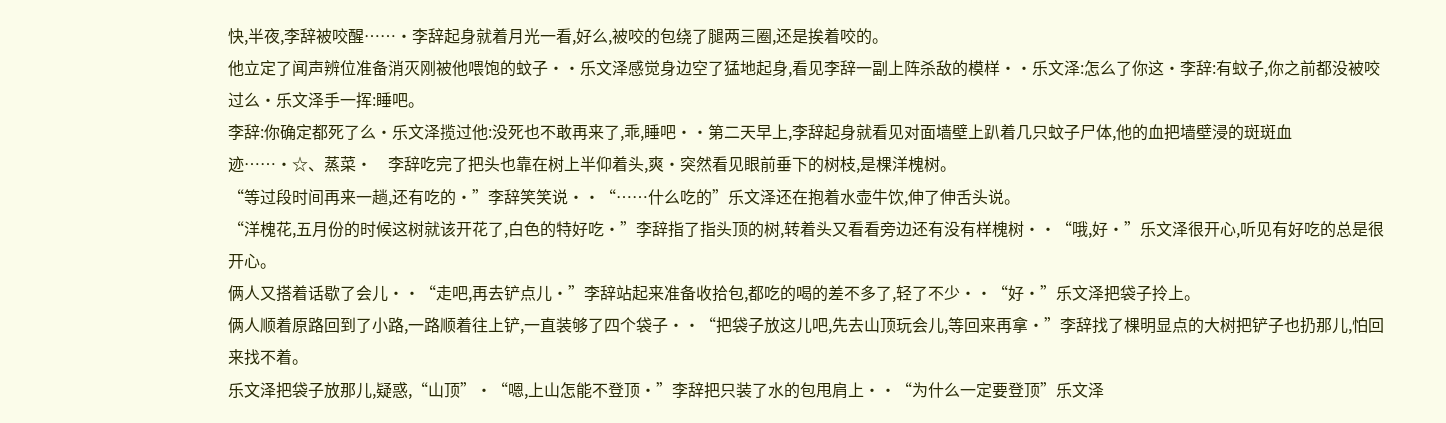快,半夜,李辞被咬醒……·李辞起身就着月光一看,好么,被咬的包绕了腿两三圈,还是挨着咬的。
他立定了闻声辨位准备消灭刚被他喂饱的蚊子··乐文泽感觉身边空了猛地起身,看见李辞一副上阵杀敌的模样··乐文泽:怎么了你这·李辞:有蚊子,你之前都没被咬过么·乐文泽手一挥:睡吧。
李辞:你确定都死了么·乐文泽揽过他:没死也不敢再来了,乖,睡吧··第二天早上,李辞起身就看见对面墙壁上趴着几只蚊子尸体,他的血把墙壁浸的斑斑血迹……·☆、蒸菜·    李辞吃完了把头也靠在树上半仰着头,爽·突然看见眼前垂下的树枝,是棵洋槐树。
“等过段时间再来一趟,还有吃的·”李辞笑笑说··“……什么吃的”乐文泽还在抱着水壶牛饮,伸了伸舌头说。
“洋槐花,五月份的时候这树就该开花了,白色的特好吃·”李辞指了指头顶的树,转着头又看看旁边还有没有样槐树··“哦,好·”乐文泽很开心,听见有好吃的总是很开心。
俩人又搭着话歇了会儿··“走吧,再去铲点儿·”李辞站起来准备收拾包,都吃的喝的差不多了,轻了不少··“好·”乐文泽把袋子拎上。
俩人顺着原路回到了小路,一路顺着往上铲,一直装够了四个袋子··“把袋子放这儿吧,先去山顶玩会儿,等回来再拿·”李辞找了棵明显点的大树把铲子也扔那儿,怕回来找不着。
乐文泽把袋子放那儿,疑惑,“山顶”·“嗯,上山怎能不登顶·”李辞把只装了水的包甩肩上··“为什么一定要登顶”乐文泽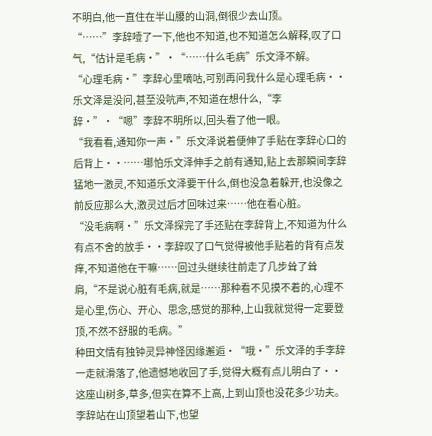不明白,他一直住在半山腰的山洞,倒很少去山顶。
“……”李辞噎了一下,他也不知道,也不知道怎么解释,叹了口气,“估计是毛病·”·“……什么毛病”乐文泽不解。
“心理毛病·”李辞心里嘀咕,可别再问我什么是心理毛病··乐文泽是没问,甚至没吭声,不知道在想什么,“李辞·”·“嗯”李辞不明所以,回头看了他一眼。
“我看看,通知你一声·”乐文泽说着便伸了手贴在李辞心口的后背上··……哪怕乐文泽伸手之前有通知,贴上去那瞬间李辞猛地一激灵,不知道乐文泽要干什么,倒也没急着躲开,也没像之前反应那么大,激灵过后才回味过来……他在看心脏。
“没毛病啊·”乐文泽探完了手还贴在李辞背上,不知道为什么有点不舍的放手··李辞叹了口气觉得被他手贴着的背有点发痒,不知道他在干嘛……回过头继续往前走了几步耸了耸肩,“不是说心脏有毛病,就是……那种看不见摸不着的,心理不是心里,伤心、开心、思念,感觉的那种,上山我就觉得一定要登顶,不然不舒服的毛病。”
种田文情有独钟灵异神怪因缘邂逅·“哦·”乐文泽的手李辞一走就滑落了,他遗憾地收回了手,觉得大概有点儿明白了··这座山树多,草多,但实在算不上高,上到山顶也没花多少功夫。
李辞站在山顶望着山下,也望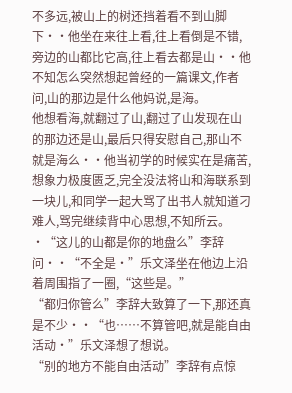不多远,被山上的树还挡着看不到山脚下··他坐在来往上看,往上看倒是不错,旁边的山都比它高,往上看去都是山··他不知怎么突然想起曾经的一篇课文,作者问,山的那边是什么他妈说,是海。
他想看海,就翻过了山,翻过了山发现在山的那边还是山,最后只得安慰自己,那山不就是海么··他当初学的时候实在是痛苦,想象力极度匮乏,完全没法将山和海联系到一块儿,和同学一起大骂了出书人就知道刁难人,骂完继续背中心思想,不知所云。
·“这儿的山都是你的地盘么”李辞问··“不全是·”乐文泽坐在他边上沿着周围指了一圈,“这些是。”
“都归你管么”李辞大致算了一下,那还真是不少··“也……不算管吧,就是能自由活动·”乐文泽想了想说。
“别的地方不能自由活动”李辞有点惊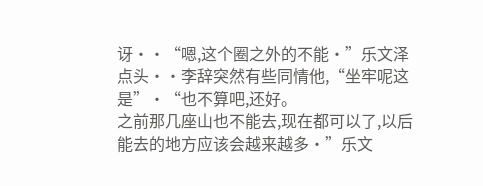讶··“嗯,这个圈之外的不能·”乐文泽点头··李辞突然有些同情他,“坐牢呢这是”·“也不算吧,还好。
之前那几座山也不能去,现在都可以了,以后能去的地方应该会越来越多·”乐文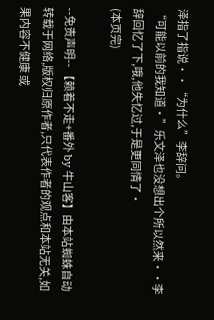泽指了指说··“为什么”李辞问。
“可能以前的我知道·”乐文泽也没想出个所以然来··李辞回忆了下,哦,他失忆过,于是更同情了·
(本页完)

--免责声明-- 【赖着不走+番外 by 牛山客】由本站蜘蛛自动转载于网络,版权归原作者,只代表作者的观点和本站无关,如果内容不健康 或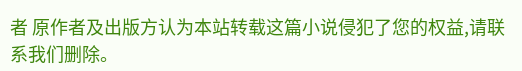者 原作者及出版方认为本站转载这篇小说侵犯了您的权益,请联系我们删除。